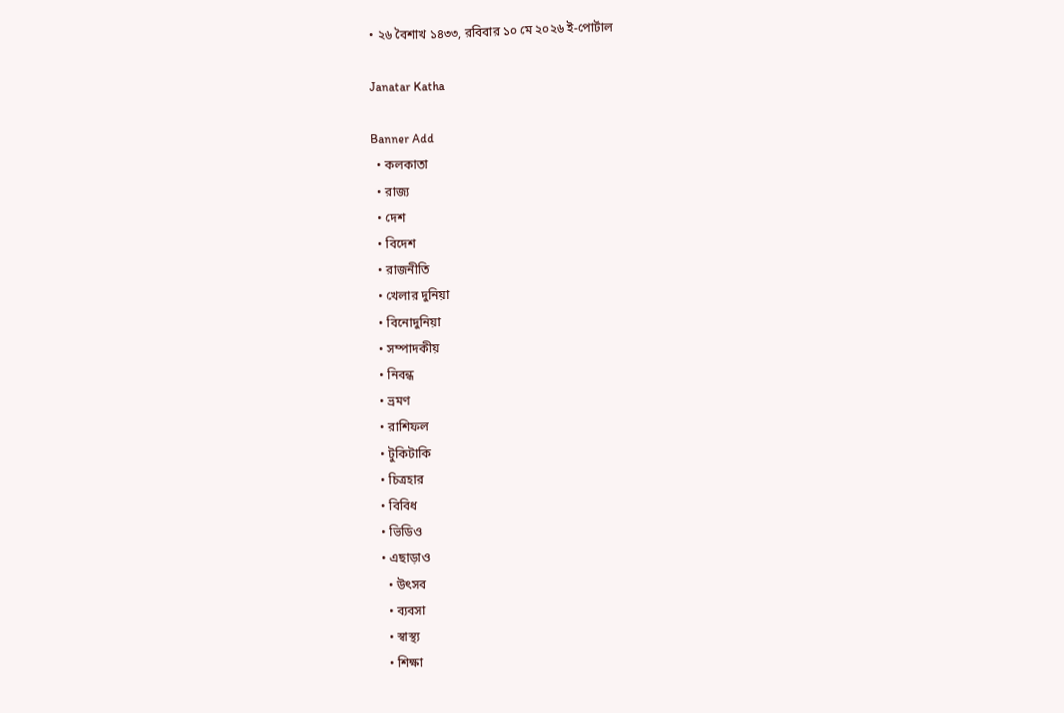• ২৬ বৈশাখ ১৪৩৩, রবিবার ১০ মে ২০২৬ ই-পোর্টাল

Janatar Katha

Banner Add
  • কলকাতা
  • রাজ্য
  • দেশ
  • বিদেশ
  • রাজনীতি
  • খেলার দুনিয়া
  • বিনোদুনিয়া
  • সম্পাদকীয়
  • নিবন্ধ
  • ভ্রমণ
  • রাশিফল
  • টুকিটাকি
  • চিত্রহার
  • বিবিধ
  • ভিডিও
  • এছাড়াও
    • উৎসব
    • ব্যবসা
    • স্বাস্থ্য
    • শিক্ষা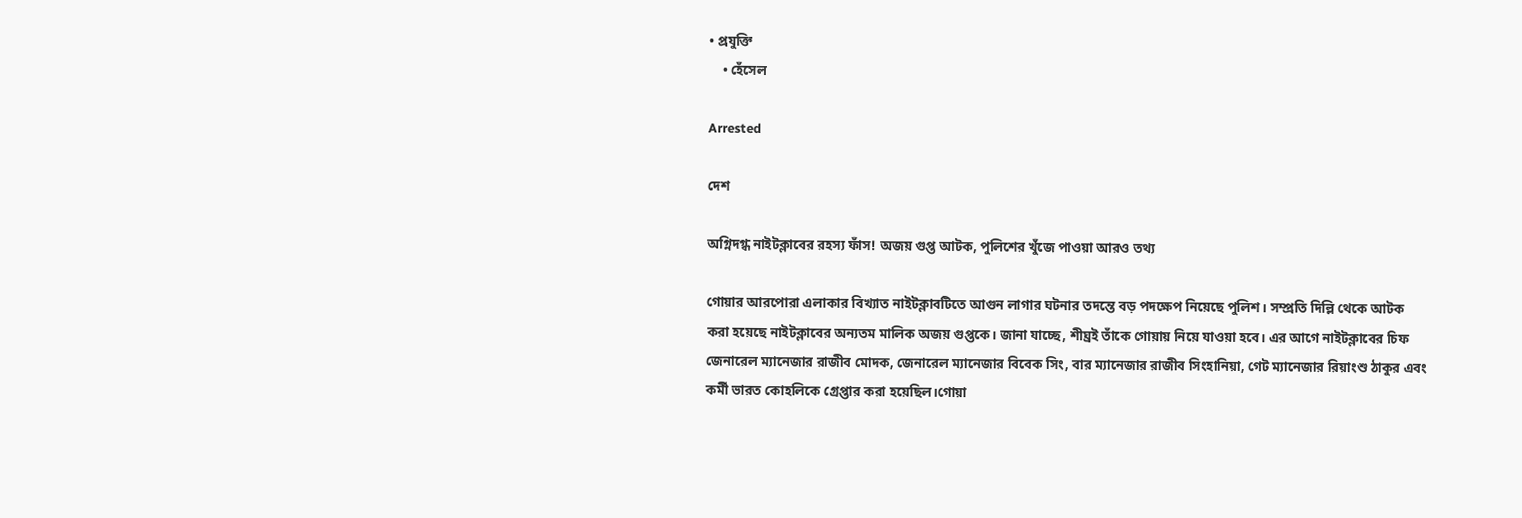• প্রযুক্তি
    • হেঁসেল

Arrested

দেশ

অগ্নিদগ্ধ নাইটক্লাবের রহস্য ফাঁস! অজয় গুপ্ত আটক, পুলিশের খুঁজে পাওয়া আরও তথ্য

গোয়ার আরপোরা এলাকার বিখ্যাত নাইটক্লাবটিতে আগুন লাগার ঘটনার তদন্তে বড় পদক্ষেপ নিয়েছে পুলিশ। সম্প্রতি দিল্লি থেকে আটক করা হয়েছে নাইটক্লাবের অন্যতম মালিক অজয় গুপ্তকে। জানা যাচ্ছে, শীঘ্রই তাঁকে গোয়ায় নিয়ে যাওয়া হবে। এর আগে নাইটক্লাবের চিফ জেনারেল ম্যানেজার রাজীব মোদক, জেনারেল ম্যানেজার বিবেক সিং, বার ম্যানেজার রাজীব সিংহানিয়া, গেট ম্যানেজার রিয়াংশু ঠাকুর এবং কর্মী ভারত কোহলিকে গ্রেপ্তার করা হয়েছিল।গোয়া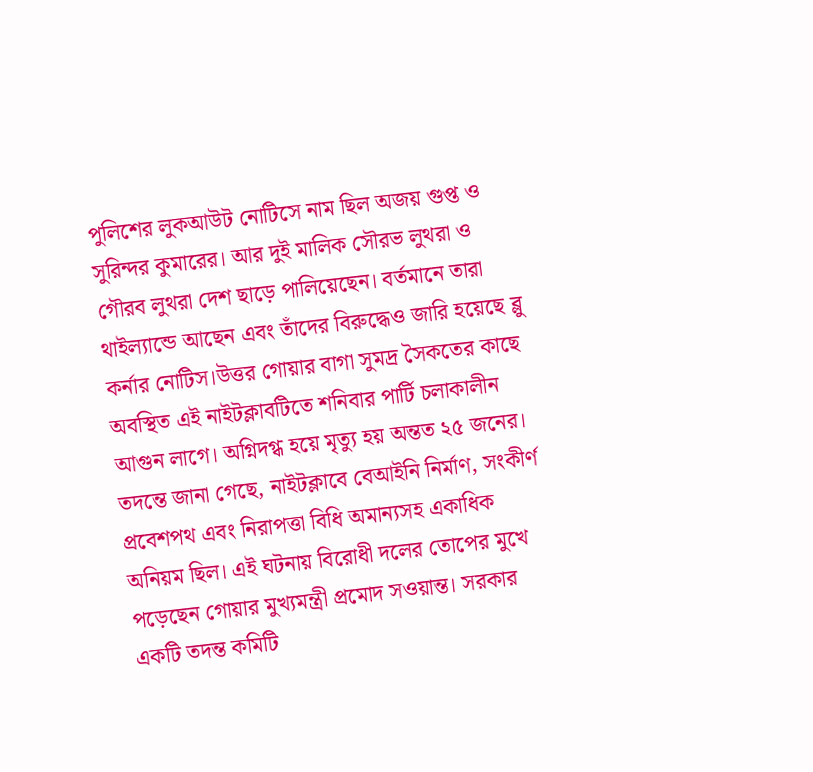পুলিশের লুকআউট নোটিসে নাম ছিল অজয় গুপ্ত ও সুরিন্দর কুমারের। আর দুই মালিক সৌরভ লুথরা ও গৌরব লুথরা দেশ ছাড়ে পালিয়েছেন। বর্তমানে তারা থাইল্যান্ডে আছেন এবং তাঁদের বিরুদ্ধেও জারি হয়েছে ব্লু কর্নার নোটিস।উত্তর গোয়ার বাগা সুমদ্র সৈকতের কাছে অবস্থিত এই নাইটক্লাবটিতে শনিবার পার্টি চলাকালীন আগুন লাগে। অগ্নিদগ্ধ হয়ে মৃত্যু হয় অন্তত ২৫ জনের। তদন্তে জানা গেছে, নাইটক্লাবে বেআইনি নির্মাণ, সংকীর্ণ প্রবেশপথ এবং নিরাপত্তা বিধি অমান্যসহ একাধিক অনিয়ম ছিল। এই ঘটনায় বিরোধী দলের তোপের মুখে পড়েছেন গোয়ার মুখ্যমন্ত্রী প্রমোদ সওয়ান্ত। সরকার একটি তদন্ত কমিটি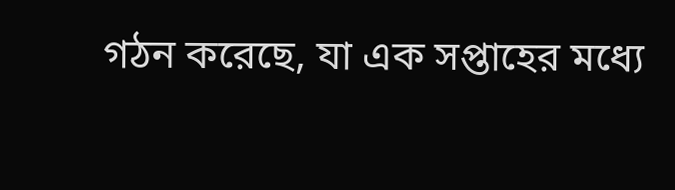গঠন করেছে, যা এক সপ্তাহের মধ্যে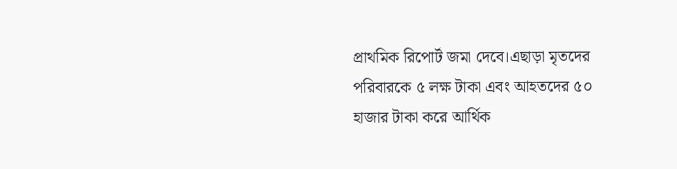প্রাথমিক রিপোর্ট জমা দেবে।এছাড়া মৃতদের পরিবারকে ৫ লক্ষ টাকা এবং আহতদের ৫০ হাজার টাকা করে আর্থিক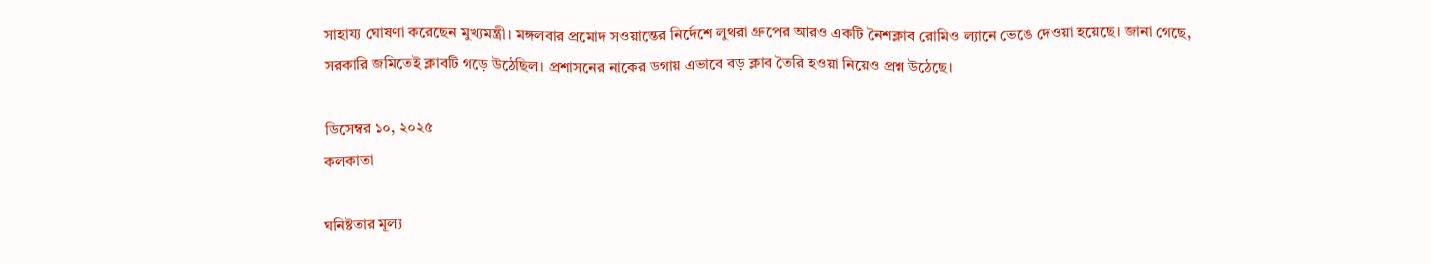সাহায্য ঘোষণা করেছেন মুখ্যমন্ত্রী। মঙ্গলবার প্রমোদ সওয়ান্তের নির্দেশে লুথরা গ্রুপের আরও একটি নৈশক্লাব রোমিও ল্যানে ভেঙে দেওয়া হয়েছে। জানা গেছে, সরকারি জমিতেই ক্লাবটি গড়ে উঠেছিল। প্রশাসনের নাকের ডগায় এভাবে বড় ক্লাব তৈরি হওয়া নিয়েও প্রশ্ন উঠেছে।

ডিসেম্বর ১০, ২০২৫
কলকাতা

ঘনিষ্টতার মূল্য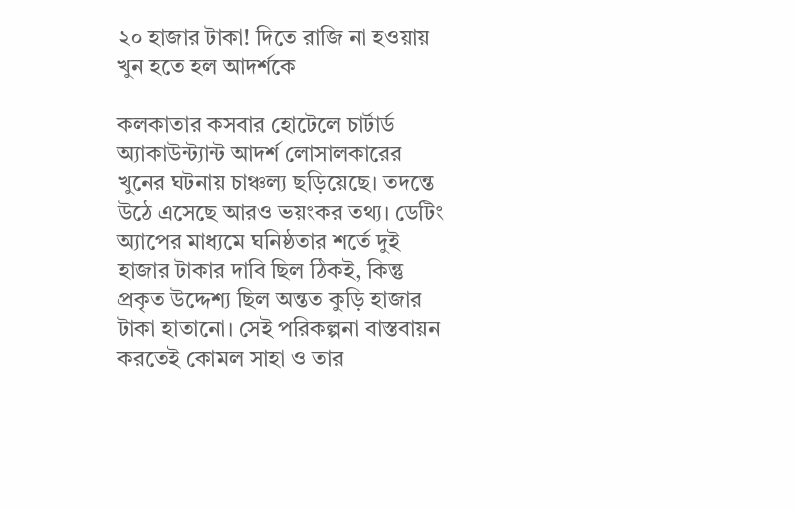২০ হাজার টাকা! দিতে রাজি না হওয়ায় খুন হতে হল আদর্শকে

কলকাতার কসবার হোটেলে চার্টার্ড অ্যাকাউন্ট্যান্ট আদর্শ লোসালকারের খুনের ঘটনায় চাঞ্চল্য ছড়িয়েছে। তদন্তে উঠে এসেছে আরও ভয়ংকর তথ্য। ডেটিং অ্যাপের মাধ্যমে ঘনিষ্ঠতার শর্তে দুই হাজার টাকার দাবি ছিল ঠিকই, কিন্তু প্রকৃত উদ্দেশ্য ছিল অন্তত কুড়ি হাজার টাকা হাতানো। সেই পরিকল্পনা বাস্তবায়ন করতেই কোমল সাহা ও তার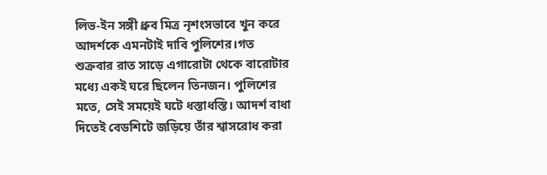লিভ-ইন সঙ্গী ধ্রুব মিত্র নৃশংসভাবে খুন করে আদর্শকে এমনটাই দাবি পুলিশের।গত শুক্রবার রাত সাড়ে এগারোটা থেকে বারোটার মধ্যে একই ঘরে ছিলেন তিনজন। পুলিশের মতে, সেই সময়েই ঘটে ধস্তাধস্তি। আদর্শ বাধা দিতেই বেডশিটে জড়িয়ে তাঁর শ্বাসরোধ করা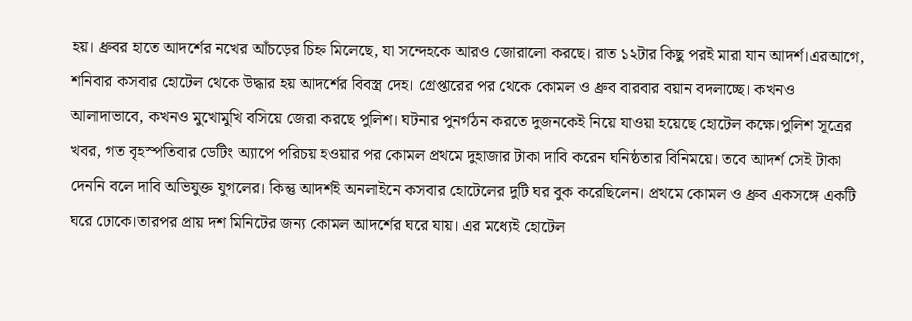হয়। ধ্রুবর হাতে আদর্শের নখের আঁচড়ের চিহ্ন মিলেছে, যা সন্দেহকে আরও জোরালো করছে। রাত ১২টার কিছু পরই মারা যান আদর্শ।এরআগে, শনিবার কসবার হোটেল থেকে উদ্ধার হয় আদর্শের বিবস্ত্র দেহ। গ্রেপ্তারের পর থেকে কোমল ও ধ্রুব বারবার বয়ান বদলাচ্ছে। কখনও আলাদাভাবে, কখনও মুখোমুখি বসিয়ে জেরা করছে পুলিশ। ঘটনার পুনর্গঠন করতে দুজনকেই নিয়ে যাওয়া হয়েছে হোটেল কক্ষে।পুলিশ সূত্রের খবর, গত বৃহস্পতিবার ডেটিং অ্যাপে পরিচয় হওয়ার পর কোমল প্রথমে দুহাজার টাকা দাবি করেন ঘনিষ্ঠতার বিনিময়ে। তবে আদর্শ সেই টাকা দেননি বলে দাবি অভিযুক্ত যুগলের। কিন্তু আদর্শই অনলাইনে কসবার হোটেলের দুটি ঘর বুক করেছিলেন। প্রথমে কোমল ও ধ্রুব একসঙ্গে একটি ঘরে ঢোকে।তারপর প্রায় দশ মিনিটের জন্য কোমল আদর্শের ঘরে যায়। এর মধ্যেই হোটেল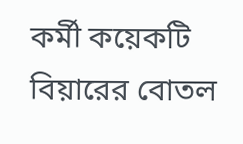কর্মী কয়েকটি বিয়ারের বোতল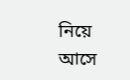নিয়ে আসে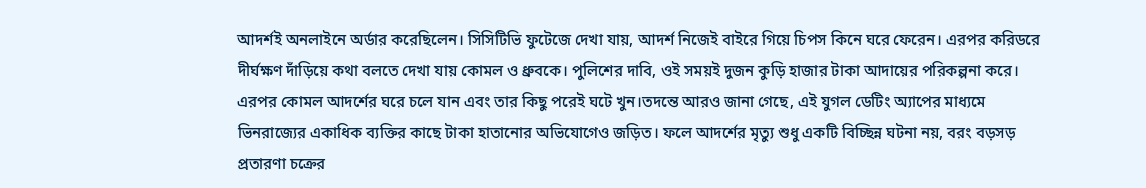আদর্শই অনলাইনে অর্ডার করেছিলেন। সিসিটিভি ফুটেজে দেখা যায়, আদর্শ নিজেই বাইরে গিয়ে চিপস কিনে ঘরে ফেরেন। এরপর করিডরে দীর্ঘক্ষণ দাঁড়িয়ে কথা বলতে দেখা যায় কোমল ও ধ্রুবকে। পুলিশের দাবি, ওই সময়ই দুজন কুড়ি হাজার টাকা আদায়ের পরিকল্পনা করে। এরপর কোমল আদর্শের ঘরে চলে যান এবং তার কিছু পরেই ঘটে খুন।তদন্তে আরও জানা গেছে, এই যুগল ডেটিং অ্যাপের মাধ্যমে ভিনরাজ্যের একাধিক ব্যক্তির কাছে টাকা হাতানোর অভিযোগেও জড়িত। ফলে আদর্শের মৃত্যু শুধু একটি বিচ্ছিন্ন ঘটনা নয়, বরং বড়সড় প্রতারণা চক্রের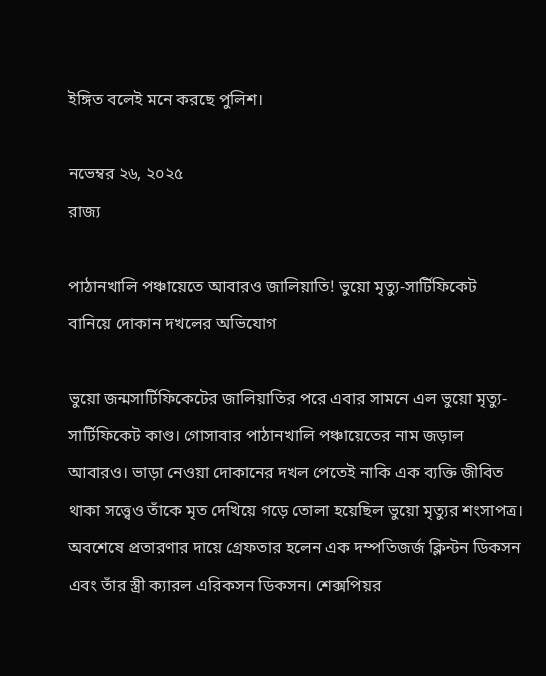ইঙ্গিত বলেই মনে করছে পুলিশ।

নভেম্বর ২৬, ২০২৫
রাজ্য

পাঠানখালি পঞ্চায়েতে আবারও জালিয়াতি! ভুয়ো মৃত্যু-সার্টিফিকেট বানিয়ে দোকান দখলের অভিযোগ

ভুয়ো জন্মসার্টিফিকেটের জালিয়াতির পরে এবার সামনে এল ভুয়ো মৃত্যু-সার্টিফিকেট কাণ্ড। গোসাবার পাঠানখালি পঞ্চায়েতের নাম জড়াল আবারও। ভাড়া নেওয়া দোকানের দখল পেতেই নাকি এক ব্যক্তি জীবিত থাকা সত্ত্বেও তাঁকে মৃত দেখিয়ে গড়ে তোলা হয়েছিল ভুয়ো মৃত্যুর শংসাপত্র। অবশেষে প্রতারণার দায়ে গ্রেফতার হলেন এক দম্পতিজর্জ ক্লিন্টন ডিকসন এবং তাঁর স্ত্রী ক্যারল এরিকসন ডিকসন। শেক্সপিয়র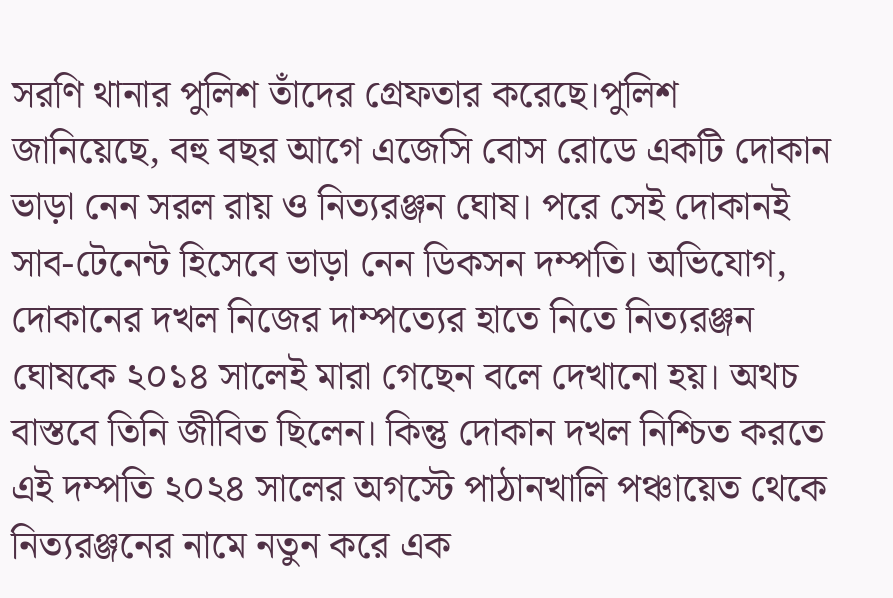সরণি থানার পুলিশ তাঁদের গ্রেফতার করেছে।পুলিশ জানিয়েছে, বহু বছর আগে এজেসি বোস রোডে একটি দোকান ভাড়া নেন সরল রায় ও নিত্যরঞ্জন ঘোষ। পরে সেই দোকানই সাব-টেনেন্ট হিসেবে ভাড়া নেন ডিকসন দম্পতি। অভিযোগ, দোকানের দখল নিজের দাম্পত্যের হাতে নিতে নিত্যরঞ্জন ঘোষকে ২০১৪ সালেই মারা গেছেন বলে দেখানো হয়। অথচ বাস্তবে তিনি জীবিত ছিলেন। কিন্তু দোকান দখল নিশ্চিত করতে এই দম্পতি ২০২৪ সালের অগস্টে পাঠানখালি পঞ্চায়েত থেকে নিত্যরঞ্জনের নামে নতুন করে এক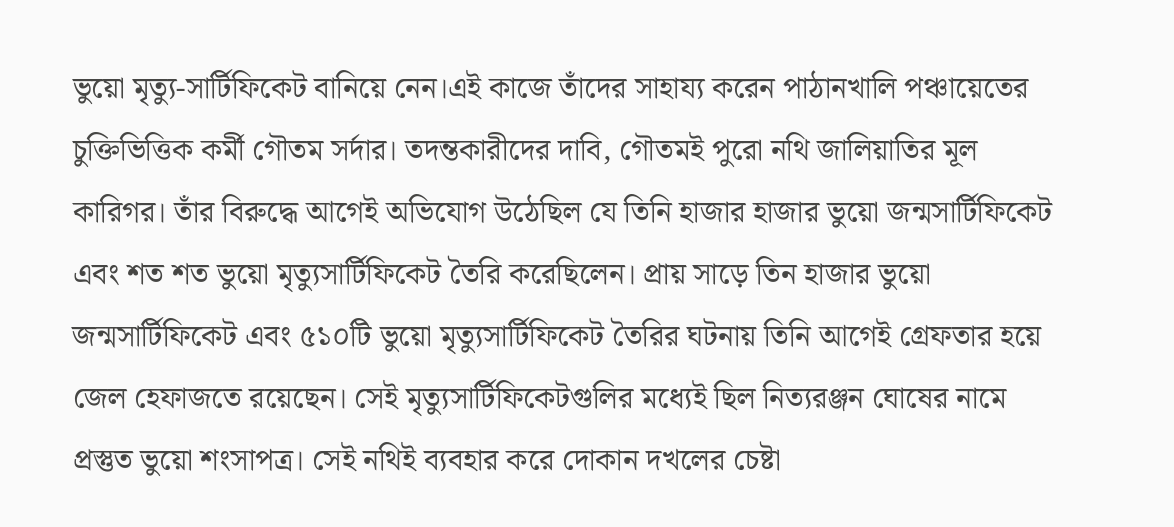ভুয়ো মৃত্যু-সার্টিফিকেট বানিয়ে নেন।এই কাজে তাঁদের সাহায্য করেন পাঠানখালি পঞ্চায়েতের চুক্তিভিত্তিক কর্মী গৌতম সর্দার। তদন্তকারীদের দাবি, গৌতমই পুরো নথি জালিয়াতির মূল কারিগর। তাঁর বিরুদ্ধে আগেই অভিযোগ উঠেছিল যে তিনি হাজার হাজার ভুয়ো জন্মসার্টিফিকেট এবং শত শত ভুয়ো মৃত্যুসার্টিফিকেট তৈরি করেছিলেন। প্রায় সাড়ে তিন হাজার ভুয়ো জন্মসার্টিফিকেট এবং ৫১০টি ভুয়ো মৃত্যুসার্টিফিকেট তৈরির ঘটনায় তিনি আগেই গ্রেফতার হয়ে জেল হেফাজতে রয়েছেন। সেই মৃত্যুসার্টিফিকেটগুলির মধ্যেই ছিল নিত্যরঞ্জন ঘোষের নামে প্রস্তুত ভুয়ো শংসাপত্র। সেই নথিই ব্যবহার করে দোকান দখলের চেষ্টা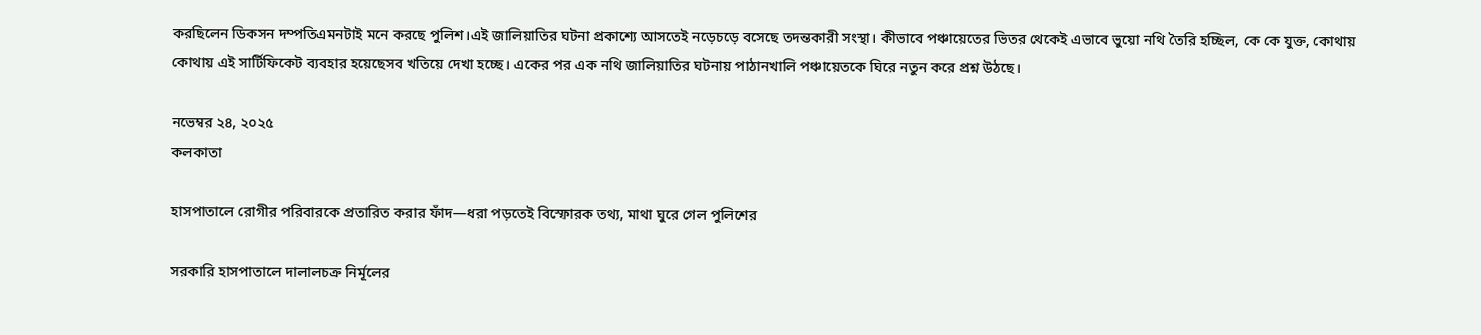করছিলেন ডিকসন দম্পতিএমনটাই মনে করছে পুলিশ।এই জালিয়াতির ঘটনা প্রকাশ্যে আসতেই নড়েচড়ে বসেছে তদন্তকারী সংস্থা। কীভাবে পঞ্চায়েতের ভিতর থেকেই এভাবে ভুয়ো নথি তৈরি হচ্ছিল, কে কে যুক্ত, কোথায় কোথায় এই সার্টিফিকেট ব্যবহার হয়েছেসব খতিয়ে দেখা হচ্ছে। একের পর এক নথি জালিয়াতির ঘটনায় পাঠানখালি পঞ্চায়েতকে ঘিরে নতুন করে প্রশ্ন উঠছে।

নভেম্বর ২৪, ২০২৫
কলকাতা

হাসপাতালে রোগীর পরিবারকে প্রতারিত করার ফাঁদ—ধরা পড়তেই বিস্ফোরক তথ্য, মাথা ঘুরে গেল পুলিশের

সরকারি হাসপাতালে দালালচক্র নির্মূলের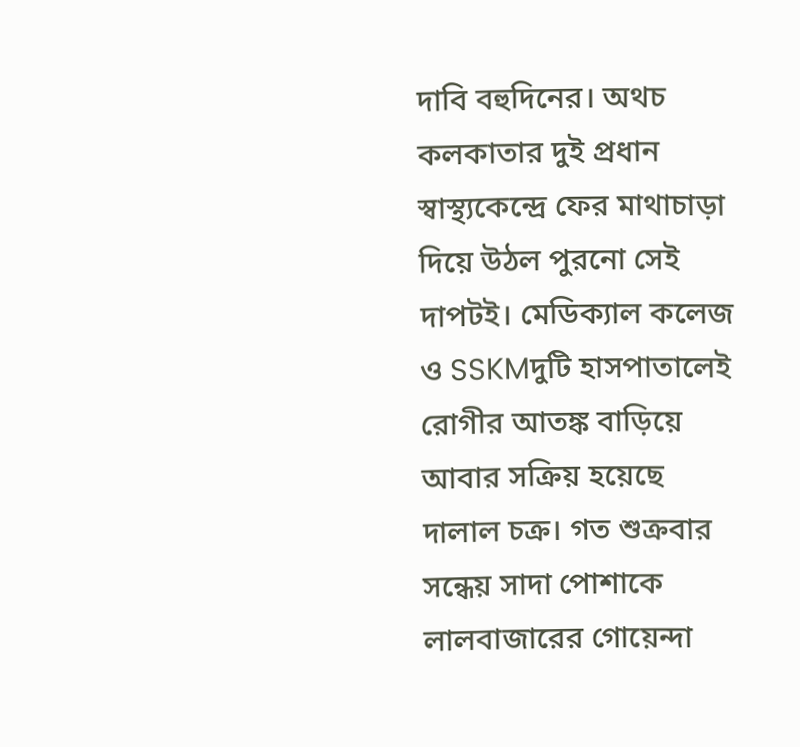দাবি বহুদিনের। অথচ কলকাতার দুই প্রধান স্বাস্থ্যকেন্দ্রে ফের মাথাচাড়া দিয়ে উঠল পুরনো সেই দাপটই। মেডিক্যাল কলেজ ও SSKMদুটি হাসপাতালেই রোগীর আতঙ্ক বাড়িয়ে আবার সক্রিয় হয়েছে দালাল চক্র। গত শুক্রবার সন্ধেয় সাদা পোশাকে লালবাজারের গোয়েন্দা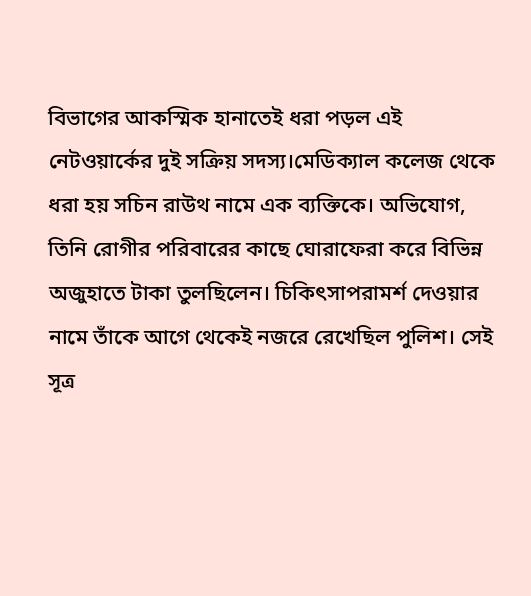বিভাগের আকস্মিক হানাতেই ধরা পড়ল এই নেটওয়ার্কের দুই সক্রিয় সদস্য।মেডিক্যাল কলেজ থেকে ধরা হয় সচিন রাউথ নামে এক ব্যক্তিকে। অভিযোগ, তিনি রোগীর পরিবারের কাছে ঘোরাফেরা করে বিভিন্ন অজুহাতে টাকা তুলছিলেন। চিকিৎসাপরামর্শ দেওয়ার নামে তাঁকে আগে থেকেই নজরে রেখেছিল পুলিশ। সেই সূত্র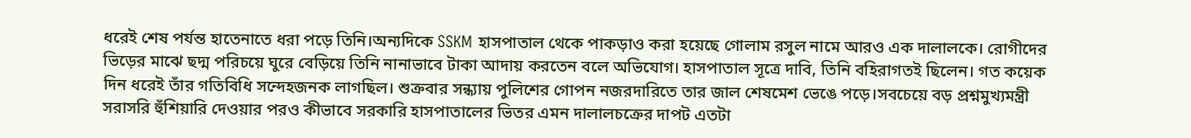ধরেই শেষ পর্যন্ত হাতেনাতে ধরা পড়ে তিনি।অন্যদিকে SSKM হাসপাতাল থেকে পাকড়াও করা হয়েছে গোলাম রসুল নামে আরও এক দালালকে। রোগীদের ভিড়ের মাঝে ছদ্ম পরিচয়ে ঘুরে বেড়িয়ে তিনি নানাভাবে টাকা আদায় করতেন বলে অভিযোগ। হাসপাতাল সূত্রে দাবি, তিনি বহিরাগতই ছিলেন। গত কয়েক দিন ধরেই তাঁর গতিবিধি সন্দেহজনক লাগছিল। শুক্রবার সন্ধ্যায় পুলিশের গোপন নজরদারিতে তার জাল শেষমেশ ভেঙে পড়ে।সবচেয়ে বড় প্রশ্নমুখ্যমন্ত্রী সরাসরি হুঁশিয়ারি দেওয়ার পরও কীভাবে সরকারি হাসপাতালের ভিতর এমন দালালচক্রের দাপট এতটা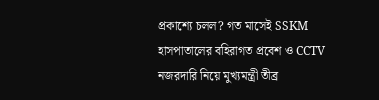প্রকাশ্যে চলল? গত মাসেই SSKM হাসপাতালের বহিরাগত প্রবেশ ও CCTV নজরদারি নিয়ে মুখ্যমন্ত্রী তীব্র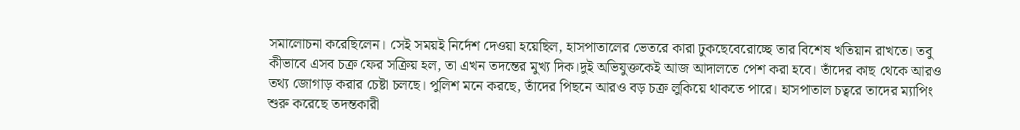সমালোচনা করেছিলেন। সেই সময়ই নির্দেশ দেওয়া হয়েছিল, হাসপাতালের ভেতরে কারা ঢুকছেবেরোচ্ছে তার বিশেষ খতিয়ান রাখতে। তবু কীভাবে এসব চক্র ফের সক্রিয় হল, তা এখন তদন্তের মুখ্য দিক।দুই অভিযুক্তকেই আজ আদালতে পেশ করা হবে। তাঁদের কাছ থেকে আরও তথ্য জোগাড় করার চেষ্টা চলছে। পুলিশ মনে করছে, তাঁদের পিছনে আরও বড় চক্র লুকিয়ে থাকতে পারে। হাসপাতাল চত্বরে তাদের ম্যাপিং শুরু করেছে তদন্তকারী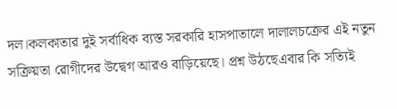দল।কলকাতার দুই সর্বাধিক ব্যস্ত সরকারি হাসপাতালে দালালচক্রের এই নতুন সক্রিয়তা রোগীদের উদ্বেগ আরও বাড়িয়েছে। প্রশ্ন উঠছেএবার কি সত্যিই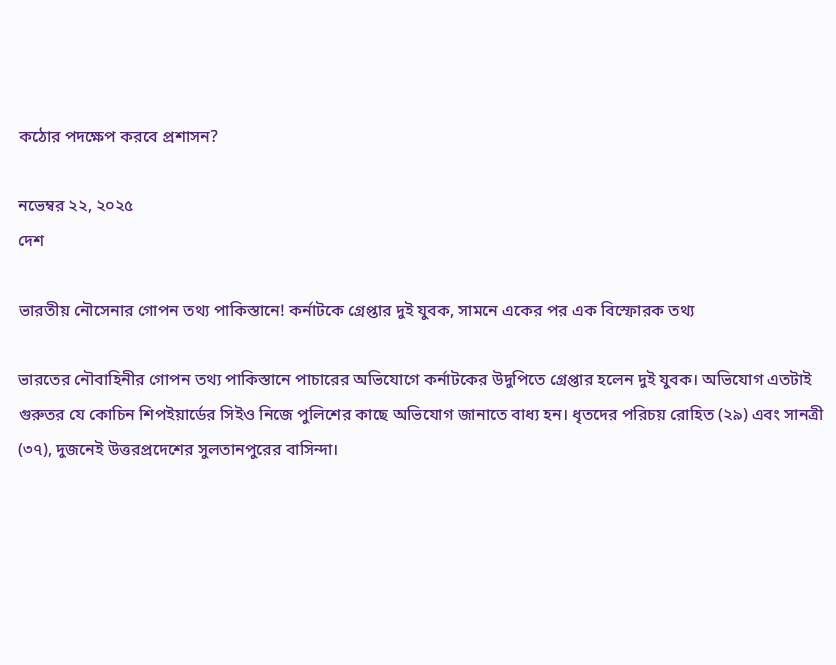কঠোর পদক্ষেপ করবে প্রশাসন?

নভেম্বর ২২, ২০২৫
দেশ

ভারতীয় নৌসেনার গোপন তথ্য পাকিস্তানে! কর্নাটকে গ্রেপ্তার দুই যুবক, সামনে একের পর এক বিস্ফোরক তথ্য

ভারতের নৌবাহিনীর গোপন তথ্য পাকিস্তানে পাচারের অভিযোগে কর্নাটকের উদুপিতে গ্রেপ্তার হলেন দুই যুবক। অভিযোগ এতটাই গুরুতর যে কোচিন শিপইয়ার্ডের সিইও নিজে পুলিশের কাছে অভিযোগ জানাতে বাধ্য হন। ধৃতদের পরিচয় রোহিত (২৯) এবং সানত্রী (৩৭), দুজনেই উত্তরপ্রদেশের সুলতানপুরের বাসিন্দা।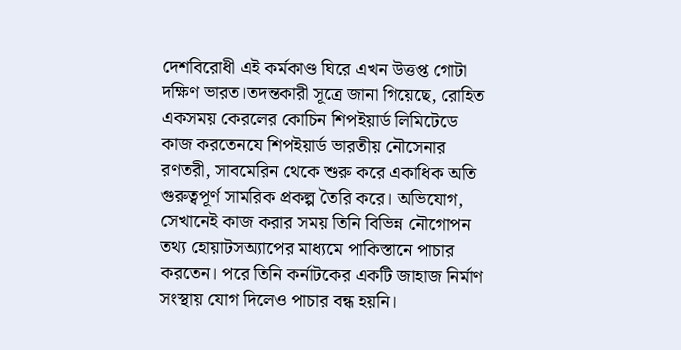দেশবিরোধী এই কর্মকাণ্ড ঘিরে এখন উত্তপ্ত গোটা দক্ষিণ ভারত।তদন্তকারী সূত্রে জানা গিয়েছে, রোহিত একসময় কেরলের কোচিন শিপইয়ার্ড লিমিটেডে কাজ করতেনযে শিপইয়ার্ড ভারতীয় নৌসেনার রণতরী, সাবমেরিন থেকে শুরু করে একাধিক অতি গুরুত্বপূর্ণ সামরিক প্রকল্প তৈরি করে। অভিযোগ, সেখানেই কাজ করার সময় তিনি বিভিন্ন নৌগোপন তথ্য হোয়াটসঅ্যাপের মাধ্যমে পাকিস্তানে পাচার করতেন। পরে তিনি কর্নাটকের একটি জাহাজ নির্মাণ সংস্থায় যোগ দিলেও পাচার বন্ধ হয়নি।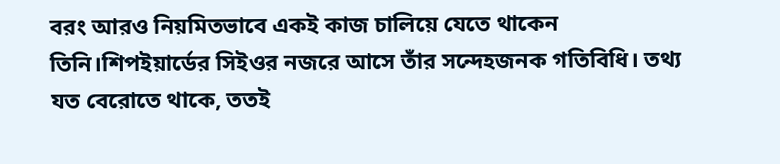বরং আরও নিয়মিতভাবে একই কাজ চালিয়ে যেতে থাকেন তিনি।শিপইয়ার্ডের সিইওর নজরে আসে তাঁর সন্দেহজনক গতিবিধি। তথ্য যত বেরোতে থাকে, ততই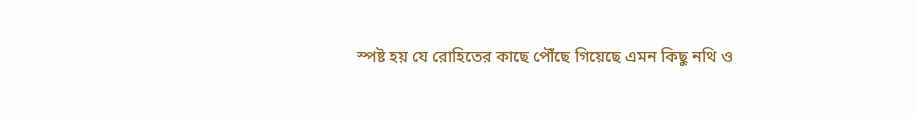স্পষ্ট হয় যে রোহিতের কাছে পৌঁছে গিয়েছে এমন কিছু নথি ও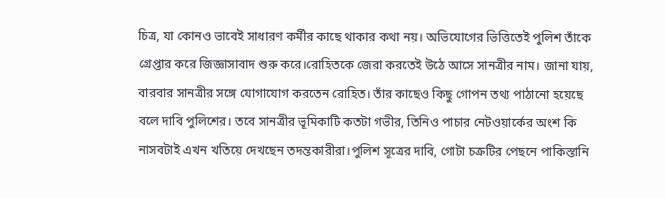চিত্র, যা কোনও ভাবেই সাধারণ কর্মীর কাছে থাকার কথা নয়। অভিযোগের ভিত্তিতেই পুলিশ তাঁকে গ্রেপ্তার করে জিজ্ঞাসাবাদ শুরু করে।রোহিতকে জেরা করতেই উঠে আসে সানত্রীর নাম। জানা যায়, বারবার সানত্রীর সঙ্গে যোগাযোগ করতেন রোহিত। তাঁর কাছেও কিছু গোপন তথ্য পাঠানো হয়েছে বলে দাবি পুলিশের। তবে সানত্রীর ভূমিকাটি কতটা গভীর, তিনিও পাচার নেটওয়ার্কের অংশ কি নাসবটাই এখন খতিয়ে দেখছেন তদন্তকারীরা।পুলিশ সূত্রের দাবি, গোটা চক্রটির পেছনে পাকিস্তানি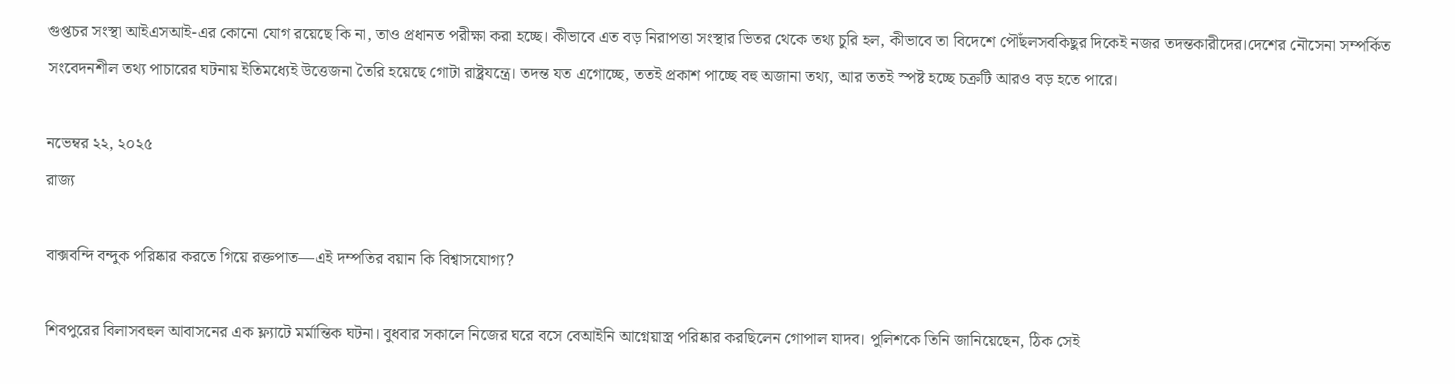গুপ্তচর সংস্থা আইএসআই-এর কোনো যোগ রয়েছে কি না, তাও প্রধানত পরীক্ষা করা হচ্ছে। কীভাবে এত বড় নিরাপত্তা সংস্থার ভিতর থেকে তথ্য চুরি হল, কীভাবে তা বিদেশে পৌঁছলসবকিছুর দিকেই নজর তদন্তকারীদের।দেশের নৌসেনা সম্পর্কিত সংবেদনশীল তথ্য পাচারের ঘটনায় ইতিমধ্যেই উত্তেজনা তৈরি হয়েছে গোটা রাষ্ট্রযন্ত্রে। তদন্ত যত এগোচ্ছে, ততই প্রকাশ পাচ্ছে বহু অজানা তথ্য, আর ততই স্পষ্ট হচ্ছে চক্রটি আরও বড় হতে পারে।

নভেম্বর ২২, ২০২৫
রাজ্য

বাক্সবন্দি বন্দুক পরিষ্কার করতে গিয়ে রক্তপাত—এই দম্পতির বয়ান কি বিশ্বাসযোগ্য?

শিবপুরের বিলাসবহুল আবাসনের এক ফ্ল্যাটে মর্মান্তিক ঘটনা। বুধবার সকালে নিজের ঘরে বসে বেআইনি আগ্নেয়াস্ত্র পরিষ্কার করছিলেন গোপাল যাদব। পুলিশকে তিনি জানিয়েছেন, ঠিক সেই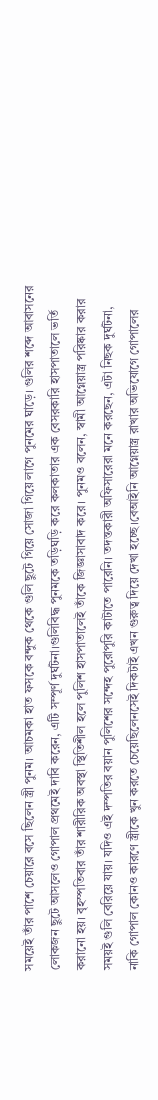সময়েই তাঁর পাশে চেয়ারে বসে ছিলেন স্ত্রী পুনম। আচমকা হাত ফসকে বন্দুক থেকে গুলি ছুটে গিয়ে সোজা গিয়ে লাগে পুনমের ঘাড়ে। গুলির শব্দে আবাসনের লোকজন ছুটে আসলেও গোপাল প্রথমেই দাবি করেন, এটি সম্পূর্ণ দুর্ঘটনা।গুলিবিদ্ধ পুনমকে তড়িঘড়ি করে কলকাতার এক বেসরকারি হাসপাতালে ভর্তি করানো হয়। বৃহস্পতিবার তাঁর শারীরিক অবস্থা স্থিতিশীল হলে পুলিশ হাসপাতালেই তাঁকে জিজ্ঞাসাবাদ করে। পুনমও বলেন, স্বামী আগ্নেয়াস্ত্র পরিষ্কার করার সময়ই গুলি বেরিয়ে যায়। যদিও এই দম্পতির বয়ান পুলিশের সন্দেহ পুরোপুরি কাটাতে পারেনি। তদন্তকারী অফিসারেরা মনে করছেন, এটা নিছক দুর্ঘটনা, নাকি গোপাল কোনও কারণে স্ত্রীকে খুন করতে চেয়েছিলেনসেই দিকটাই এখন গুরুত্ব দিয়ে দেখা হচ্ছে।বেআইনি আগ্নেয়াস্ত্র রাখার অভিযোগে গোপালের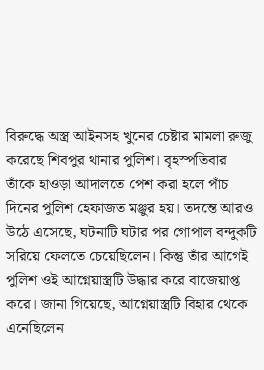বিরুদ্ধে অস্ত্র আইনসহ খুনের চেষ্টার মামলা রুজু করেছে শিবপুর থানার পুলিশ। বৃহস্পতিবার তাঁকে হাওড়া আদালতে পেশ করা হলে পাঁচ দিনের পুলিশ হেফাজত মঞ্জুর হয়। তদন্তে আরও উঠে এসেছে, ঘটনাটি ঘটার পর গোপাল বন্দুকটি সরিয়ে ফেলতে চেয়েছিলেন। কিন্তু তাঁর আগেই পুলিশ ওই আগ্নেয়াস্ত্রটি উদ্ধার করে বাজেয়াপ্ত করে। জানা গিয়েছে, আগ্নেয়াস্ত্রটি বিহার থেকে এনেছিলেন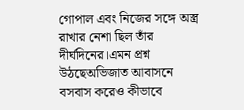গোপাল এবং নিজের সঙ্গে অস্ত্র রাখার নেশা ছিল তাঁর দীর্ঘদিনের।এমন প্রশ্ন উঠছেঅভিজাত আবাসনে বসবাস করেও কীভাবে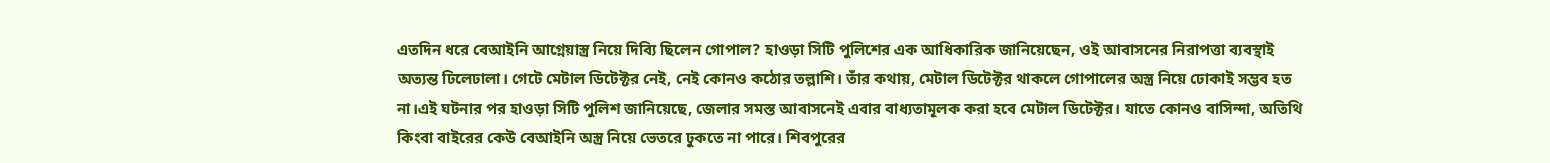এতদিন ধরে বেআইনি আগ্নেয়াস্ত্র নিয়ে দিব্যি ছিলেন গোপাল? হাওড়া সিটি পুলিশের এক আধিকারিক জানিয়েছেন, ওই আবাসনের নিরাপত্তা ব্যবস্থাই অত্যন্ত ঢিলেঢালা। গেটে মেটাল ডিটেক্টর নেই, নেই কোনও কঠোর তল্লাশি। তাঁর কথায়, মেটাল ডিটেক্টর থাকলে গোপালের অস্ত্র নিয়ে ঢোকাই সম্ভব হত না।এই ঘটনার পর হাওড়া সিটি পুলিশ জানিয়েছে, জেলার সমস্ত আবাসনেই এবার বাধ্যতামূলক করা হবে মেটাল ডিটেক্টর। যাতে কোনও বাসিন্দা, অতিথি কিংবা বাইরের কেউ বেআইনি অস্ত্র নিয়ে ভেতরে ঢুকতে না পারে। শিবপুরের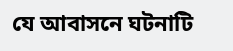যে আবাসনে ঘটনাটি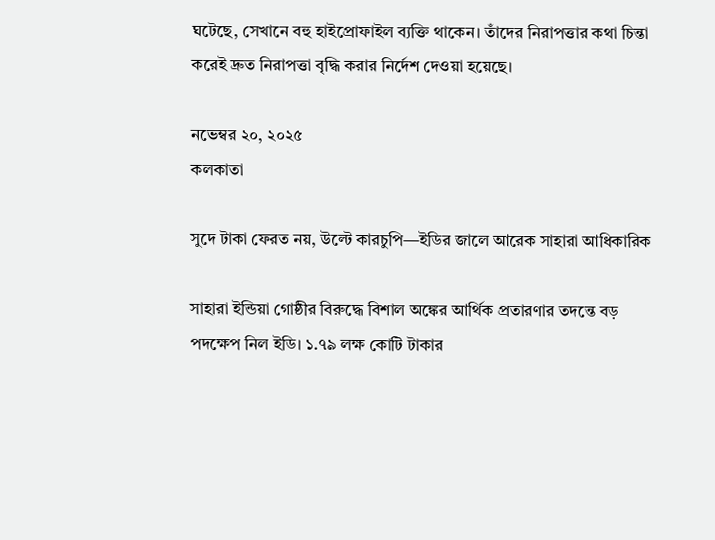ঘটেছে, সেখানে বহু হাইপ্রোফাইল ব্যক্তি থাকেন। তাঁদের নিরাপত্তার কথা চিন্তা করেই দ্রুত নিরাপত্তা বৃদ্ধি করার নির্দেশ দেওয়া হয়েছে।

নভেম্বর ২০, ২০২৫
কলকাতা

সুদে টাকা ফেরত নয়, উল্টে কারচুপি—ইডির জালে আরেক সাহারা আধিকারিক

সাহারা ইন্ডিয়া গোষ্ঠীর বিরুদ্ধে বিশাল অঙ্কের আর্থিক প্রতারণার তদন্তে বড় পদক্ষেপ নিল ইডি। ১.৭৯ লক্ষ কোটি টাকার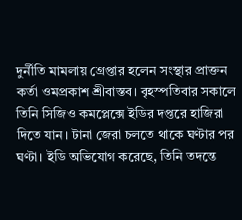দুর্নীতি মামলায় গ্রেপ্তার হলেন সংস্থার প্রাক্তন কর্তা ওমপ্রকাশ শ্রীবাস্তব। বৃহস্পতিবার সকালে তিনি সিজিও কমপ্লেক্সে ইডির দপ্তরে হাজিরা দিতে যান। টানা জেরা চলতে থাকে ঘণ্টার পর ঘণ্টা। ইডি অভিযোগ করেছে, তিনি তদন্তে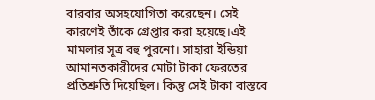বারবার অসহযোগিতা করেছেন। সেই কারণেই তাঁকে গ্রেপ্তার করা হয়েছে।এই মামলার সূত্র বহু পুরনো। সাহারা ইন্ডিয়া আমানতকারীদের মোটা টাকা ফেরতের প্রতিশ্রুতি দিয়েছিল। কিন্তু সেই টাকা বাস্তবে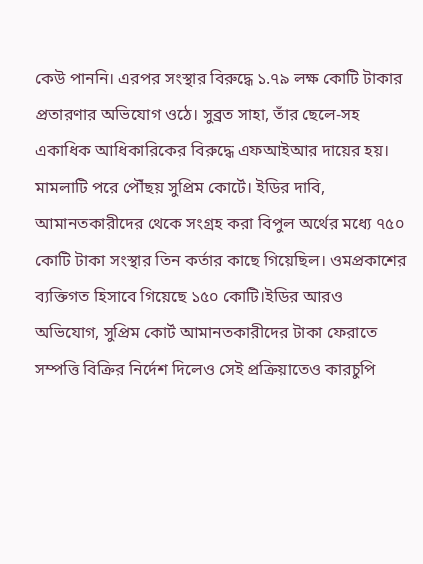কেউ পাননি। এরপর সংস্থার বিরুদ্ধে ১.৭৯ লক্ষ কোটি টাকার প্রতারণার অভিযোগ ওঠে। সুব্রত সাহা, তাঁর ছেলে-সহ একাধিক আধিকারিকের বিরুদ্ধে এফআইআর দায়ের হয়। মামলাটি পরে পৌঁছয় সুপ্রিম কোর্টে। ইডির দাবি, আমানতকারীদের থেকে সংগ্রহ করা বিপুল অর্থের মধ্যে ৭৫০ কোটি টাকা সংস্থার তিন কর্তার কাছে গিয়েছিল। ওমপ্রকাশের ব্যক্তিগত হিসাবে গিয়েছে ১৫০ কোটি।ইডির আরও অভিযোগ, সুপ্রিম কোর্ট আমানতকারীদের টাকা ফেরাতে সম্পত্তি বিক্রির নির্দেশ দিলেও সেই প্রক্রিয়াতেও কারচুপি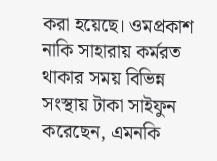করা হয়েছে। ওমপ্রকাশ নাকি সাহারায় কর্মরত থাকার সময় বিভিন্ন সংস্থায় টাকা সাইফুন করেছেন, এমনকি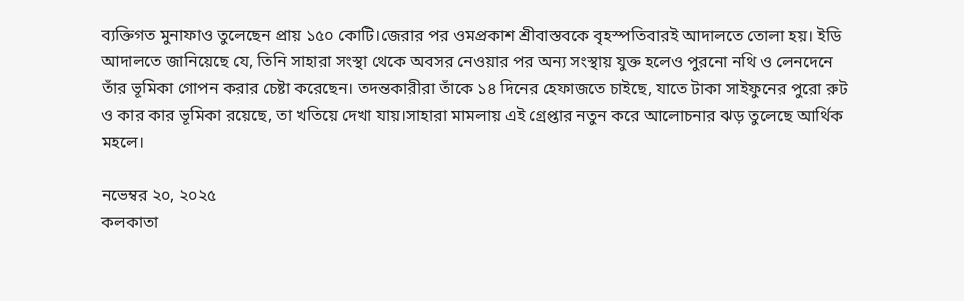ব্যক্তিগত মুনাফাও তুলেছেন প্রায় ১৫০ কোটি।জেরার পর ওমপ্রকাশ শ্রীবাস্তবকে বৃহস্পতিবারই আদালতে তোলা হয়। ইডি আদালতে জানিয়েছে যে, তিনি সাহারা সংস্থা থেকে অবসর নেওয়ার পর অন্য সংস্থায় যুক্ত হলেও পুরনো নথি ও লেনদেনে তাঁর ভূমিকা গোপন করার চেষ্টা করেছেন। তদন্তকারীরা তাঁকে ১৪ দিনের হেফাজতে চাইছে, যাতে টাকা সাইফুনের পুরো রুট ও কার কার ভূমিকা রয়েছে, তা খতিয়ে দেখা যায়।সাহারা মামলায় এই গ্রেপ্তার নতুন করে আলোচনার ঝড় তুলেছে আর্থিক মহলে।

নভেম্বর ২০, ২০২৫
কলকাতা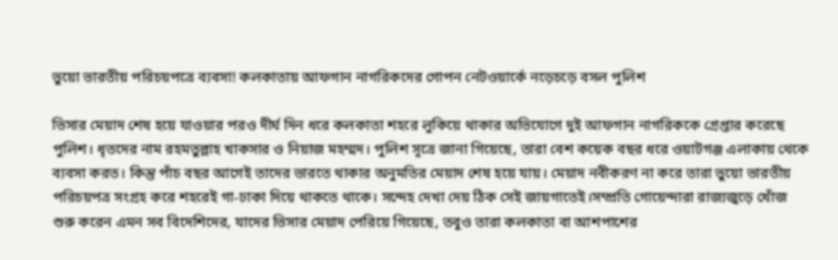ভুয়ো ভারতীয় পরিচয়পত্রে ব্যবসা! কলকাতায় আফগান নাগরিকদের গোপন নেটওয়ার্কে নড়েচড়ে বসল পুলিশ

ভিসার মেয়াদ শেষ হয়ে যাওয়ার পরও দীর্ঘ দিন ধরে কলকাতা শহরে লুকিয়ে থাকার অভিযোগে দুই আফগান নাগরিককে গ্রেপ্তার করেছে পুলিশ। ধৃতদের নাম রহমতুল্লাহ খাকসার ও নিয়াজ মহম্মদ। পুলিশ সূত্রে জানা গিয়েছে, তারা বেশ কয়েক বছর ধরে ওয়াটগঞ্জ এলাকায় থেকে ব্যবসা করত। কিন্তু পাঁচ বছর আগেই তাদের ভারতে থাকার অনুমতির মেয়াদ শেষ হয়ে যায়। মেয়াদ নবীকরণ না করে তারা ভুয়ো ভারতীয় পরিচয়পত্র সংগ্রহ করে শহরেই গা-ঢাকা দিয়ে থাকতে থাকে। সন্দেহ দেখা দেয় ঠিক সেই জায়গাতেই।সম্প্রতি গোয়েন্দারা রাজ্যজুড়ে খোঁজ শুরু করেন এমন সব বিদেশিদের, যাদের ভিসার মেয়াদ পেরিয়ে গিয়েছে, তবুও তারা কলকাতা বা আশপাশের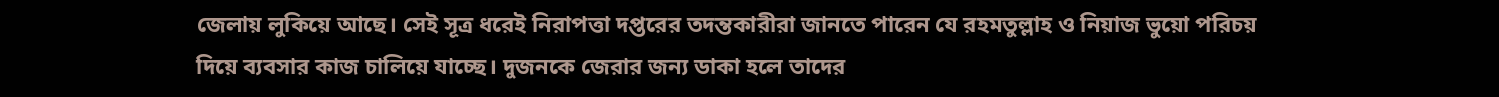জেলায় লুকিয়ে আছে। সেই সূত্র ধরেই নিরাপত্তা দপ্তরের তদন্তকারীরা জানতে পারেন যে রহমতুল্লাহ ও নিয়াজ ভুয়ো পরিচয় দিয়ে ব্যবসার কাজ চালিয়ে যাচ্ছে। দুজনকে জেরার জন্য ডাকা হলে তাদের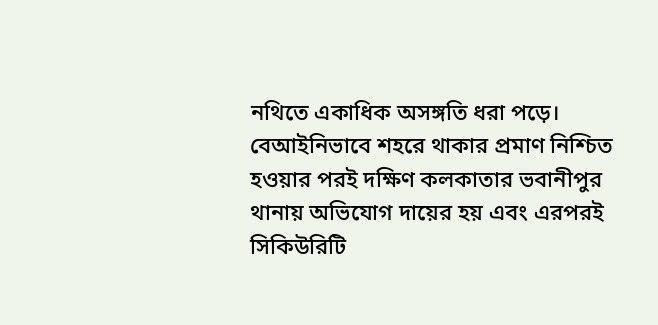নথিতে একাধিক অসঙ্গতি ধরা পড়ে। বেআইনিভাবে শহরে থাকার প্রমাণ নিশ্চিত হওয়ার পরই দক্ষিণ কলকাতার ভবানীপুর থানায় অভিযোগ দায়ের হয় এবং এরপরই সিকিউরিটি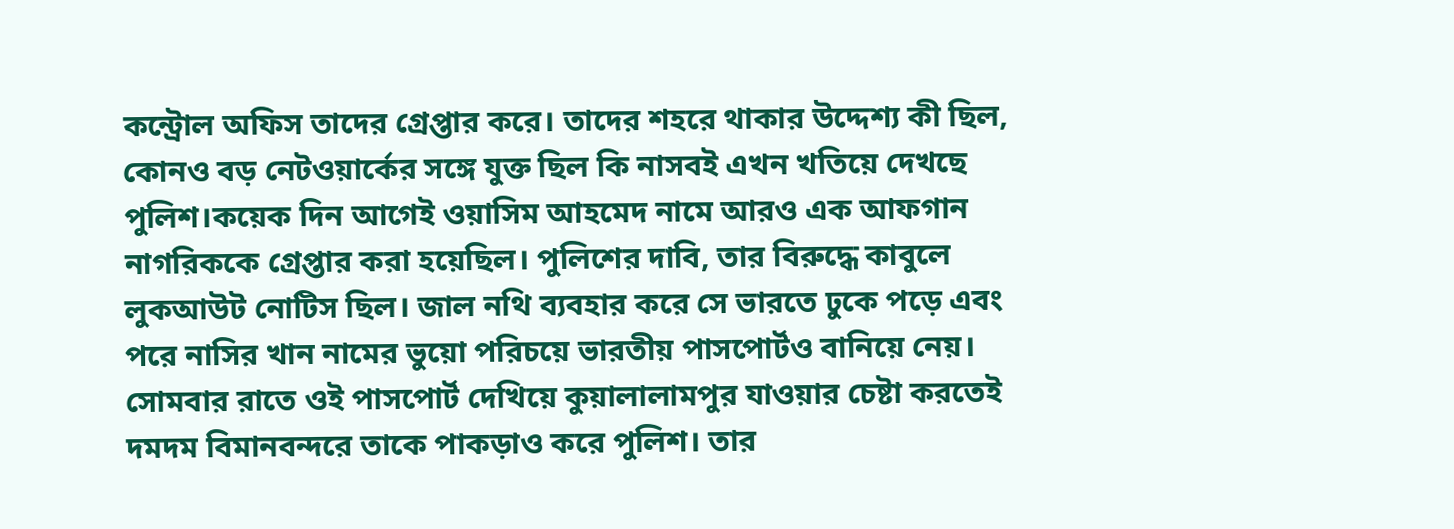কন্ট্রোল অফিস তাদের গ্রেপ্তার করে। তাদের শহরে থাকার উদ্দেশ্য কী ছিল, কোনও বড় নেটওয়ার্কের সঙ্গে যুক্ত ছিল কি নাসবই এখন খতিয়ে দেখছে পুলিশ।কয়েক দিন আগেই ওয়াসিম আহমেদ নামে আরও এক আফগান নাগরিককে গ্রেপ্তার করা হয়েছিল। পুলিশের দাবি, তার বিরুদ্ধে কাবুলে লুকআউট নোটিস ছিল। জাল নথি ব্যবহার করে সে ভারতে ঢুকে পড়ে এবং পরে নাসির খান নামের ভুয়ো পরিচয়ে ভারতীয় পাসপোর্টও বানিয়ে নেয়। সোমবার রাতে ওই পাসপোর্ট দেখিয়ে কুয়ালালামপুর যাওয়ার চেষ্টা করতেই দমদম বিমানবন্দরে তাকে পাকড়াও করে পুলিশ। তার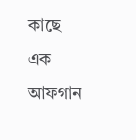কাছে এক আফগান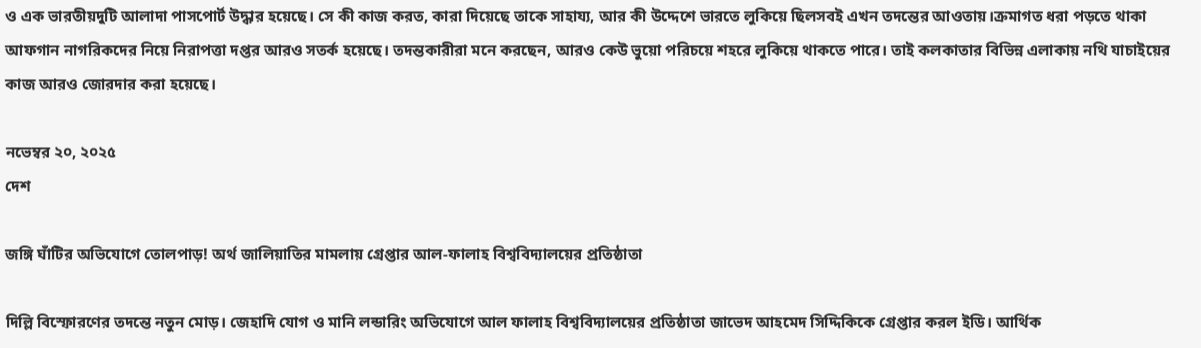ও এক ভারতীয়দুটি আলাদা পাসপোর্ট উদ্ধার হয়েছে। সে কী কাজ করত, কারা দিয়েছে তাকে সাহায্য, আর কী উদ্দেশে ভারতে লুকিয়ে ছিলসবই এখন তদন্তের আওতায়।ক্রমাগত ধরা পড়তে থাকা আফগান নাগরিকদের নিয়ে নিরাপত্তা দপ্তর আরও সতর্ক হয়েছে। তদন্তকারীরা মনে করছেন, আরও কেউ ভুয়ো পরিচয়ে শহরে লুকিয়ে থাকতে পারে। তাই কলকাতার বিভিন্ন এলাকায় নথি যাচাইয়ের কাজ আরও জোরদার করা হয়েছে।

নভেম্বর ২০, ২০২৫
দেশ

জঙ্গি ঘাঁটির অভিযোগে তোলপাড়! অর্থ জালিয়াতির মামলায় গ্রেপ্তার আল-ফালাহ বিশ্ববিদ্যালয়ের প্রতিষ্ঠাতা

দিল্লি বিস্ফোরণের তদন্তে নতুন মোড়। জেহাদি যোগ ও মানি লন্ডারিং অভিযোগে আল ফালাহ বিশ্ববিদ্যালয়ের প্রতিষ্ঠাতা জাভেদ আহমেদ সিদ্দিকিকে গ্রেপ্তার করল ইডি। আর্থিক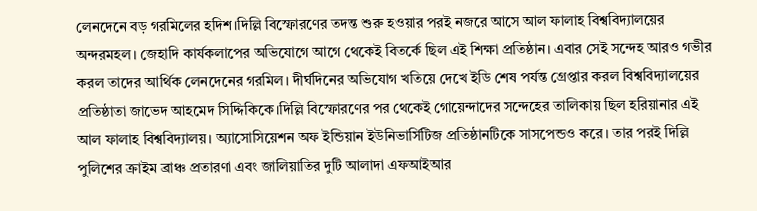লেনদেনে বড় গরমিলের হদিশ।দিল্লি বিস্ফোরণের তদন্ত শুরু হওয়ার পরই নজরে আসে আল ফালাহ বিশ্ববিদ্যালয়ের অন্দরমহল। জেহাদি কার্যকলাপের অভিযোগে আগে থেকেই বিতর্কে ছিল এই শিক্ষা প্রতিষ্ঠান। এবার সেই সন্দেহ আরও গভীর করল তাদের আর্থিক লেনদেনের গরমিল। দীর্ঘদিনের অভিযোগ খতিয়ে দেখে ইডি শেষ পর্যন্ত গ্রেপ্তার করল বিশ্ববিদ্যালয়ের প্রতিষ্ঠাতা জাভেদ আহমেদ সিদ্দিকিকে।দিল্লি বিস্ফোরণের পর থেকেই গোয়েন্দাদের সন্দেহের তালিকায় ছিল হরিয়ানার এই আল ফালাহ বিশ্ববিদ্যালয়। অ্যাসোসিয়েশন অফ ইন্ডিয়ান ইউনিভার্সিটিজ প্রতিষ্ঠানটিকে সাসপেন্ডও করে। তার পরই দিল্লি পুলিশের ক্রাইম ব্রাঞ্চ প্রতারণা এবং জালিয়াতির দুটি আলাদা এফআইআর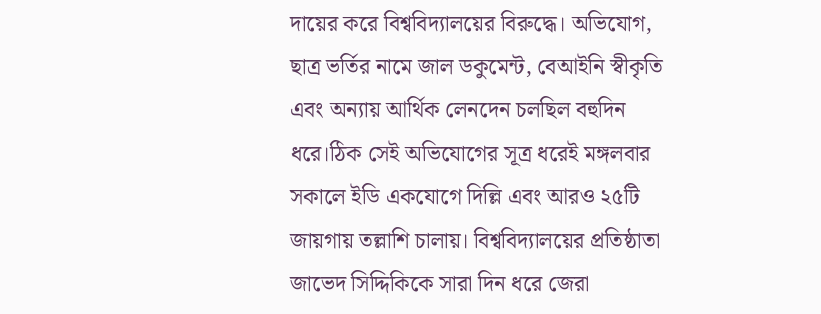দায়ের করে বিশ্ববিদ্যালয়ের বিরুদ্ধে। অভিযোগ, ছাত্র ভর্তির নামে জাল ডকুমেন্ট, বেআইনি স্বীকৃতি এবং অন্যায় আর্থিক লেনদেন চলছিল বহুদিন ধরে।ঠিক সেই অভিযোগের সূত্র ধরেই মঙ্গলবার সকালে ইডি একযোগে দিল্লি এবং আরও ২৫টি জায়গায় তল্লাশি চালায়। বিশ্ববিদ্যালয়ের প্রতিষ্ঠাতা জাভেদ সিদ্দিকিকে সারা দিন ধরে জেরা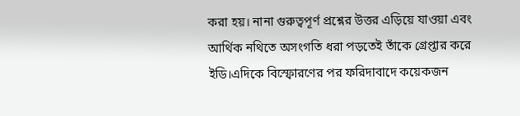করা হয়। নানা গুরুত্বপূর্ণ প্রশ্নের উত্তর এড়িয়ে যাওয়া এবং আর্থিক নথিতে অসংগতি ধরা পড়তেই তাঁকে গ্রেপ্তার করে ইডি।এদিকে বিস্ফোরণের পর ফরিদাবাদে কয়েকজন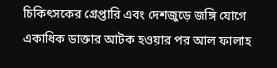চিকিৎসকের গ্রেপ্তারি এবং দেশজুড়ে জঙ্গি যোগে একাধিক ডাক্তার আটক হওয়ার পর আল ফালাহ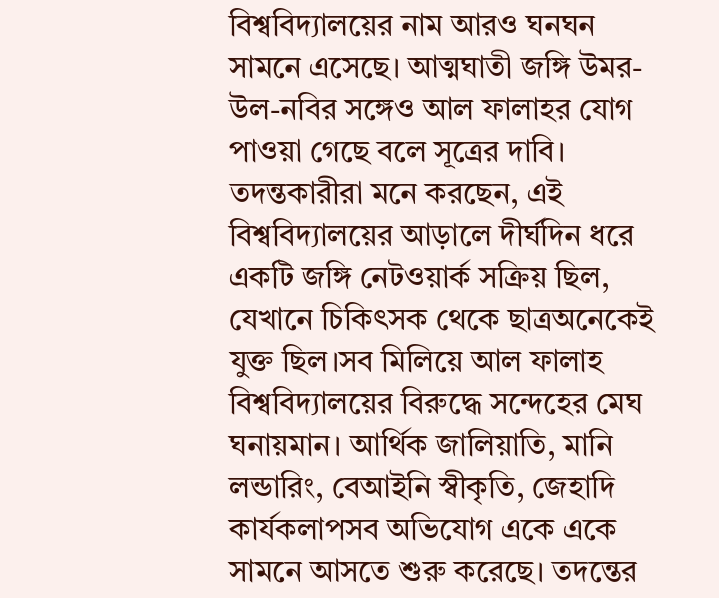বিশ্ববিদ্যালয়ের নাম আরও ঘনঘন সামনে এসেছে। আত্মঘাতী জঙ্গি উমর-উল-নবির সঙ্গেও আল ফালাহর যোগ পাওয়া গেছে বলে সূত্রের দাবি। তদন্তকারীরা মনে করছেন, এই বিশ্ববিদ্যালয়ের আড়ালে দীর্ঘদিন ধরে একটি জঙ্গি নেটওয়ার্ক সক্রিয় ছিল, যেখানে চিকিৎসক থেকে ছাত্রঅনেকেই যুক্ত ছিল।সব মিলিয়ে আল ফালাহ বিশ্ববিদ্যালয়ের বিরুদ্ধে সন্দেহের মেঘ ঘনায়মান। আর্থিক জালিয়াতি, মানি লন্ডারিং, বেআইনি স্বীকৃতি, জেহাদি কার্যকলাপসব অভিযোগ একে একে সামনে আসতে শুরু করেছে। তদন্তের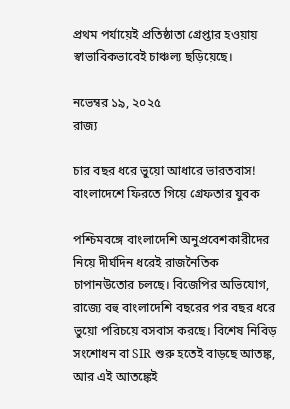প্রথম পর্যায়েই প্রতিষ্ঠাতা গ্রেপ্তার হওয়ায় স্বাভাবিকভাবেই চাঞ্চল্য ছড়িয়েছে।

নভেম্বর ১৯, ২০২৫
রাজ্য

চার বছর ধরে ভুয়ো আধারে ভারতবাস! বাংলাদেশে ফিরতে গিয়ে গ্রেফতার যুবক

পশ্চিমবঙ্গে বাংলাদেশি অনুপ্রবেশকারীদের নিয়ে দীর্ঘদিন ধরেই রাজনৈতিক চাপানউতোর চলছে। বিজেপির অভিযোগ, রাজ্যে বহু বাংলাদেশি বছরের পর বছর ধরে ভুয়ো পরিচয়ে বসবাস করছে। বিশেষ নিবিড় সংশোধন বা SIR শুরু হতেই বাড়ছে আতঙ্ক, আর এই আতঙ্কেই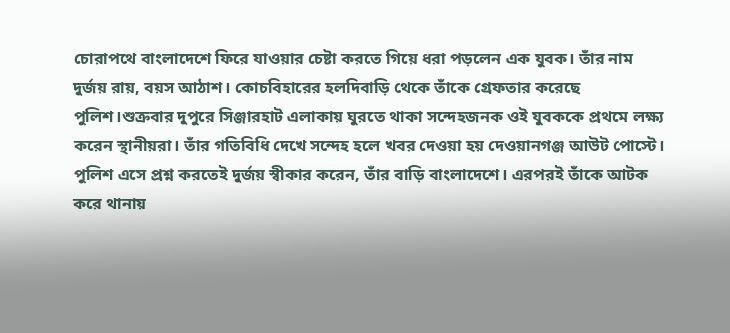চোরাপথে বাংলাদেশে ফিরে যাওয়ার চেষ্টা করতে গিয়ে ধরা পড়লেন এক যুবক। তাঁর নাম দুর্জয় রায়, বয়স আঠাশ। কোচবিহারের হলদিবাড়ি থেকে তাঁকে গ্রেফতার করেছে পুলিশ।শুক্রবার দুপুরে সিঞ্জারহাট এলাকায় ঘুরতে থাকা সন্দেহজনক ওই যুবককে প্রথমে লক্ষ্য করেন স্থানীয়রা। তাঁর গতিবিধি দেখে সন্দেহ হলে খবর দেওয়া হয় দেওয়ানগঞ্জ আউট পোস্টে। পুলিশ এসে প্রশ্ন করতেই দুর্জয় স্বীকার করেন, তাঁর বাড়ি বাংলাদেশে। এরপরই তাঁকে আটক করে থানায়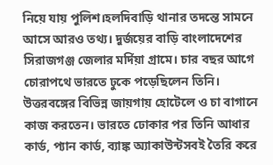নিয়ে যায় পুলিশ।হলদিবাড়ি থানার তদন্তে সামনে আসে আরও তথ্য। দুর্জয়ের বাড়ি বাংলাদেশের সিরাজগঞ্জ জেলার মর্দিয়া গ্রামে। চার বছর আগে চোরাপথে ভারতে ঢুকে পড়েছিলেন তিনি। উত্তরবঙ্গের বিভিন্ন জায়গায় হোটেলে ও চা বাগানে কাজ করতেন। ভারতে ঢোকার পর তিনি আধার কার্ড, প্যান কার্ড, ব্যাঙ্ক অ্যাকাউন্টসবই তৈরি করে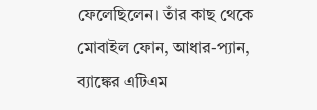ফেলেছিলেন। তাঁর কাছ থেকে মোবাইল ফোন, আধার-প্যান, ব্যাঙ্কের এটিএম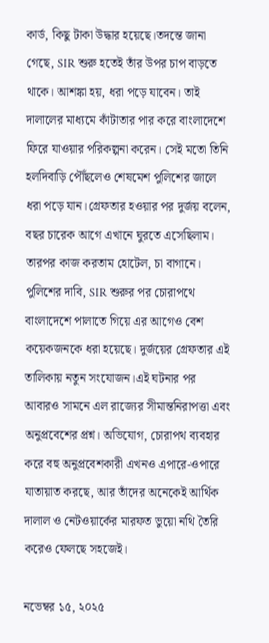কার্ড, কিছু টাকা উদ্ধার হয়েছে।তদন্তে জানা গেছে, SIR শুরু হতেই তাঁর উপর চাপ বাড়তে থাকে। আশঙ্কা হয়, ধরা পড়ে যাবেন। তাই দালালের মাধ্যমে কাঁটাতার পার করে বাংলাদেশে ফিরে যাওয়ার পরিকল্পনা করেন। সেই মতো তিনি হলদিবাড়ি পৌঁছলেও শেষমেশ পুলিশের জালে ধরা পড়ে যান।গ্রেফতার হওয়ার পর দুর্জয় বলেন, বছর চারেক আগে এখানে ঘুরতে এসেছিলাম। তারপর কাজ করতাম হোটেল, চা বাগানে। পুলিশের দাবি, SIR শুরুর পর চোরাপথে বাংলাদেশে পালাতে গিয়ে এর আগেও বেশ কয়েকজনকে ধরা হয়েছে। দুর্জয়ের গ্রেফতার এই তালিকায় নতুন সংযোজন।এই ঘটনার পর আবারও সামনে এল রাজ্যের সীমান্তনিরাপত্তা এবং অনুপ্রবেশের প্রশ্ন। অভিযোগ, চোরাপথ ব্যবহার করে বহু অনুপ্রবেশকারী এখনও এপারে-ওপারে যাতায়াত করছে, আর তাঁদের অনেকেই আর্থিক দালাল ও নেটওয়ার্কের মারফত ভুয়ো নথি তৈরি করেও ফেলছে সহজেই।

নভেম্বর ১৫, ২০২৫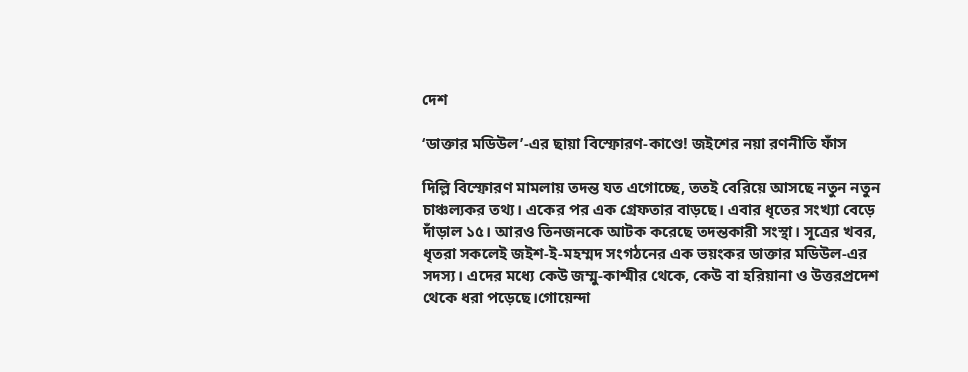দেশ

‘ডাক্তার মডিউল’-এর ছায়া বিস্ফোরণ-কাণ্ডে! জইশের নয়া রণনীতি ফাঁস

দিল্লি বিস্ফোরণ মামলায় তদন্ত যত এগোচ্ছে, ততই বেরিয়ে আসছে নতুন নতুন চাঞ্চল্যকর তথ্য। একের পর এক গ্রেফতার বাড়ছে। এবার ধৃতের সংখ্যা বেড়ে দাঁড়াল ১৫। আরও তিনজনকে আটক করেছে তদন্তকারী সংস্থা। সূত্রের খবর, ধৃতরা সকলেই জইশ-ই-মহম্মদ সংগঠনের এক ভয়ংকর ডাক্তার মডিউল-এর সদস্য। এদের মধ্যে কেউ জম্মু-কাশ্মীর থেকে, কেউ বা হরিয়ানা ও উত্তরপ্রদেশ থেকে ধরা পড়েছে।গোয়েন্দা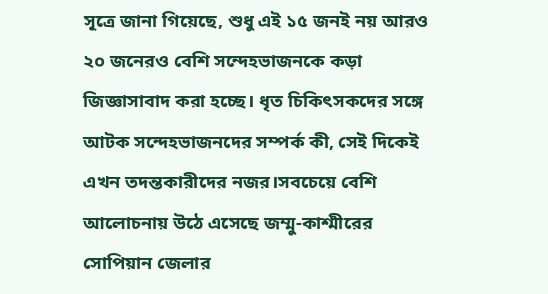সূত্রে জানা গিয়েছে, শুধু এই ১৫ জনই নয় আরও ২০ জনেরও বেশি সন্দেহভাজনকে কড়া জিজ্ঞাসাবাদ করা হচ্ছে। ধৃত চিকিৎসকদের সঙ্গে আটক সন্দেহভাজনদের সম্পর্ক কী, সেই দিকেই এখন তদন্তকারীদের নজর।সবচেয়ে বেশি আলোচনায় উঠে এসেছে জম্মু-কাশ্মীরের সোপিয়ান জেলার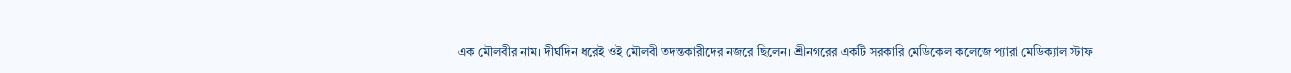এক মৌলবীর নাম। দীর্ঘদিন ধরেই ওই মৌলবী তদন্তকারীদের নজরে ছিলেন। শ্রীনগরের একটি সরকারি মেডিকেল কলেজে প্যারা মেডিক্যাল স্টাফ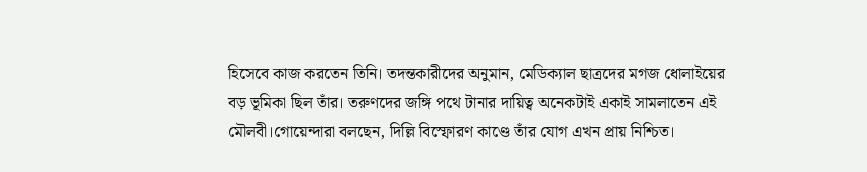হিসেবে কাজ করতেন তিনি। তদন্তকারীদের অনুমান, মেডিক্যাল ছাত্রদের মগজ ধোলাইয়ের বড় ভূমিকা ছিল তাঁর। তরুণদের জঙ্গি পথে টানার দায়িত্ব অনেকটাই একাই সামলাতেন এই মৌলবী।গোয়েন্দারা বলছেন, দিল্লি বিস্ফোরণ কাণ্ডে তাঁর যোগ এখন প্রায় নিশ্চিত।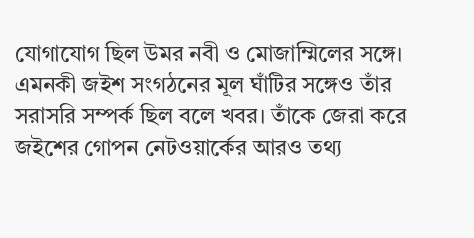যোগাযোগ ছিল উমর নবী ও মোজাম্মিলের সঙ্গে। এমনকী জইশ সংগঠনের মূল ঘাঁটির সঙ্গেও তাঁর সরাসরি সম্পর্ক ছিল বলে খবর। তাঁকে জেরা করে জইশের গোপন নেটওয়ার্কের আরও তথ্য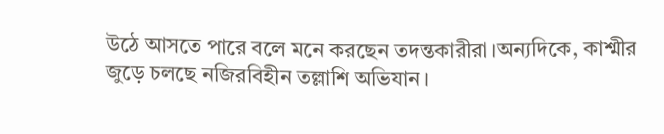উঠে আসতে পারে বলে মনে করছেন তদন্তকারীরা।অন্যদিকে, কাশ্মীর জুড়ে চলছে নজিরবিহীন তল্লাশি অভিযান।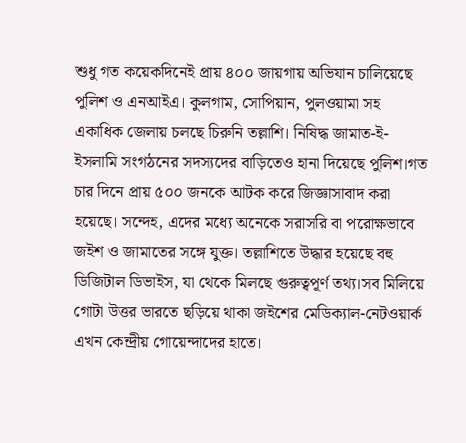শুধু গত কয়েকদিনেই প্রায় ৪০০ জায়গায় অভিযান চালিয়েছে পুলিশ ও এনআইএ। কুলগাম, সোপিয়ান, পুলওয়ামা সহ একাধিক জেলায় চলছে চিরুনি তল্লাশি। নিষিদ্ধ জামাত-ই-ইসলামি সংগঠনের সদস্যদের বাড়িতেও হানা দিয়েছে পুলিশ।গত চার দিনে প্রায় ৫০০ জনকে আটক করে জিজ্ঞাসাবাদ করা হয়েছে। সন্দেহ, এদের মধ্যে অনেকে সরাসরি বা পরোক্ষভাবে জইশ ও জামাতের সঙ্গে যুক্ত। তল্লাশিতে উদ্ধার হয়েছে বহু ডিজিটাল ডিভাইস, যা থেকে মিলছে গুরুত্বপূর্ণ তথ্য।সব মিলিয়ে গোটা উত্তর ভারতে ছড়িয়ে থাকা জইশের মেডিক্যাল-নেটওয়ার্ক এখন কেন্দ্রীয় গোয়েন্দাদের হাতে।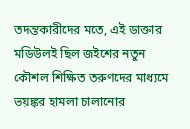তদন্তকারীদের মতে, এই ডাক্তার মডিউলই ছিল জইশের নতুন কৌশল শিক্ষিত তরুণদের মাধ্যমে ভয়ঙ্কর হামলা চালানোর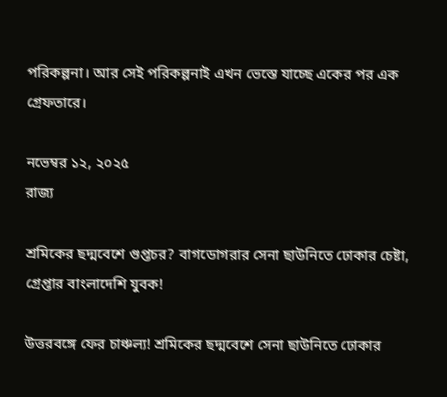পরিকল্পনা। আর সেই পরিকল্পনাই এখন ভেস্তে যাচ্ছে একের পর এক গ্রেফতারে।

নভেম্বর ১২, ২০২৫
রাজ্য

শ্রমিকের ছদ্মবেশে গুপ্তচর? বাগডোগরার সেনা ছাউনিতে ঢোকার চেষ্টা, গ্রেপ্তার বাংলাদেশি যুবক!

উত্তরবঙ্গে ফের চাঞ্চল্য! শ্রমিকের ছদ্মবেশে সেনা ছাউনিতে ঢোকার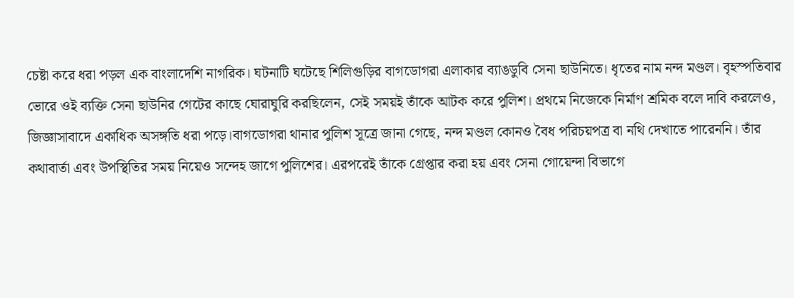চেষ্টা করে ধরা পড়ল এক বাংলাদেশি নাগরিক। ঘটনাটি ঘটেছে শিলিগুড়ির বাগডোগরা এলাকার ব্যাঙডুবি সেনা ছাউনিতে। ধৃতের নাম নন্দ মণ্ডল। বৃহস্পতিবার ভোরে ওই ব্যক্তি সেনা ছাউনির গেটের কাছে ঘোরাঘুরি করছিলেন, সেই সময়ই তাঁকে আটক করে পুলিশ। প্রথমে নিজেকে নির্মাণ শ্রমিক বলে দাবি করলেও, জিজ্ঞাসাবাদে একাধিক অসঙ্গতি ধরা পড়ে।বাগডোগরা থানার পুলিশ সূত্রে জানা গেছে, নন্দ মণ্ডল কোনও বৈধ পরিচয়পত্র বা নথি দেখাতে পারেননি। তাঁর কথাবার্তা এবং উপস্থিতির সময় নিয়েও সন্দেহ জাগে পুলিশের। এরপরেই তাঁকে গ্রেপ্তার করা হয় এবং সেনা গোয়েন্দা বিভাগে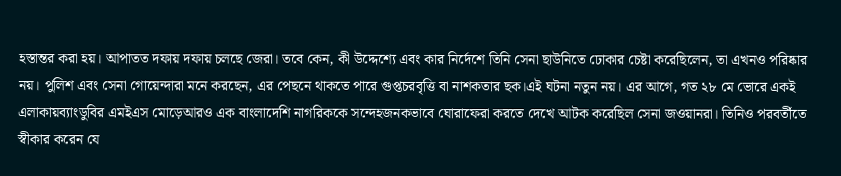হস্তান্তর করা হয়। আপাতত দফায় দফায় চলছে জেরা। তবে কেন, কী উদ্দেশ্যে এবং কার নির্দেশে তিনি সেনা ছাউনিতে ঢোকার চেষ্টা করেছিলেন, তা এখনও পরিষ্কার নয়। পুলিশ এবং সেনা গোয়েন্দারা মনে করছেন, এর পেছনে থাকতে পারে গুপ্তচরবৃত্তি বা নাশকতার ছক।এই ঘটনা নতুন নয়। এর আগে, গত ২৮ মে ভোরে একই এলাকায়ব্যাংডুবির এমইএস মোড়েআরও এক বাংলাদেশি নাগরিককে সন্দেহজনকভাবে ঘোরাফেরা করতে দেখে আটক করেছিল সেনা জওয়ানরা। তিনিও পরবর্তীতে স্বীকার করেন যে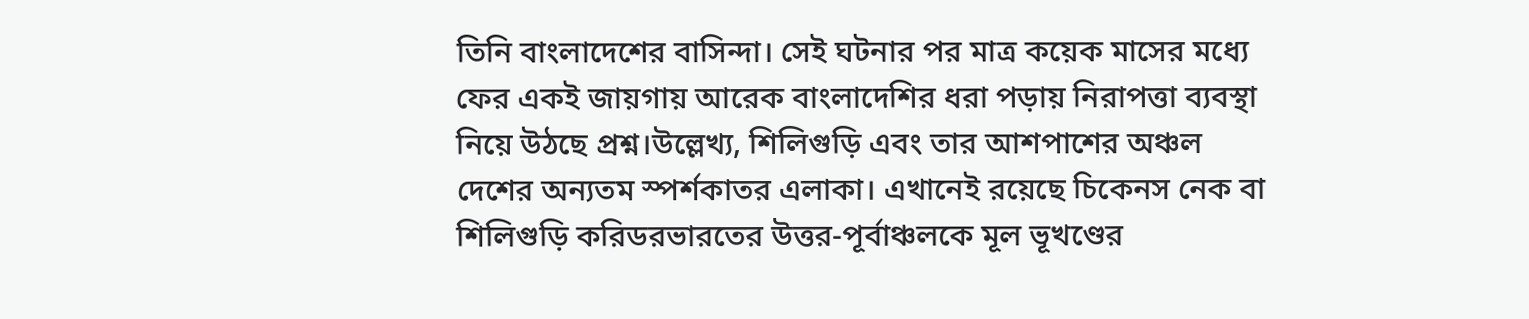তিনি বাংলাদেশের বাসিন্দা। সেই ঘটনার পর মাত্র কয়েক মাসের মধ্যে ফের একই জায়গায় আরেক বাংলাদেশির ধরা পড়ায় নিরাপত্তা ব্যবস্থা নিয়ে উঠছে প্রশ্ন।উল্লেখ্য, শিলিগুড়ি এবং তার আশপাশের অঞ্চল দেশের অন্যতম স্পর্শকাতর এলাকা। এখানেই রয়েছে চিকেনস নেক বা শিলিগুড়ি করিডরভারতের উত্তর-পূর্বাঞ্চলকে মূল ভূখণ্ডের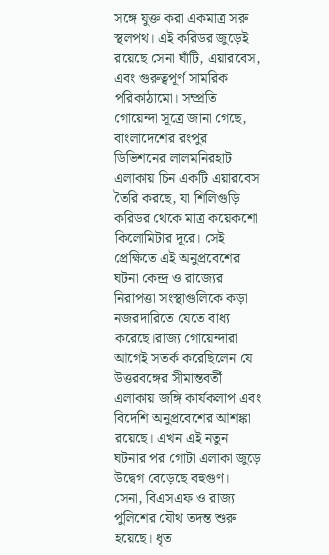সঙ্গে যুক্ত করা একমাত্র সরু স্থলপথ। এই করিডর জুড়েই রয়েছে সেনা ঘাঁটি, এয়ারবেস, এবং গুরুত্বপূর্ণ সামরিক পরিকাঠামো। সম্প্রতি গোয়েন্দা সূত্রে জানা গেছে, বাংলাদেশের রংপুর ডিভিশনের লালমনিরহাট এলাকায় চিন একটি এয়ারবেস তৈরি করছে, যা শিলিগুড়ি করিডর থেকে মাত্র কয়েকশো কিলোমিটার দূরে। সেই প্রেক্ষিতে এই অনুপ্রবেশের ঘটনা কেন্দ্র ও রাজ্যের নিরাপত্তা সংস্থাগুলিকে কড়া নজরদারিতে যেতে বাধ্য করেছে।রাজ্য গোয়েন্দারা আগেই সতর্ক করেছিলেন যে উত্তরবঙ্গের সীমান্তবর্তী এলাকায় জঙ্গি কার্যকলাপ এবং বিদেশি অনুপ্রবেশের আশঙ্কা রয়েছে। এখন এই নতুন ঘটনার পর গোটা এলাকা জুড়ে উদ্বেগ বেড়েছে বহুগুণ। সেনা, বিএসএফ ও রাজ্য পুলিশের যৌথ তদন্ত শুরু হয়েছে। ধৃত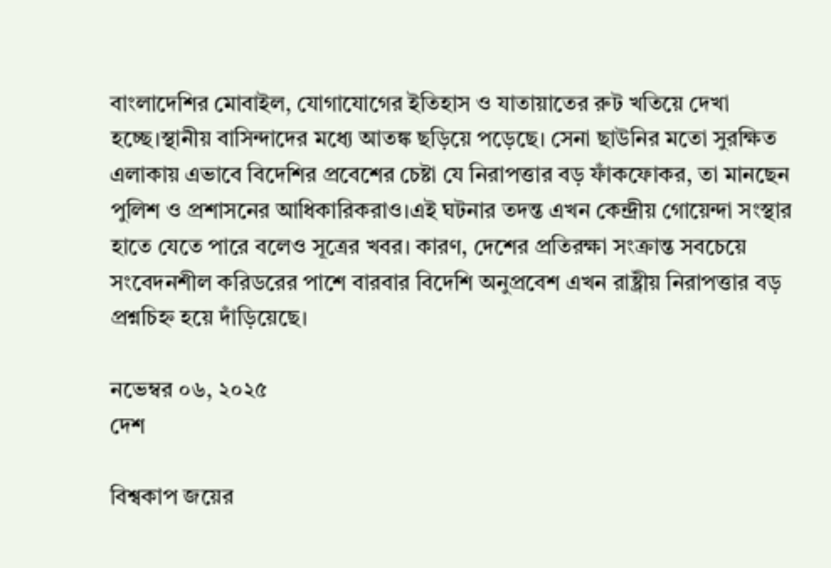বাংলাদেশির মোবাইল, যোগাযোগের ইতিহাস ও যাতায়াতের রুট খতিয়ে দেখা হচ্ছে।স্থানীয় বাসিন্দাদের মধ্যে আতঙ্ক ছড়িয়ে পড়েছে। সেনা ছাউনির মতো সুরক্ষিত এলাকায় এভাবে বিদেশির প্রবেশের চেষ্টা যে নিরাপত্তার বড় ফাঁকফোকর, তা মানছেন পুলিশ ও প্রশাসনের আধিকারিকরাও।এই ঘটনার তদন্ত এখন কেন্দ্রীয় গোয়েন্দা সংস্থার হাতে যেতে পারে বলেও সূত্রের খবর। কারণ, দেশের প্রতিরক্ষা সংক্রান্ত সবচেয়ে সংবেদনশীল করিডরের পাশে বারবার বিদেশি অনুপ্রবেশ এখন রাষ্ট্রীয় নিরাপত্তার বড় প্রশ্নচিহ্ন হয়ে দাঁড়িয়েছে।

নভেম্বর ০৬, ২০২৫
দেশ

বিশ্বকাপ জয়ের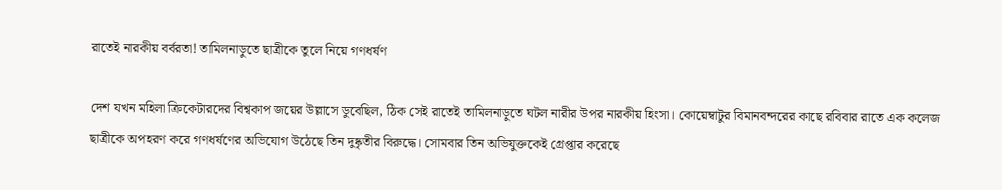রাতেই নারকীয় বর্বরতা! তামিলনাড়ুতে ছাত্রীকে তুলে নিয়ে গণধর্ষণ

দেশ যখন মহিলা ক্রিকেটারদের বিশ্বকাপ জয়ের উল্লাসে ডুবেছিল, ঠিক সেই রাতেই তামিলনাড়ুতে ঘটল নারীর উপর নারকীয় হিংসা। কোয়েম্বাটুর বিমানবন্দরের কাছে রবিবার রাতে এক কলেজ ছাত্রীকে অপহরণ করে গণধর্ষণের অভিযোগ উঠেছে তিন দুষ্কৃতীর বিরুদ্ধে। সোমবার তিন অভিযুক্তকেই গ্রেপ্তার করেছে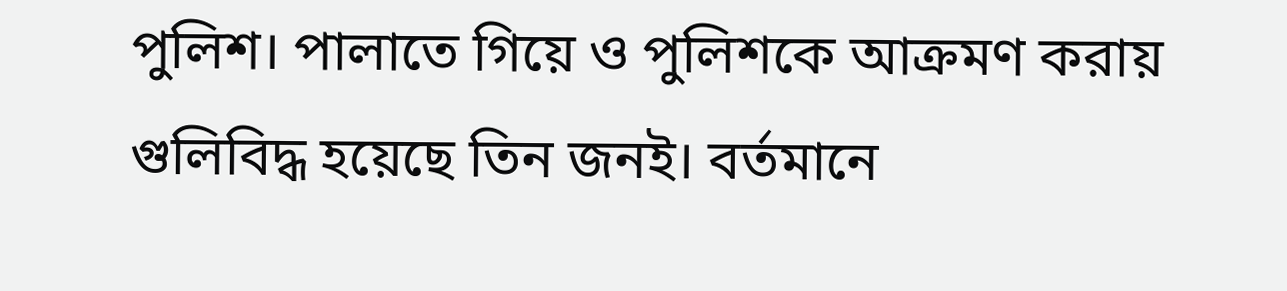পুলিশ। পালাতে গিয়ে ও পুলিশকে আক্রমণ করায় গুলিবিদ্ধ হয়েছে তিন জনই। বর্তমানে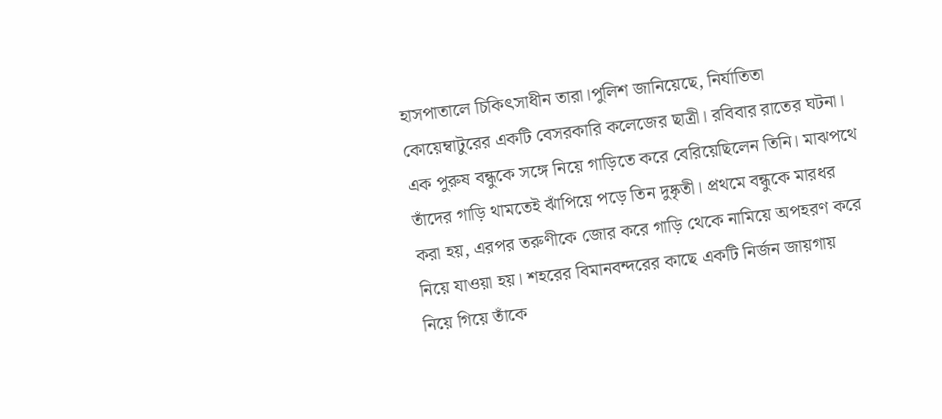হাসপাতালে চিকিৎসাধীন তারা।পুলিশ জানিয়েছে, নির্যাতিতা কোয়েম্বাটুরের একটি বেসরকারি কলেজের ছাত্রী। রবিবার রাতের ঘটনা। এক পুরুষ বন্ধুকে সঙ্গে নিয়ে গাড়িতে করে বেরিয়েছিলেন তিনি। মাঝপথে তাঁদের গাড়ি থামতেই ঝাঁপিয়ে পড়ে তিন দুষ্কৃতী। প্রথমে বন্ধুকে মারধর করা হয়, এরপর তরুণীকে জোর করে গাড়ি থেকে নামিয়ে অপহরণ করে নিয়ে যাওয়া হয়। শহরের বিমানবন্দরের কাছে একটি নির্জন জায়গায় নিয়ে গিয়ে তাঁকে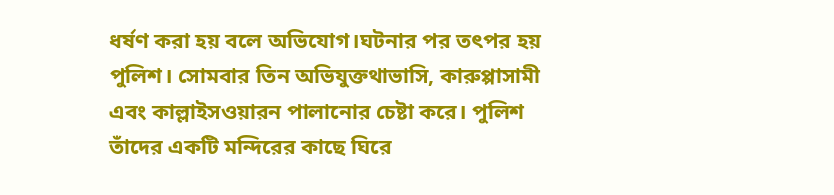ধর্ষণ করা হয় বলে অভিযোগ।ঘটনার পর তৎপর হয় পুলিশ। সোমবার তিন অভিযুক্তথাভাসি, কারুপ্পাসামী এবং কাল্লাইসওয়ারন পালানোর চেষ্টা করে। পুলিশ তাঁদের একটি মন্দিরের কাছে ঘিরে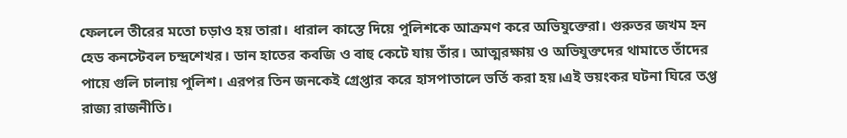ফেললে তীরের মতো চড়াও হয় তারা। ধারাল কাস্তে দিয়ে পুলিশকে আক্রমণ করে অভিযুক্তেরা। গুরুতর জখম হন হেড কনস্টেবল চন্দ্রশেখর। ডান হাতের কবজি ও বাহু কেটে যায় তাঁর। আত্মরক্ষায় ও অভিযুক্তদের থামাতে তাঁদের পায়ে গুলি চালায় পুলিশ। এরপর তিন জনকেই গ্রেপ্তার করে হাসপাতালে ভর্তি করা হয়।এই ভয়ংকর ঘটনা ঘিরে তপ্ত রাজ্য রাজনীতি।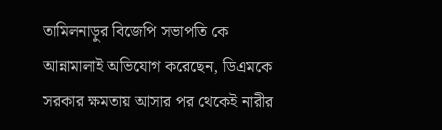তামিলনাড়ুর বিজেপি সভাপতি কে আন্নামালাই অভিযোগ করেছেন, ডিএমকে সরকার ক্ষমতায় আসার পর থেকেই নারীর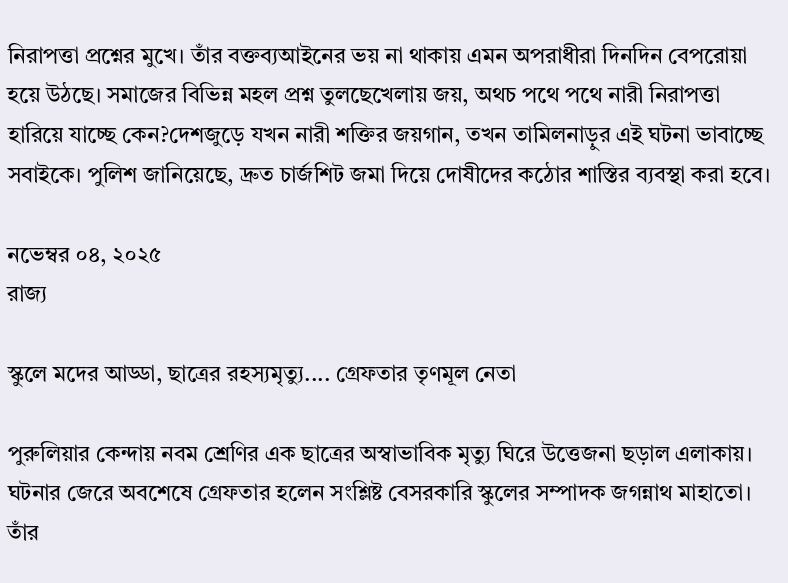নিরাপত্তা প্রশ্নের মুখে। তাঁর বক্তব্যআইনের ভয় না থাকায় এমন অপরাধীরা দিনদিন বেপরোয়া হয়ে উঠছে। সমাজের বিভিন্ন মহল প্রশ্ন তুলছেখেলায় জয়, অথচ পথে পথে নারী নিরাপত্তা হারিয়ে যাচ্ছে কেন?দেশজুড়ে যখন নারী শক্তির জয়গান, তখন তামিলনাড়ুর এই ঘটনা ভাবাচ্ছে সবাইকে। পুলিশ জানিয়েছে, দ্রুত চার্জশিট জমা দিয়ে দোষীদের কঠোর শাস্তির ব্যবস্থা করা হবে।

নভেম্বর ০৪, ২০২৫
রাজ্য

স্কুলে মদের আড্ডা, ছাত্রের রহস্যমৃত্যু.... গ্রেফতার তৃণমূল নেতা

পুরুলিয়ার কেন্দায় নবম শ্রেণির এক ছাত্রের অস্বাভাবিক মৃত্যু ঘিরে উত্তেজনা ছড়াল এলাকায়। ঘটনার জেরে অবশেষে গ্রেফতার হলেন সংশ্লিষ্ট বেসরকারি স্কুলের সম্পাদক জগন্নাথ মাহাতো। তাঁর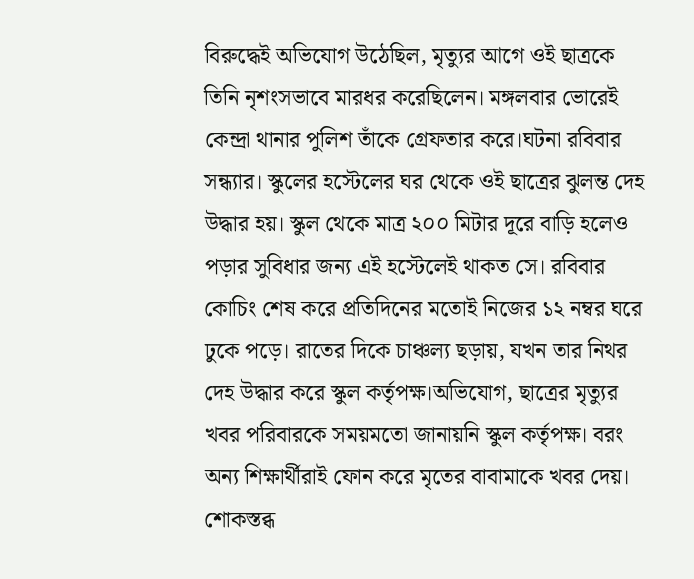বিরুদ্ধেই অভিযোগ উঠেছিল, মৃত্যুর আগে ওই ছাত্রকে তিনি নৃশংসভাবে মারধর করেছিলেন। মঙ্গলবার ভোরেই কেন্দ্রা থানার পুলিশ তাঁকে গ্রেফতার করে।ঘটনা রবিবার সন্ধ্যার। স্কুলের হস্টেলের ঘর থেকে ওই ছাত্রের ঝুলন্ত দেহ উদ্ধার হয়। স্কুল থেকে মাত্র ২০০ মিটার দূরে বাড়ি হলেও পড়ার সুবিধার জন্য এই হস্টেলেই থাকত সে। রবিবার কোচিং শেষ করে প্রতিদিনের মতোই নিজের ১২ নম্বর ঘরে ঢুকে পড়ে। রাতের দিকে চাঞ্চল্য ছড়ায়, যখন তার নিথর দেহ উদ্ধার করে স্কুল কর্তৃপক্ষ।অভিযোগ, ছাত্রের মৃত্যুর খবর পরিবারকে সময়মতো জানায়নি স্কুল কর্তৃপক্ষ। বরং অন্য শিক্ষার্থীরাই ফোন করে মৃতের বাবামাকে খবর দেয়। শোকস্তব্ধ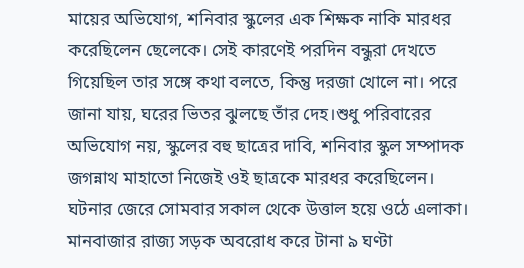মায়ের অভিযোগ, শনিবার স্কুলের এক শিক্ষক নাকি মারধর করেছিলেন ছেলেকে। সেই কারণেই পরদিন বন্ধুরা দেখতে গিয়েছিল তার সঙ্গে কথা বলতে, কিন্তু দরজা খোলে না। পরে জানা যায়, ঘরের ভিতর ঝুলছে তাঁর দেহ।শুধু পরিবারের অভিযোগ নয়, স্কুলের বহু ছাত্রের দাবি, শনিবার স্কুল সম্পাদক জগন্নাথ মাহাতো নিজেই ওই ছাত্রকে মারধর করেছিলেন। ঘটনার জেরে সোমবার সকাল থেকে উত্তাল হয়ে ওঠে এলাকা। মানবাজার রাজ্য সড়ক অবরোধ করে টানা ৯ ঘণ্টা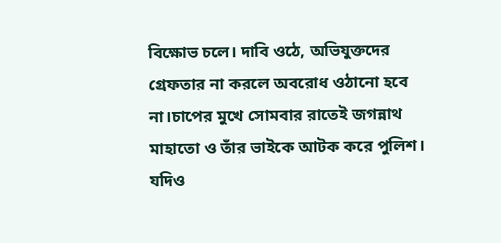বিক্ষোভ চলে। দাবি ওঠে, অভিযুক্তদের গ্রেফতার না করলে অবরোধ ওঠানো হবে না।চাপের মুখে সোমবার রাতেই জগন্নাথ মাহাতো ও তাঁর ভাইকে আটক করে পুলিশ। যদিও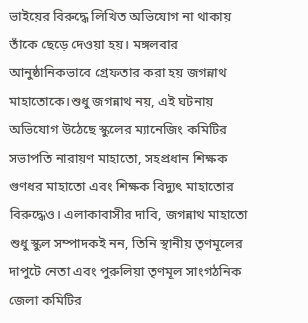ভাইয়ের বিরুদ্ধে লিখিত অভিযোগ না থাকায় তাঁকে ছেড়ে দেওয়া হয়। মঙ্গলবার আনুষ্ঠানিকভাবে গ্রেফতার করা হয় জগন্নাথ মাহাতোকে।শুধু জগন্নাথ নয়, এই ঘটনায় অভিযোগ উঠেছে স্কুলের ম্যানেজিং কমিটির সভাপতি নারায়ণ মাহাতো, সহপ্রধান শিক্ষক গুণধর মাহাতো এবং শিক্ষক বিদ্যুৎ মাহাতোর বিরুদ্ধেও। এলাকাবাসীর দাবি, জগন্নাথ মাহাতো শুধু স্কুল সম্পাদকই নন, তিনি স্থানীয় তৃণমূলের দাপুটে নেতা এবং পুরুলিয়া তৃণমূল সাংগঠনিক জেলা কমিটির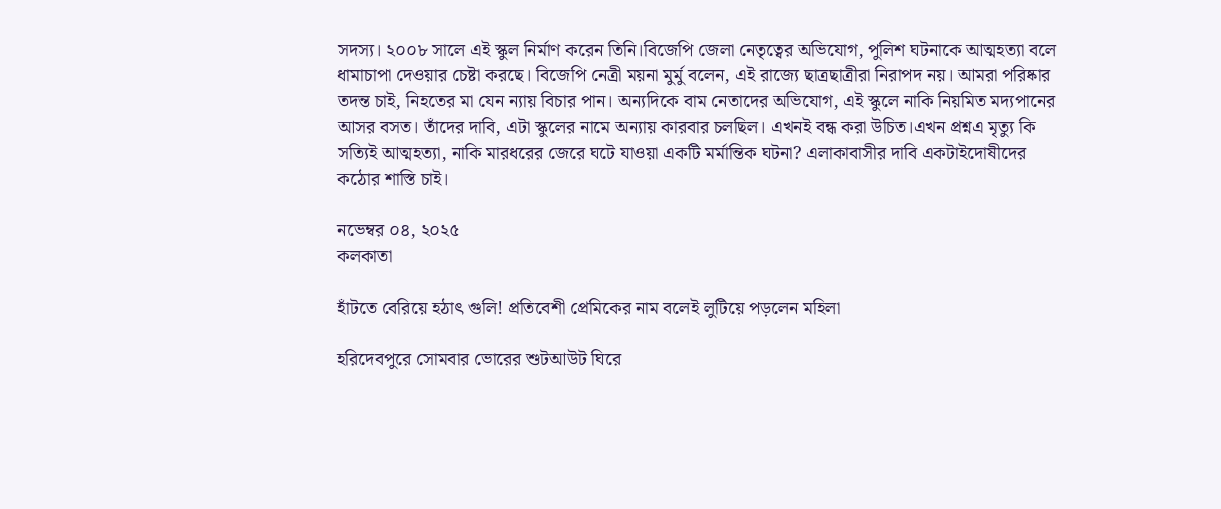সদস্য। ২০০৮ সালে এই স্কুল নির্মাণ করেন তিনি।বিজেপি জেলা নেতৃত্বের অভিযোগ, পুলিশ ঘটনাকে আত্মহত্যা বলে ধামাচাপা দেওয়ার চেষ্টা করছে। বিজেপি নেত্রী ময়না মুর্মু বলেন, এই রাজ্যে ছাত্রছাত্রীরা নিরাপদ নয়। আমরা পরিষ্কার তদন্ত চাই, নিহতের মা যেন ন্যায় বিচার পান। অন্যদিকে বাম নেতাদের অভিযোগ, এই স্কুলে নাকি নিয়মিত মদ্যপানের আসর বসত। তাঁদের দাবি, এটা স্কুলের নামে অন্যায় কারবার চলছিল। এখনই বন্ধ করা উচিত।এখন প্রশ্নএ মৃত্যু কি সত্যিই আত্মহত্যা, নাকি মারধরের জেরে ঘটে যাওয়া একটি মর্মান্তিক ঘটনা? এলাকাবাসীর দাবি একটাইদোষীদের কঠোর শাস্তি চাই।

নভেম্বর ০৪, ২০২৫
কলকাতা

হাঁটতে বেরিয়ে হঠাৎ গুলি! প্রতিবেশী প্রেমিকের নাম বলেই লুটিয়ে পড়লেন মহিলা

হরিদেবপুরে সোমবার ভোরের শুটআউট ঘিরে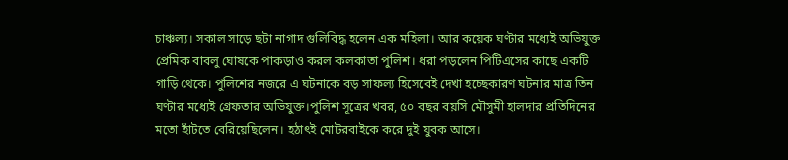চাঞ্চল্য। সকাল সাড়ে ছটা নাগাদ গুলিবিদ্ধ হলেন এক মহিলা। আর কয়েক ঘণ্টার মধ্যেই অভিযুক্ত প্রেমিক বাবলু ঘোষকে পাকড়াও করল কলকাতা পুলিশ। ধরা পড়লেন পিটিএসের কাছে একটি গাড়ি থেকে। পুলিশের নজরে এ ঘটনাকে বড় সাফল্য হিসেবেই দেখা হচ্ছেকারণ ঘটনার মাত্র তিন ঘণ্টার মধ্যেই গ্রেফতার অভিযুক্ত।পুলিশ সূত্রের খবর, ৫০ বছর বয়সি মৌসুমী হালদার প্রতিদিনের মতো হাঁটতে বেরিয়েছিলেন। হঠাৎই মোটরবাইকে করে দুই যুবক আসে।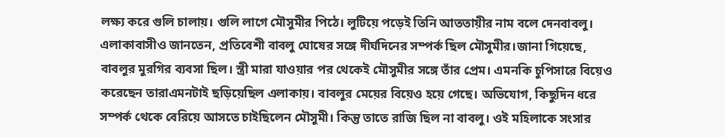লক্ষ্য করে গুলি চালায়। গুলি লাগে মৌসুমীর পিঠে। লুটিয়ে পড়েই তিনি আততায়ীর নাম বলে দেনবাবলু। এলাকাবাসীও জানতেন, প্রতিবেশী বাবলু ঘোষের সঙ্গে দীর্ঘদিনের সম্পর্ক ছিল মৌসুমীর।জানা গিয়েছে, বাবলুর মুরগির ব্যবসা ছিল। স্ত্রী মারা যাওয়ার পর থেকেই মৌসুমীর সঙ্গে তাঁর প্রেম। এমনকি চুপিসারে বিয়েও করেছেন তারাএমনটাই ছড়িয়েছিল এলাকায়। বাবলুর মেয়ের বিয়েও হয়ে গেছে। অভিযোগ, কিছুদিন ধরে সম্পর্ক থেকে বেরিয়ে আসতে চাইছিলেন মৌসুমী। কিন্তু তাতে রাজি ছিল না বাবলু। ওই মহিলাকে সংসার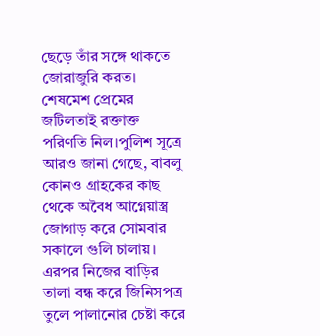ছেড়ে তাঁর সঙ্গে থাকতে জোরাজুরি করত। শেষমেশ প্রেমের জটিলতাই রক্তাক্ত পরিণতি নিল।পুলিশ সূত্রে আরও জানা গেছে, বাবলু কোনও গ্রাহকের কাছ থেকে অবৈধ আগ্নেয়াস্ত্র জোগাড় করে সোমবার সকালে গুলি চালায়। এরপর নিজের বাড়ির তালা বন্ধ করে জিনিসপত্র তুলে পালানোর চেষ্টা করে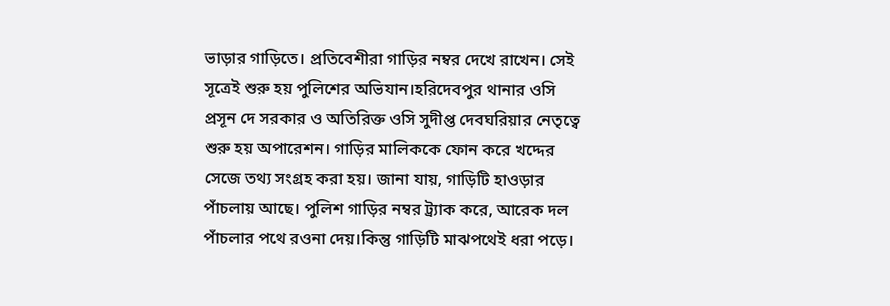ভাড়ার গাড়িতে। প্রতিবেশীরা গাড়ির নম্বর দেখে রাখেন। সেই সূত্রেই শুরু হয় পুলিশের অভিযান।হরিদেবপুর থানার ওসি প্রসূন দে সরকার ও অতিরিক্ত ওসি সুদীপ্ত দেবঘরিয়ার নেতৃত্বে শুরু হয় অপারেশন। গাড়ির মালিককে ফোন করে খদ্দের সেজে তথ্য সংগ্রহ করা হয়। জানা যায়, গাড়িটি হাওড়ার পাঁচলায় আছে। পুলিশ গাড়ির নম্বর ট্র্যাক করে, আরেক দল পাঁচলার পথে রওনা দেয়।কিন্তু গাড়িটি মাঝপথেই ধরা পড়ে।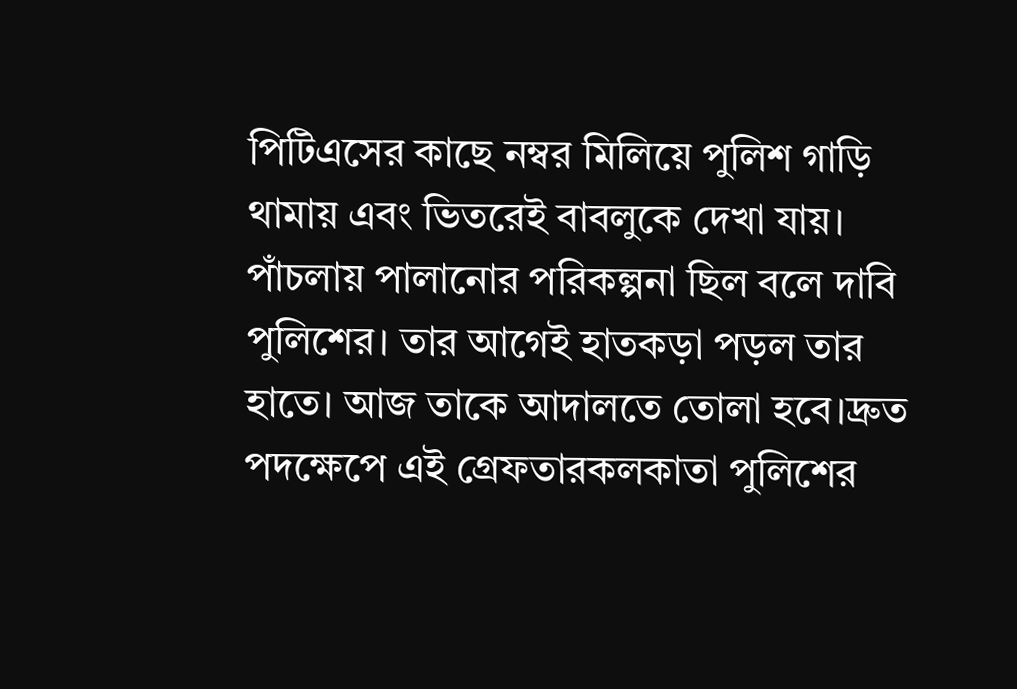পিটিএসের কাছে নম্বর মিলিয়ে পুলিশ গাড়ি থামায় এবং ভিতরেই বাবলুকে দেখা যায়। পাঁচলায় পালানোর পরিকল্পনা ছিল বলে দাবি পুলিশের। তার আগেই হাতকড়া পড়ল তার হাতে। আজ তাকে আদালতে তোলা হবে।দ্রুত পদক্ষেপে এই গ্রেফতারকলকাতা পুলিশের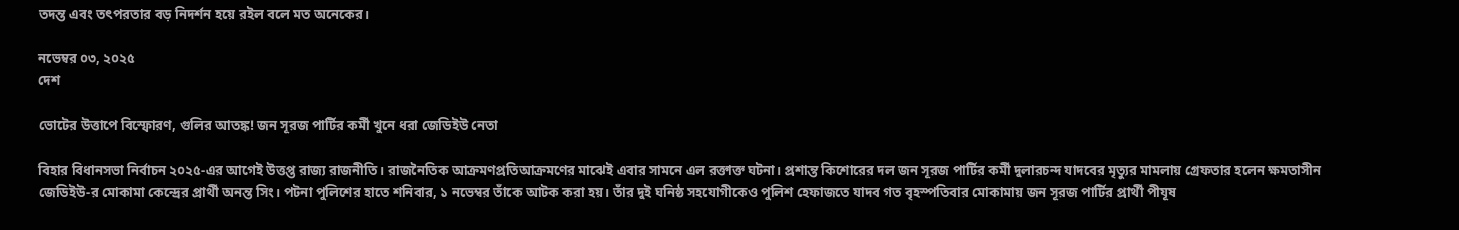তদন্ত এবং তৎপরতার বড় নিদর্শন হয়ে রইল বলে মত অনেকের।

নভেম্বর ০৩, ২০২৫
দেশ

ভোটের উত্তাপে বিস্ফোরণ, গুলির আতঙ্ক! জন সূরজ পার্টির কর্মী খুনে ধরা জেডিইউ নেতা

বিহার বিধানসভা নির্বাচন ২০২৫-এর আগেই উত্তপ্ত রাজ্য রাজনীতি। রাজনৈতিক আক্রমণপ্রতিআক্রমণের মাঝেই এবার সামনে এল রক্তাক্ত ঘটনা। প্রশান্ত কিশোরের দল জন সূরজ পার্টির কর্মী দুলারচন্দ যাদবের মৃত্যুর মামলায় গ্রেফতার হলেন ক্ষমতাসীন জেডিইউ-র মোকামা কেন্দ্রের প্রার্থী অনন্ত সিং। পটনা পুলিশের হাতে শনিবার, ১ নভেম্বর তাঁকে আটক করা হয়। তাঁর দুই ঘনিষ্ঠ সহযোগীকেও পুলিশ হেফাজতে যাদব গত বৃহস্পতিবার মোকামায় জন সূরজ পার্টির প্রার্থী পীযূষ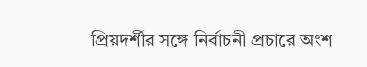প্রিয়দর্শীর সঙ্গে নির্বাচনী প্রচারে অংশ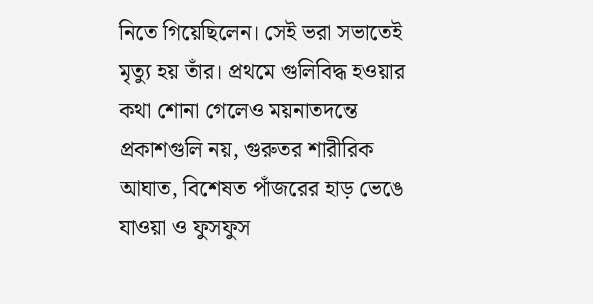নিতে গিয়েছিলেন। সেই ভরা সভাতেই মৃত্যু হয় তাঁর। প্রথমে গুলিবিদ্ধ হওয়ার কথা শোনা গেলেও ময়নাতদন্তে প্রকাশগুলি নয়, গুরুতর শারীরিক আঘাত, বিশেষত পাঁজরের হাড় ভেঙে যাওয়া ও ফুসফুস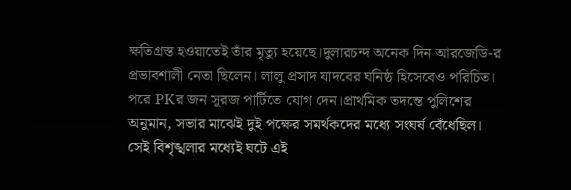ক্ষতিগ্রস্ত হওয়াতেই তাঁর মৃত্যু হয়েছে।দুলারচন্দ অনেক দিন আরজেডি-র প্রভাবশালী নেতা ছিলেন। লালু প্রসাদ যাদবের ঘনিষ্ঠ হিসেবেও পরিচিত। পরে PKর জন সূরজ পার্টিতে যোগ দেন।প্রাথমিক তদন্তে পুলিশের অনুমান, সভার মাঝেই দুই পক্ষের সমর্থকদের মধ্যে সংঘর্ষ বেঁধেছিল। সেই বিশৃঙ্খলার মধ্যেই ঘটে এই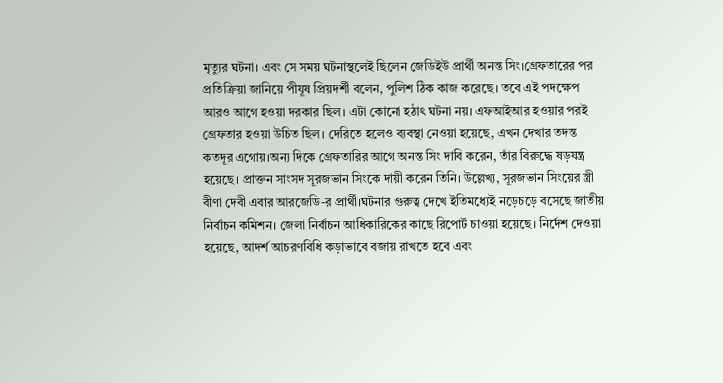মৃত্যুর ঘটনা। এবং সে সময় ঘটনাস্থলেই ছিলেন জেডিইউ প্রার্থী অনন্ত সিং।গ্রেফতারের পর প্রতিক্রিয়া জানিয়ে পীযূষ প্রিয়দর্শী বলেন, পুলিশ ঠিক কাজ করেছে। তবে এই পদক্ষেপ আরও আগে হওয়া দরকার ছিল। এটা কোনো হঠাৎ ঘটনা নয়। এফআইআর হওয়ার পরই গ্রেফতার হওয়া উচিত ছিল। দেরিতে হলেও ব্যবস্থা নেওয়া হয়েছে, এখন দেখার তদন্ত কতদূর এগোয়।অন্য দিকে গ্রেফতারির আগে অনন্ত সিং দাবি করেন, তাঁর বিরুদ্ধে ষড়যন্ত্র হয়েছে। প্রাক্তন সাংসদ সূরজভান সিংকে দায়ী করেন তিনি। উল্লেখ্য, সূরজভান সিংয়ের স্ত্রী বীণা দেবী এবার আরজেডি-র প্রার্থী।ঘটনার গুরুত্ব দেখে ইতিমধ্যেই নড়েচড়ে বসেছে জাতীয় নির্বাচন কমিশন। জেলা নির্বাচন আধিকারিকের কাছে রিপোর্ট চাওয়া হয়েছে। নির্দেশ দেওয়া হয়েছে, আদর্শ আচরণবিধি কড়াভাবে বজায় রাখতে হবে এবং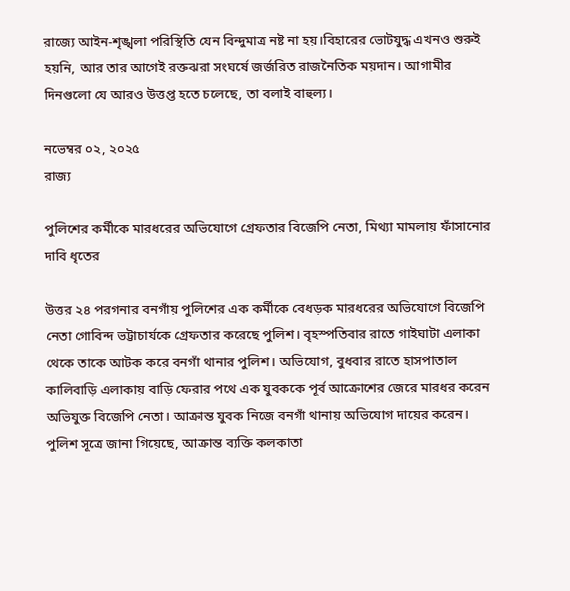রাজ্যে আইন-শৃঙ্খলা পরিস্থিতি যেন বিন্দুমাত্র নষ্ট না হয়।বিহারের ভোটযুদ্ধ এখনও শুরুই হয়নি, আর তার আগেই রক্তঝরা সংঘর্ষে জর্জরিত রাজনৈতিক ময়দান। আগামীর দিনগুলো যে আরও উত্তপ্ত হতে চলেছে, তা বলাই বাহুল্য।

নভেম্বর ০২, ২০২৫
রাজ্য

পুলিশের কর্মীকে মারধরের অভিযোগে গ্রেফতার বিজেপি নেতা, মিথ্যা মামলায় ফাঁসানোর দাবি ধৃতের

উত্তর ২৪ পরগনার বনগাঁয় পুলিশের এক কর্মীকে বেধড়ক মারধরের অভিযোগে বিজেপি নেতা গোবিন্দ ভট্টাচার্যকে গ্রেফতার করেছে পুলিশ। বৃহস্পতিবার রাতে গাইঘাটা এলাকা থেকে তাকে আটক করে বনগাঁ থানার পুলিশ। অভিযোগ, বুধবার রাতে হাসপাতাল কালিবাড়ি এলাকায় বাড়ি ফেরার পথে এক যুবককে পূর্ব আক্রোশের জেরে মারধর করেন অভিযুক্ত বিজেপি নেতা। আক্রান্ত যুবক নিজে বনগাঁ থানায় অভিযোগ দায়ের করেন। পুলিশ সূত্রে জানা গিয়েছে, আক্রান্ত ব্যক্তি কলকাতা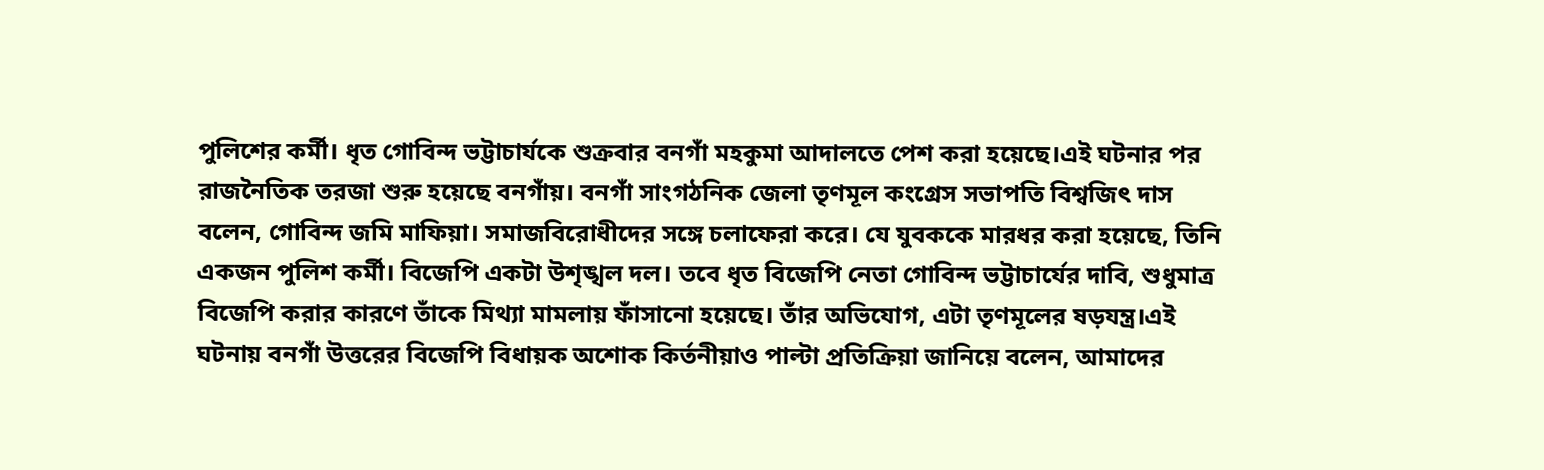পুলিশের কর্মী। ধৃত গোবিন্দ ভট্টাচার্যকে শুক্রবার বনগাঁ মহকুমা আদালতে পেশ করা হয়েছে।এই ঘটনার পর রাজনৈতিক তরজা শুরু হয়েছে বনগাঁয়। বনগাঁ সাংগঠনিক জেলা তৃণমূল কংগ্রেস সভাপতি বিশ্বজিৎ দাস বলেন, গোবিন্দ জমি মাফিয়া। সমাজবিরোধীদের সঙ্গে চলাফেরা করে। যে যুবককে মারধর করা হয়েছে, তিনি একজন পুলিশ কর্মী। বিজেপি একটা উশৃঙ্খল দল। তবে ধৃত বিজেপি নেতা গোবিন্দ ভট্টাচার্যের দাবি, শুধুমাত্র বিজেপি করার কারণে তাঁকে মিথ্যা মামলায় ফাঁসানো হয়েছে। তাঁর অভিযোগ, এটা তৃণমূলের ষড়যন্ত্র।এই ঘটনায় বনগাঁ উত্তরের বিজেপি বিধায়ক অশোক কির্তনীয়াও পাল্টা প্রতিক্রিয়া জানিয়ে বলেন, আমাদের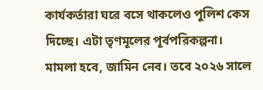কার্যকর্তারা ঘরে বসে থাকলেও পুলিশ কেস দিচ্ছে। এটা তৃণমূলের পূর্বপরিকল্পনা। মামলা হবে, জামিন নেব। তবে ২০২৬ সালে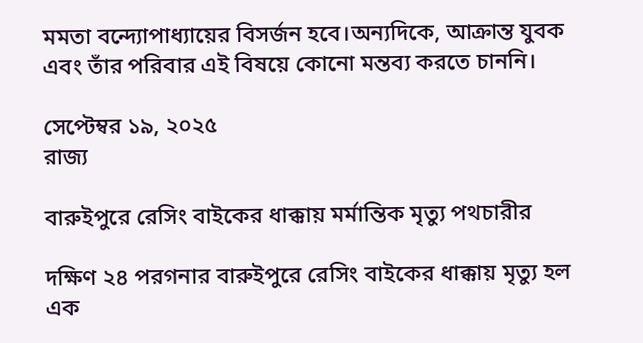মমতা বন্দ্যোপাধ্যায়ের বিসর্জন হবে।অন্যদিকে, আক্রান্ত যুবক এবং তাঁর পরিবার এই বিষয়ে কোনো মন্তব্য করতে চাননি।

সেপ্টেম্বর ১৯, ২০২৫
রাজ্য

বারুইপুরে রেসিং বাইকের ধাক্কায় মর্মান্তিক মৃত্যু পথচারীর

দক্ষিণ ২৪ পরগনার বারুইপুরে রেসিং বাইকের ধাক্কায় মৃত্যু হল এক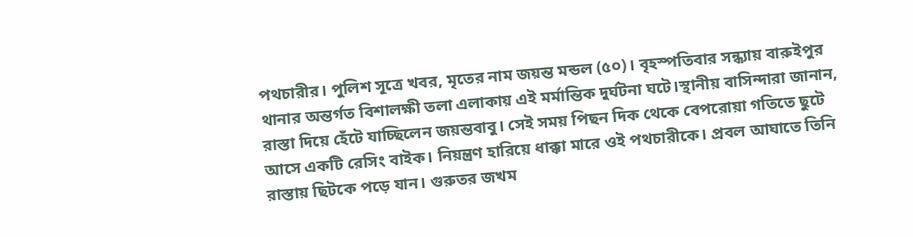পথচারীর। পুলিশ সূত্রে খবর, মৃতের নাম জয়ন্ত মন্ডল (৫০)। বৃহস্পতিবার সন্ধ্যায় বারুইপুর থানার অন্তর্গত বিশালক্ষী তলা এলাকায় এই মর্মান্তিক দুর্ঘটনা ঘটে।স্থানীয় বাসিন্দারা জানান, রাস্তা দিয়ে হেঁটে যাচ্ছিলেন জয়ন্তবাবু। সেই সময় পিছন দিক থেকে বেপরোয়া গতিতে ছুটে আসে একটি রেসিং বাইক। নিয়ন্ত্রণ হারিয়ে ধাক্কা মারে ওই পথচারীকে। প্রবল আঘাতে তিনি রাস্তায় ছিটকে পড়ে যান। গুরুতর জখম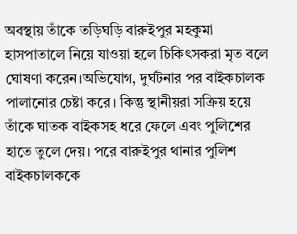অবস্থায় তাঁকে তড়িঘড়ি বারুইপুর মহকুমা হাসপাতালে নিয়ে যাওয়া হলে চিকিৎসকরা মৃত বলে ঘোষণা করেন।অভিযোগ, দুর্ঘটনার পর বাইকচালক পালানোর চেষ্টা করে। কিন্তু স্থানীয়রা সক্রিয় হয়ে তাঁকে ঘাতক বাইকসহ ধরে ফেলে এবং পুলিশের হাতে তুলে দেয়। পরে বারুইপুর থানার পুলিশ বাইকচালককে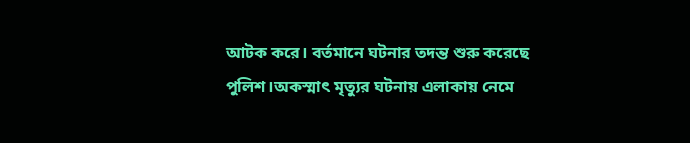আটক করে। বর্তমানে ঘটনার তদন্ত শুরু করেছে পুলিশ।অকস্মাৎ মৃত্যুর ঘটনায় এলাকায় নেমে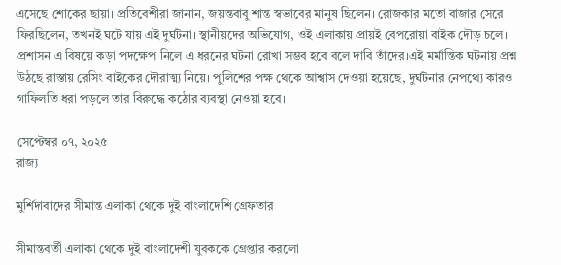এসেছে শোকের ছায়া। প্রতিবেশীরা জানান, জয়ন্তবাবু শান্ত স্বভাবের মানুষ ছিলেন। রোজকার মতো বাজার সেরে ফিরছিলেন, তখনই ঘটে যায় এই দুর্ঘটনা। স্থানীয়দের অভিযোগ, ওই এলাকায় প্রায়ই বেপরোয়া বাইক দৌড় চলে। প্রশাসন এ বিষয়ে কড়া পদক্ষেপ নিলে এ ধরনের ঘটনা রোখা সম্ভব হবে বলে দাবি তাঁদের।এই মর্মান্তিক ঘটনায় প্রশ্ন উঠছে রাস্তায় রেসিং বাইকের দৌরাত্ম্য নিয়ে। পুলিশের পক্ষ থেকে আশ্বাস দেওয়া হয়েছে, দুর্ঘটনার নেপথ্যে কারও গাফিলতি ধরা পড়লে তার বিরুদ্ধে কঠোর ব্যবস্থা নেওয়া হবে।

সেপ্টেম্বর ০৭, ২০২৫
রাজ্য

মুর্শিদাবাদের সীমান্ত এলাকা থেকে দুই বাংলাদেশি গ্রেফতার

সীমান্তবর্তী এলাকা থেকে দুই বাংলাদেশী যুবককে গ্রেপ্তার করলো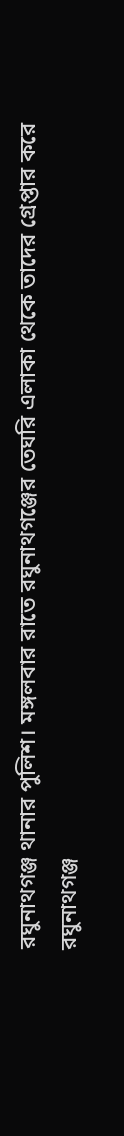রঘুনাথগঞ্জ থানার পুলিশ। মঙ্গলবার রাতে রঘুনাথগঞ্জের তেঘরি এলাকা থেকে তাদের গ্রেপ্তার করে রঘুনাথগঞ্জ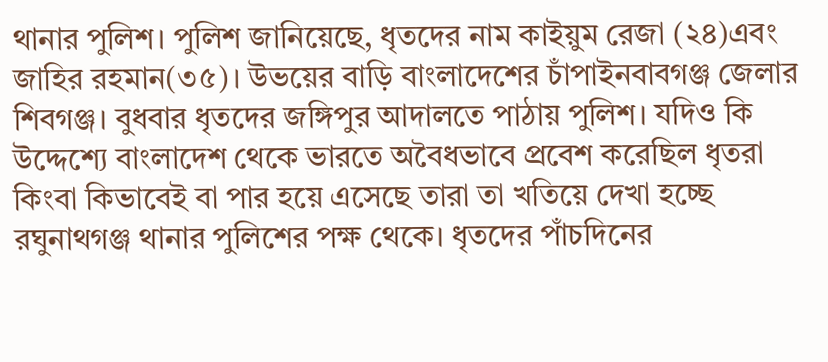থানার পুলিশ। পুলিশ জানিয়েছে, ধৃতদের নাম কাইয়ুম রেজা (২৪)এবং জাহির রহমান(৩৫)। উভয়ের বাড়ি বাংলাদেশের চাঁপাইনবাবগঞ্জ জেলার শিবগঞ্জ। বুধবার ধৃতদের জঙ্গিপুর আদালতে পাঠায় পুলিশ। যদিও কি উদ্দেশ্যে বাংলাদেশ থেকে ভারতে অবৈধভাবে প্রবেশ করেছিল ধৃতরা কিংবা কিভাবেই বা পার হয়ে এসেছে তারা তা খতিয়ে দেখা হচ্ছে রঘুনাথগঞ্জ থানার পুলিশের পক্ষ থেকে। ধৃতদের পাঁচদিনের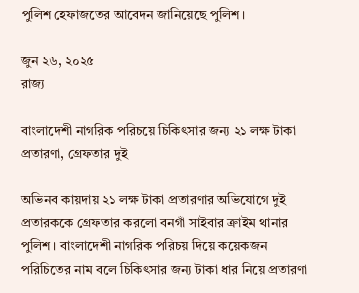পুলিশ হেফাজতের আবেদন জানিয়েছে পুলিশ।

জুন ২৬, ২০২৫
রাজ্য

বাংলাদেশী নাগরিক পরিচয়ে চিকিৎসার জন্য ২১ লক্ষ টাকা প্রতারণা, গ্রেফতার দুই

অভিনব কায়দায় ২১ লক্ষ টাকা প্রতারণার অভিযোগে দুই প্রতারককে গ্রেফতার করলো বনগাঁ সাইবার ক্রাইম থানার পুলিশ। বাংলাদেশী নাগরিক পরিচয় দিয়ে কয়েকজন পরিচিতের নাম বলে চিকিৎসার জন্য টাকা ধার নিয়ে প্রতারণা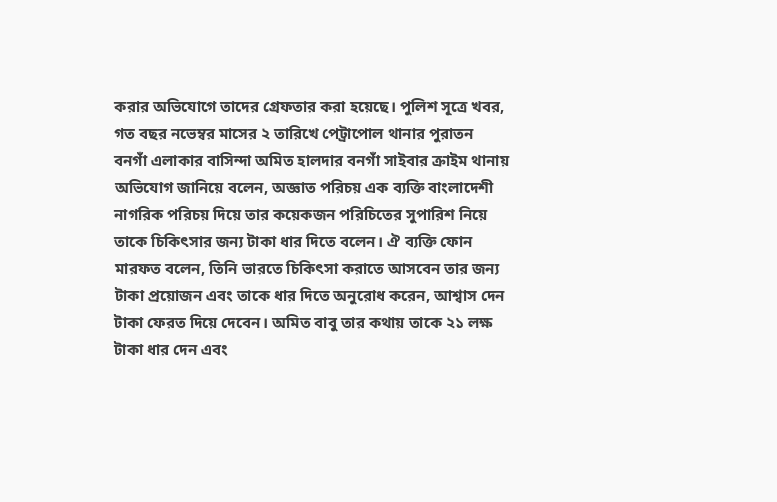করার অভিযোগে তাদের গ্রেফতার করা হয়েছে। পুলিশ সূত্রে খবর, গত বছর নভেম্বর মাসের ২ তারিখে পেট্রাপোল থানার পুরাতন বনগাঁ এলাকার বাসিন্দা অমিত হালদার বনগাঁ সাইবার ক্রাইম থানায় অভিযোগ জানিয়ে বলেন, অজ্ঞাত পরিচয় এক ব্যক্তি বাংলাদেশী নাগরিক পরিচয় দিয়ে তার কয়েকজন পরিচিতের সুপারিশ নিয়ে তাকে চিকিৎসার জন্য টাকা ধার দিতে বলেন। ঐ ব্যক্তি ফোন মারফত বলেন, তিনি ভারতে চিকিৎসা করাতে আসবেন তার জন্য টাকা প্রয়োজন এবং তাকে ধার দিতে অনুরোধ করেন, আশ্বাস দেন টাকা ফেরত দিয়ে দেবেন। অমিত বাবু তার কথায় তাকে ২১ লক্ষ টাকা ধার দেন এবং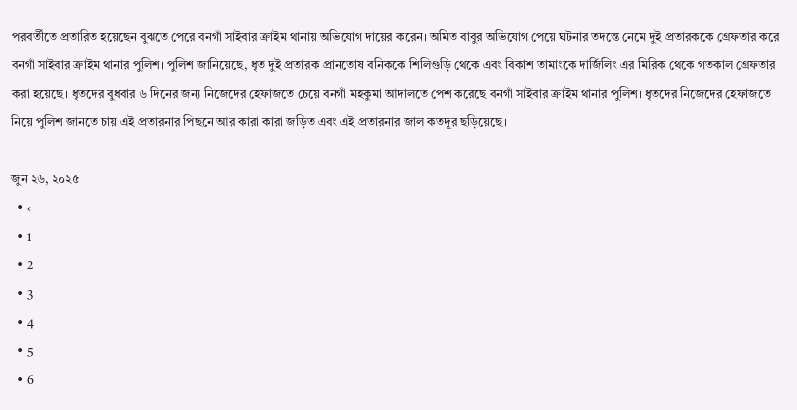পরবর্তীতে প্রতারিত হয়েছেন বুঝতে পেরে বনগাঁ সাইবার ক্রাইম থানায় অভিযোগ দায়ের করেন। অমিত বাবুর অভিযোগ পেয়ে ঘটনার তদন্তে নেমে দুই প্রতারককে গ্রেফতার করে বনগাঁ সাইবার ক্রাইম থানার পুলিশ। পুলিশ জানিয়েছে, ধৃত দুই প্রতারক প্রানতোষ বনিককে শিলিগুড়ি থেকে এবং বিকাশ তামাংকে দার্জিলিং এর মিরিক থেকে গতকাল গ্রেফতার করা হয়েছে। ধৃতদের বুধবার ৬ দিনের জন্য নিজেদের হেফাজতে চেয়ে বনগাঁ মহকুমা আদালতে পেশ করেছে বনগাঁ সাইবার ক্রাইম থানার পুলিশ। ধৃতদের নিজেদের হেফাজতে নিয়ে পুলিশ জানতে চায় এই প্রতারনার পিছনে আর কারা কারা জড়িত এবং এই প্রতারনার জাল কতদূর ছড়িয়েছে।

জুন ২৬, ২০২৫
  • ‹
  • 1
  • 2
  • 3
  • 4
  • 5
  • 6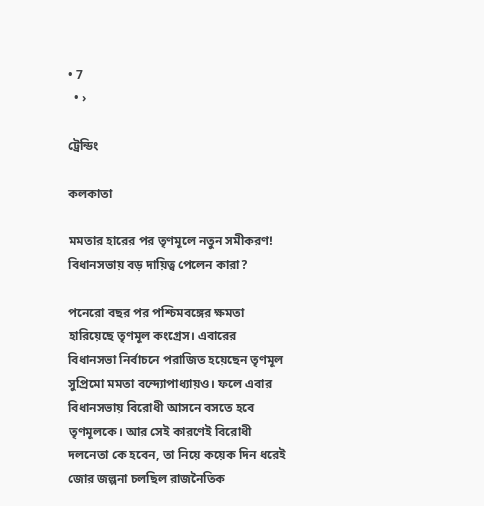• 7
  • ›

ট্রেন্ডিং

কলকাতা

মমতার হারের পর তৃণমূলে নতুন সমীকরণ! বিধানসভায় বড় দায়িত্ব পেলেন কারা?

পনেরো বছর পর পশ্চিমবঙ্গের ক্ষমতা হারিয়েছে তৃণমূল কংগ্রেস। এবারের বিধানসভা নির্বাচনে পরাজিত হয়েছেন তৃণমূল সুপ্রিমো মমতা বন্দ্যোপাধ্যায়ও। ফলে এবার বিধানসভায় বিরোধী আসনে বসতে হবে তৃণমূলকে। আর সেই কারণেই বিরোধী দলনেতা কে হবেন, তা নিয়ে কয়েক দিন ধরেই জোর জল্পনা চলছিল রাজনৈতিক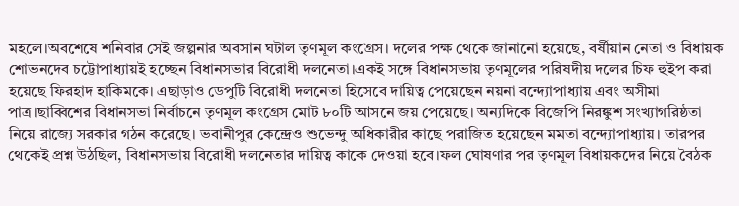মহলে।অবশেষে শনিবার সেই জল্পনার অবসান ঘটাল তৃণমূল কংগ্রেস। দলের পক্ষ থেকে জানানো হয়েছে, বর্ষীয়ান নেতা ও বিধায়ক শোভনদেব চট্টোপাধ্যায়ই হচ্ছেন বিধানসভার বিরোধী দলনেতা।একই সঙ্গে বিধানসভায় তৃণমূলের পরিষদীয় দলের চিফ হুইপ করা হয়েছে ফিরহাদ হাকিমকে। এছাড়াও ডেপুটি বিরোধী দলনেতা হিসেবে দায়িত্ব পেয়েছেন নয়না বন্দ্যোপাধ্যায় এবং অসীমা পাত্র।ছাব্বিশের বিধানসভা নির্বাচনে তৃণমূল কংগ্রেস মোট ৮০টি আসনে জয় পেয়েছে। অন্যদিকে বিজেপি নিরঙ্কুশ সংখ্যাগরিষ্ঠতা নিয়ে রাজ্যে সরকার গঠন করেছে। ভবানীপুর কেন্দ্রেও শুভেন্দু অধিকারীর কাছে পরাজিত হয়েছেন মমতা বন্দ্যোপাধ্যায়। তারপর থেকেই প্রশ্ন উঠছিল, বিধানসভায় বিরোধী দলনেতার দায়িত্ব কাকে দেওয়া হবে।ফল ঘোষণার পর তৃণমূল বিধায়কদের নিয়ে বৈঠক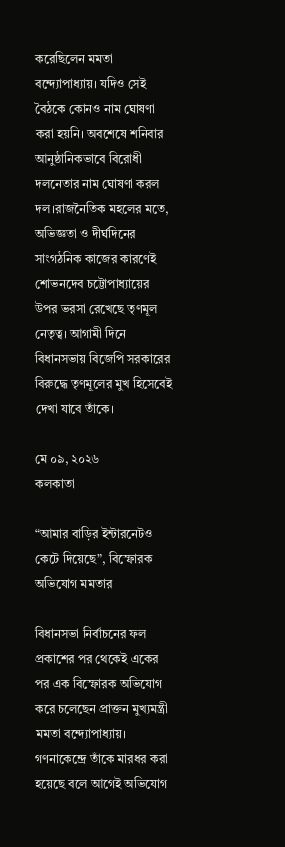করেছিলেন মমতা বন্দ্যোপাধ্যায়। যদিও সেই বৈঠকে কোনও নাম ঘোষণা করা হয়নি। অবশেষে শনিবার আনুষ্ঠানিকভাবে বিরোধী দলনেতার নাম ঘোষণা করল দল।রাজনৈতিক মহলের মতে, অভিজ্ঞতা ও দীর্ঘদিনের সাংগঠনিক কাজের কারণেই শোভনদেব চট্টোপাধ্যায়ের উপর ভরসা রেখেছে তৃণমূল নেতৃত্ব। আগামী দিনে বিধানসভায় বিজেপি সরকারের বিরুদ্ধে তৃণমূলের মুখ হিসেবেই দেখা যাবে তাঁকে।

মে ০৯, ২০২৬
কলকাতা

“আমার বাড়ির ইন্টারনেটও কেটে দিয়েছে”, বিস্ফোরক অভিযোগ মমতার

বিধানসভা নির্বাচনের ফল প্রকাশের পর থেকেই একের পর এক বিস্ফোরক অভিযোগ করে চলেছেন প্রাক্তন মুখ্যমন্ত্রী মমতা বন্দ্যোপাধ্যায়। গণনাকেন্দ্রে তাঁকে মারধর করা হয়েছে বলে আগেই অভিযোগ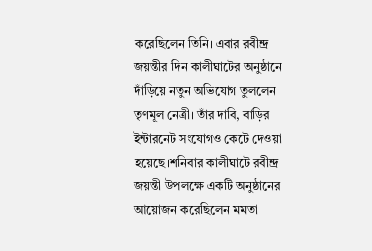করেছিলেন তিনি। এবার রবীন্দ্র জয়ন্তীর দিন কালীঘাটের অনুষ্ঠানে দাঁড়িয়ে নতুন অভিযোগ তুললেন তৃণমূল নেত্রী। তাঁর দাবি, বাড়ির ইন্টারনেট সংযোগও কেটে দেওয়া হয়েছে।শনিবার কালীঘাটে রবীন্দ্র জয়ন্তী উপলক্ষে একটি অনুষ্ঠানের আয়োজন করেছিলেন মমতা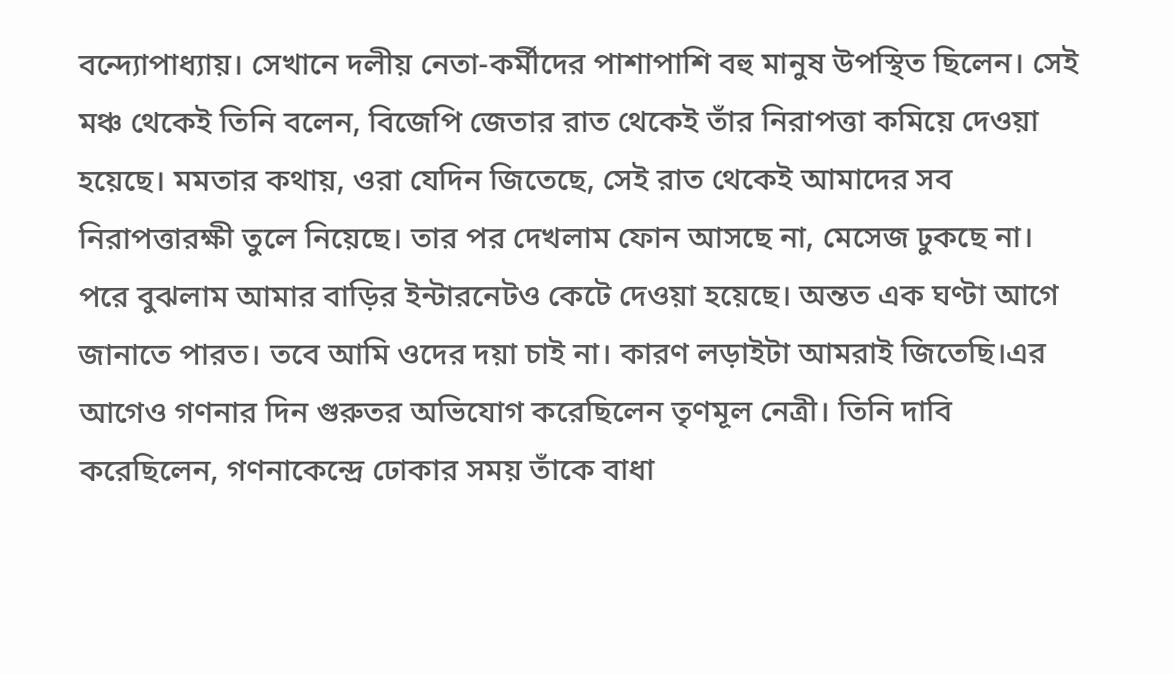বন্দ্যোপাধ্যায়। সেখানে দলীয় নেতা-কর্মীদের পাশাপাশি বহু মানুষ উপস্থিত ছিলেন। সেই মঞ্চ থেকেই তিনি বলেন, বিজেপি জেতার রাত থেকেই তাঁর নিরাপত্তা কমিয়ে দেওয়া হয়েছে। মমতার কথায়, ওরা যেদিন জিতেছে, সেই রাত থেকেই আমাদের সব নিরাপত্তারক্ষী তুলে নিয়েছে। তার পর দেখলাম ফোন আসছে না, মেসেজ ঢুকছে না। পরে বুঝলাম আমার বাড়ির ইন্টারনেটও কেটে দেওয়া হয়েছে। অন্তত এক ঘণ্টা আগে জানাতে পারত। তবে আমি ওদের দয়া চাই না। কারণ লড়াইটা আমরাই জিতেছি।এর আগেও গণনার দিন গুরুতর অভিযোগ করেছিলেন তৃণমূল নেত্রী। তিনি দাবি করেছিলেন, গণনাকেন্দ্রে ঢোকার সময় তাঁকে বাধা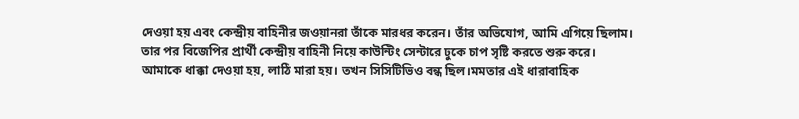দেওয়া হয় এবং কেন্দ্রীয় বাহিনীর জওয়ানরা তাঁকে মারধর করেন। তাঁর অভিযোগ, আমি এগিয়ে ছিলাম। তার পর বিজেপির প্রার্থী কেন্দ্রীয় বাহিনী নিয়ে কাউন্টিং সেন্টারে ঢুকে চাপ সৃষ্টি করতে শুরু করে। আমাকে ধাক্কা দেওয়া হয়, লাঠি মারা হয়। তখন সিসিটিভিও বন্ধ ছিল।মমতার এই ধারাবাহিক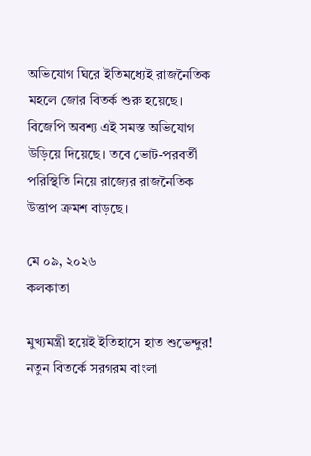অভিযোগ ঘিরে ইতিমধ্যেই রাজনৈতিক মহলে জোর বিতর্ক শুরু হয়েছে। বিজেপি অবশ্য এই সমস্ত অভিযোগ উড়িয়ে দিয়েছে। তবে ভোট-পরবর্তী পরিস্থিতি নিয়ে রাজ্যের রাজনৈতিক উত্তাপ ক্রমশ বাড়ছে।

মে ০৯, ২০২৬
কলকাতা

মুখ্যমন্ত্রী হয়েই ইতিহাসে হাত শুভেন্দুর! নতুন বিতর্কে সরগরম বাংলা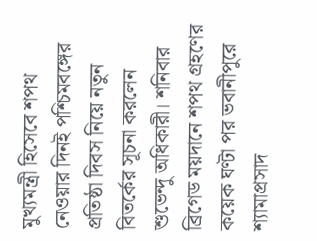মুখ্যমন্ত্রী হিসেবে শপথ নেওয়ার দিনই পশ্চিমবঙ্গের প্রতিষ্ঠা দিবস নিয়ে নতুন বিতর্কের সূচনা করলেন শুভেন্দু অধিকারী। শনিবার ব্রিগেড ময়দানে শপথ গ্রহণের কয়েক ঘণ্টা পর ভবানীপুরে শ্যামাপ্রসাদ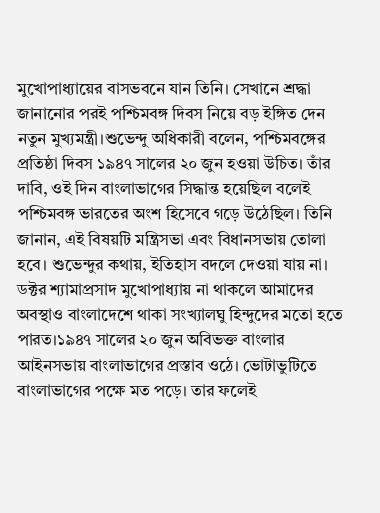মুখোপাধ্যায়ের বাসভবনে যান তিনি। সেখানে শ্রদ্ধা জানানোর পরই পশ্চিমবঙ্গ দিবস নিয়ে বড় ইঙ্গিত দেন নতুন মুখ্যমন্ত্রী।শুভেন্দু অধিকারী বলেন, পশ্চিমবঙ্গের প্রতিষ্ঠা দিবস ১৯৪৭ সালের ২০ জুন হওয়া উচিত। তাঁর দাবি, ওই দিন বাংলাভাগের সিদ্ধান্ত হয়েছিল বলেই পশ্চিমবঙ্গ ভারতের অংশ হিসেবে গড়ে উঠেছিল। তিনি জানান, এই বিষয়টি মন্ত্রিসভা এবং বিধানসভায় তোলা হবে। শুভেন্দুর কথায়, ইতিহাস বদলে দেওয়া যায় না। ডক্টর শ্যামাপ্রসাদ মুখোপাধ্যায় না থাকলে আমাদের অবস্থাও বাংলাদেশে থাকা সংখ্যালঘু হিন্দুদের মতো হতে পারত।১৯৪৭ সালের ২০ জুন অবিভক্ত বাংলার আইনসভায় বাংলাভাগের প্রস্তাব ওঠে। ভোটাভুটিতে বাংলাভাগের পক্ষে মত পড়ে। তার ফলেই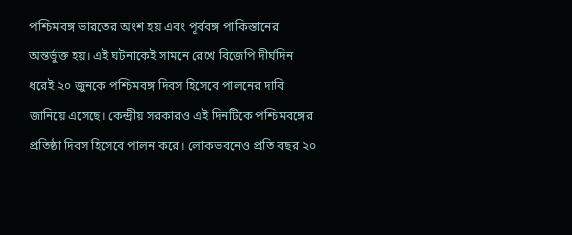পশ্চিমবঙ্গ ভারতের অংশ হয় এবং পূর্ববঙ্গ পাকিস্তানের অন্তর্ভুক্ত হয়। এই ঘটনাকেই সামনে রেখে বিজেপি দীর্ঘদিন ধরেই ২০ জুনকে পশ্চিমবঙ্গ দিবস হিসেবে পালনের দাবি জানিয়ে এসেছে। কেন্দ্রীয় সরকারও এই দিনটিকে পশ্চিমবঙ্গের প্রতিষ্ঠা দিবস হিসেবে পালন করে। লোকভবনেও প্রতি বছর ২০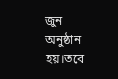জুন অনুষ্ঠান হয়।তবে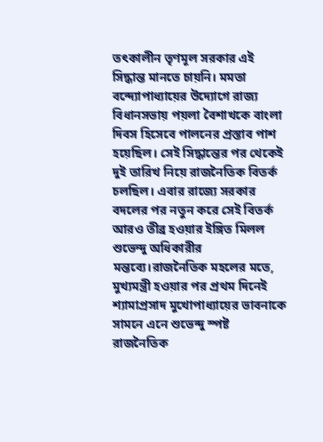তৎকালীন তৃণমূল সরকার এই সিদ্ধান্ত মানতে চায়নি। মমতা বন্দ্যোপাধ্যায়ের উদ্যোগে রাজ্য বিধানসভায় পয়লা বৈশাখকে বাংলা দিবস হিসেবে পালনের প্রস্তাব পাশ হয়েছিল। সেই সিদ্ধান্তের পর থেকেই দুই তারিখ নিয়ে রাজনৈতিক বিতর্ক চলছিল। এবার রাজ্যে সরকার বদলের পর নতুন করে সেই বিতর্ক আরও তীব্র হওয়ার ইঙ্গিত মিলল শুভেন্দু অধিকারীর মন্তব্যে।রাজনৈতিক মহলের মতে, মুখ্যমন্ত্রী হওয়ার পর প্রথম দিনেই শ্যামাপ্রসাদ মুখোপাধ্যায়ের ভাবনাকে সামনে এনে শুভেন্দু স্পষ্ট রাজনৈতিক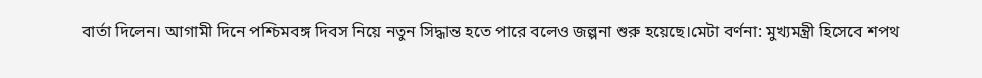বার্তা দিলেন। আগামী দিনে পশ্চিমবঙ্গ দিবস নিয়ে নতুন সিদ্ধান্ত হতে পারে বলেও জল্পনা শুরু হয়েছে।মেটা বর্ণনা: মুখ্যমন্ত্রী হিসেবে শপথ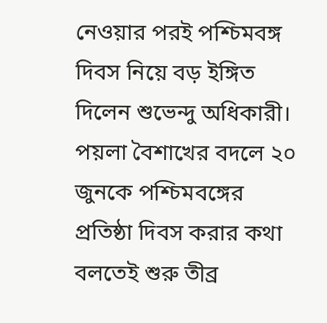নেওয়ার পরই পশ্চিমবঙ্গ দিবস নিয়ে বড় ইঙ্গিত দিলেন শুভেন্দু অধিকারী। পয়লা বৈশাখের বদলে ২০ জুনকে পশ্চিমবঙ্গের প্রতিষ্ঠা দিবস করার কথা বলতেই শুরু তীব্র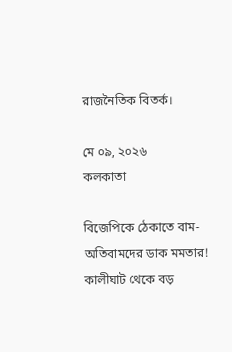রাজনৈতিক বিতর্ক।

মে ০৯, ২০২৬
কলকাতা

বিজেপিকে ঠেকাতে বাম-অতিবামদের ডাক মমতার! কালীঘাট থেকে বড়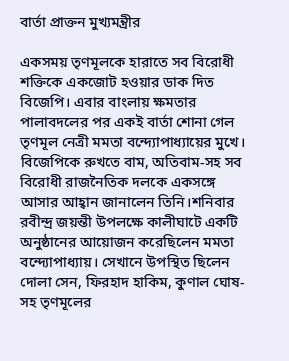বার্তা প্রাক্তন মুখ্যমন্ত্রীর

একসময় তৃণমূলকে হারাতে সব বিরোধী শক্তিকে একজোট হওয়ার ডাক দিত বিজেপি। এবার বাংলায় ক্ষমতার পালাবদলের পর একই বার্তা শোনা গেল তৃণমূল নেত্রী মমতা বন্দ্যোপাধ্যায়ের মুখে। বিজেপিকে রুখতে বাম, অতিবাম-সহ সব বিরোধী রাজনৈতিক দলকে একসঙ্গে আসার আহ্বান জানালেন তিনি।শনিবার রবীন্দ্র জয়ন্তী উপলক্ষে কালীঘাটে একটি অনুষ্ঠানের আয়োজন করেছিলেন মমতা বন্দ্যোপাধ্যায়। সেখানে উপস্থিত ছিলেন দোলা সেন, ফিরহাদ হাকিম, কুণাল ঘোষ-সহ তৃণমূলের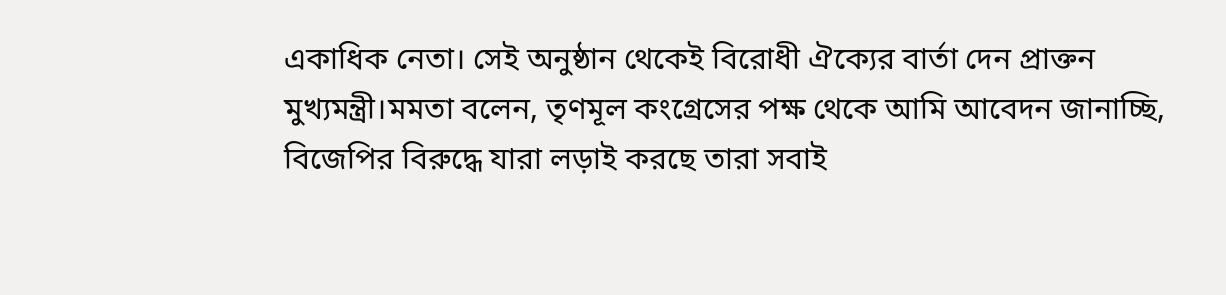একাধিক নেতা। সেই অনুষ্ঠান থেকেই বিরোধী ঐক্যের বার্তা দেন প্রাক্তন মুখ্যমন্ত্রী।মমতা বলেন, তৃণমূল কংগ্রেসের পক্ষ থেকে আমি আবেদন জানাচ্ছি, বিজেপির বিরুদ্ধে যারা লড়াই করছে তারা সবাই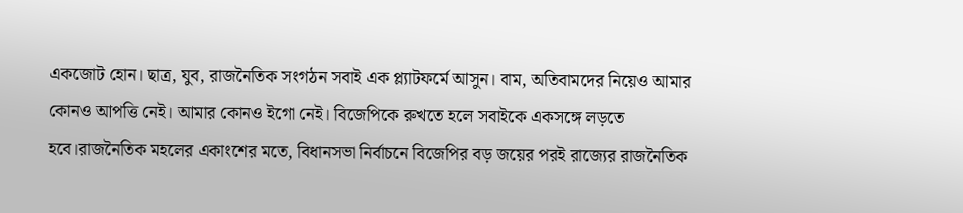একজোট হোন। ছাত্র, যুব, রাজনৈতিক সংগঠন সবাই এক প্ল্যাটফর্মে আসুন। বাম, অতিবামদের নিয়েও আমার কোনও আপত্তি নেই। আমার কোনও ইগো নেই। বিজেপিকে রুখতে হলে সবাইকে একসঙ্গে লড়তে হবে।রাজনৈতিক মহলের একাংশের মতে, বিধানসভা নির্বাচনে বিজেপির বড় জয়ের পরই রাজ্যের রাজনৈতিক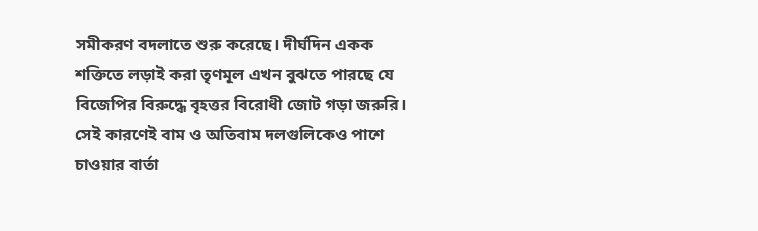সমীকরণ বদলাতে শুরু করেছে। দীর্ঘদিন একক শক্তিতে লড়াই করা তৃণমূল এখন বুঝতে পারছে যে বিজেপির বিরুদ্ধে বৃহত্তর বিরোধী জোট গড়া জরুরি। সেই কারণেই বাম ও অতিবাম দলগুলিকেও পাশে চাওয়ার বার্তা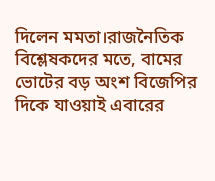দিলেন মমতা।রাজনৈতিক বিশ্লেষকদের মতে, বামের ভোটের বড় অংশ বিজেপির দিকে যাওয়াই এবারের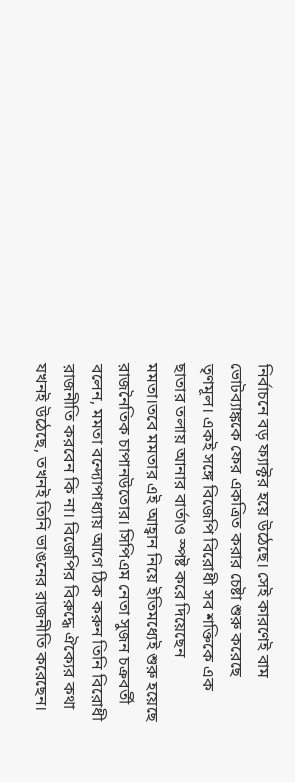নির্বাচনে বড় ফ্যাক্টর হয়ে উঠেছে। সেই কারণেই বাম ভোটব্যাঙ্ককে ফের একত্রিত করার চেষ্টা শুরু করেছে তৃণমূল। একই সঙ্গে বিজেপি বিরোধী সব শক্তিকে এক ছাতার তলায় আনার বার্তাও স্পষ্ট করে দিয়েছেন মমতা।তবে মমতার এই আহ্বান নিয়ে ইতিমধ্যেই শুরু হয়েছে রাজনৈতিক চাপানউতোর। সিপিএম নেতা সুজন চক্রবর্তী বলেন, মমতা বন্দ্যোপাধ্যায় আগে ঠিক করুন তিনি বিরোধী রাজনীতি করবেন কি না। বিজেপির বিরুদ্ধে ঐক্যের কথা যখনই উঠেছে, তখনই তিনি ভাঙনের রাজনীতি করেছেন।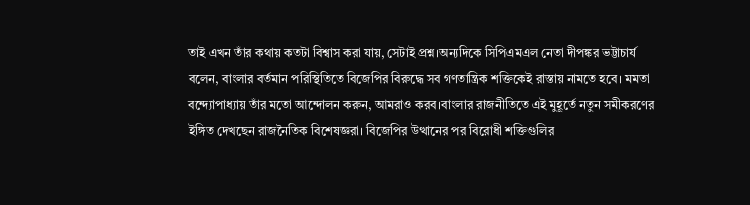তাই এখন তাঁর কথায় কতটা বিশ্বাস করা যায়, সেটাই প্রশ্ন।অন্যদিকে সিপিএমএল নেতা দীপঙ্কর ভট্টাচার্য বলেন, বাংলার বর্তমান পরিস্থিতিতে বিজেপির বিরুদ্ধে সব গণতান্ত্রিক শক্তিকেই রাস্তায় নামতে হবে। মমতা বন্দ্যোপাধ্যায় তাঁর মতো আন্দোলন করুন, আমরাও করব।বাংলার রাজনীতিতে এই মুহূর্তে নতুন সমীকরণের ইঙ্গিত দেখছেন রাজনৈতিক বিশেষজ্ঞরা। বিজেপির উত্থানের পর বিরোধী শক্তিগুলির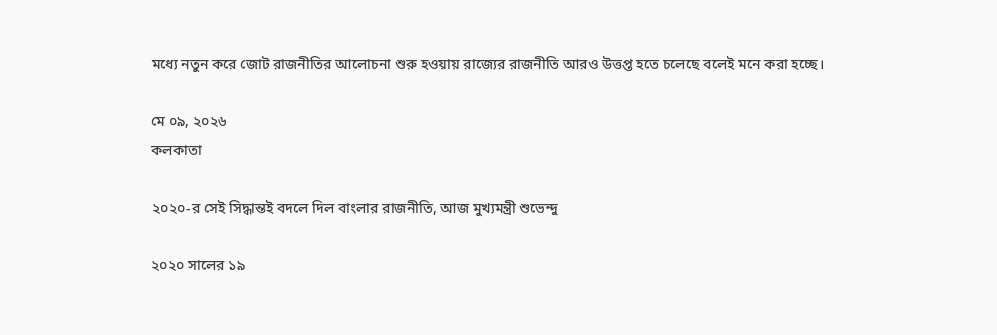মধ্যে নতুন করে জোট রাজনীতির আলোচনা শুরু হওয়ায় রাজ্যের রাজনীতি আরও উত্তপ্ত হতে চলেছে বলেই মনে করা হচ্ছে।

মে ০৯, ২০২৬
কলকাতা

২০২০-র সেই সিদ্ধান্তই বদলে দিল বাংলার রাজনীতি, আজ মুখ্যমন্ত্রী শুভেন্দু

২০২০ সালের ১৯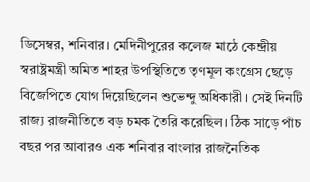ডিসেম্বর, শনিবার। মেদিনীপুরের কলেজ মাঠে কেন্দ্রীয় স্বরাষ্ট্রমন্ত্রী অমিত শাহর উপস্থিতিতে তৃণমূল কংগ্রেস ছেড়ে বিজেপিতে যোগ দিয়েছিলেন শুভেন্দু অধিকারী। সেই দিনটি রাজ্য রাজনীতিতে বড় চমক তৈরি করেছিল। ঠিক সাড়ে পাঁচ বছর পর আবারও এক শনিবার বাংলার রাজনৈতিক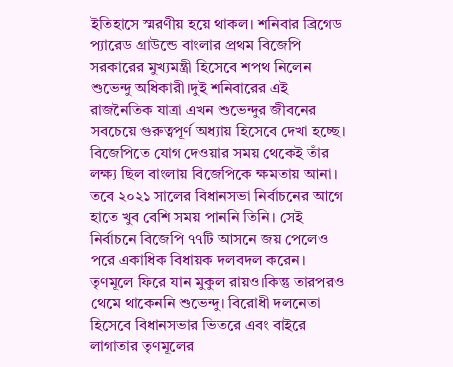ইতিহাসে স্মরণীয় হয়ে থাকল। শনিবার ব্রিগেড প্যারেড গ্রাউন্ডে বাংলার প্রথম বিজেপি সরকারের মুখ্যমন্ত্রী হিসেবে শপথ নিলেন শুভেন্দু অধিকারী।দুই শনিবারের এই রাজনৈতিক যাত্রা এখন শুভেন্দুর জীবনের সবচেয়ে গুরুত্বপূর্ণ অধ্যায় হিসেবে দেখা হচ্ছে। বিজেপিতে যোগ দেওয়ার সময় থেকেই তাঁর লক্ষ্য ছিল বাংলায় বিজেপিকে ক্ষমতায় আনা। তবে ২০২১ সালের বিধানসভা নির্বাচনের আগে হাতে খুব বেশি সময় পাননি তিনি। সেই নির্বাচনে বিজেপি ৭৭টি আসনে জয় পেলেও পরে একাধিক বিধায়ক দলবদল করেন। তৃণমূলে ফিরে যান মুকুল রায়ও।কিন্তু তারপরও থেমে থাকেননি শুভেন্দু। বিরোধী দলনেতা হিসেবে বিধানসভার ভিতরে এবং বাইরে লাগাতার তৃণমূলের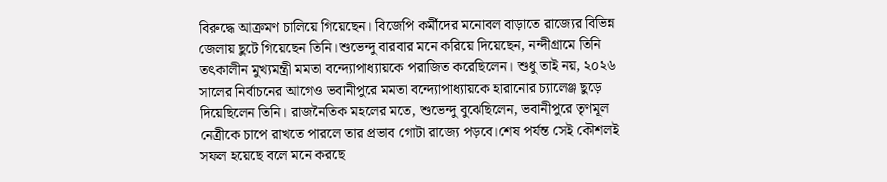বিরুদ্ধে আক্রমণ চালিয়ে গিয়েছেন। বিজেপি কর্মীদের মনোবল বাড়াতে রাজ্যের বিভিন্ন জেলায় ছুটে গিয়েছেন তিনি।শুভেন্দু বারবার মনে করিয়ে দিয়েছেন, নন্দীগ্রামে তিনি তৎকালীন মুখ্যমন্ত্রী মমতা বন্দ্যোপাধ্যায়কে পরাজিত করেছিলেন। শুধু তাই নয়, ২০২৬ সালের নির্বাচনের আগেও ভবানীপুরে মমতা বন্দ্যোপাধ্যায়কে হারানোর চ্যালেঞ্জ ছুড়ে দিয়েছিলেন তিনি। রাজনৈতিক মহলের মতে, শুভেন্দু বুঝেছিলেন, ভবানীপুরে তৃণমূল নেত্রীকে চাপে রাখতে পারলে তার প্রভাব গোটা রাজ্যে পড়বে।শেষ পর্যন্ত সেই কৌশলই সফল হয়েছে বলে মনে করছে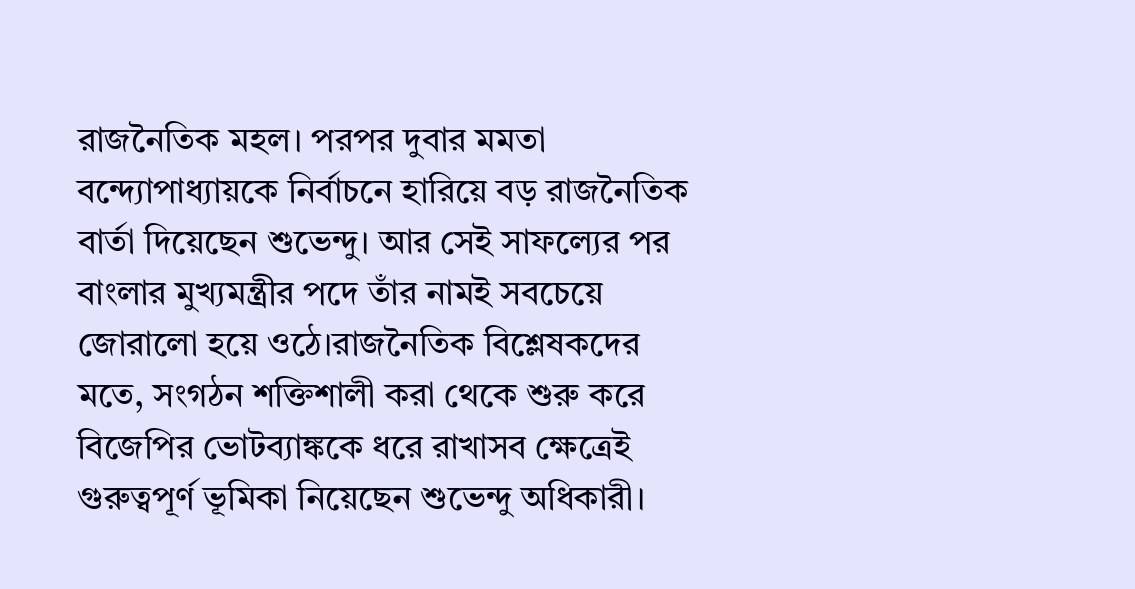রাজনৈতিক মহল। পরপর দুবার মমতা বন্দ্যোপাধ্যায়কে নির্বাচনে হারিয়ে বড় রাজনৈতিক বার্তা দিয়েছেন শুভেন্দু। আর সেই সাফল্যের পর বাংলার মুখ্যমন্ত্রীর পদে তাঁর নামই সবচেয়ে জোরালো হয়ে ওঠে।রাজনৈতিক বিশ্লেষকদের মতে, সংগঠন শক্তিশালী করা থেকে শুরু করে বিজেপির ভোটব্যাঙ্ককে ধরে রাখাসব ক্ষেত্রেই গুরুত্বপূর্ণ ভূমিকা নিয়েছেন শুভেন্দু অধিকারী।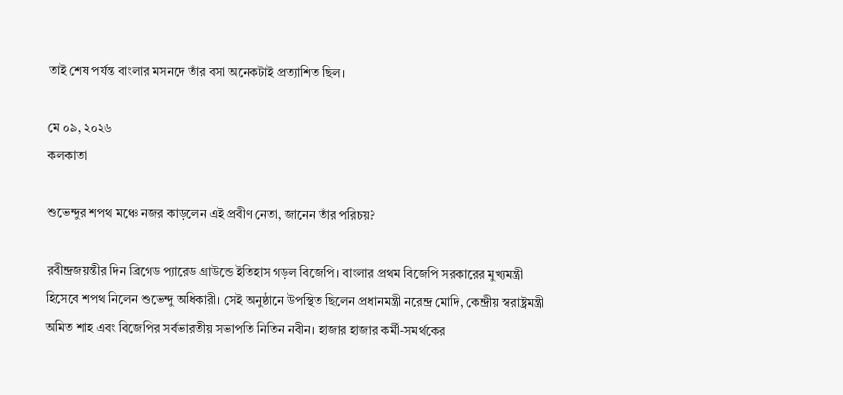তাই শেষ পর্যন্ত বাংলার মসনদে তাঁর বসা অনেকটাই প্রত্যাশিত ছিল।

মে ০৯, ২০২৬
কলকাতা

শুভেন্দুর শপথ মঞ্চে নজর কাড়লেন এই প্রবীণ নেতা, জানেন তাঁর পরিচয়?

রবীন্দ্রজয়ন্তীর দিন ব্রিগেড প্যারেড গ্রাউন্ডে ইতিহাস গড়ল বিজেপি। বাংলার প্রথম বিজেপি সরকারের মুখ্যমন্ত্রী হিসেবে শপথ নিলেন শুভেন্দু অধিকারী। সেই অনুষ্ঠানে উপস্থিত ছিলেন প্রধানমন্ত্রী নরেন্দ্র মোদি, কেন্দ্রীয় স্বরাষ্ট্রমন্ত্রী অমিত শাহ এবং বিজেপির সর্বভারতীয় সভাপতি নিতিন নবীন। হাজার হাজার কর্মী-সমর্থকের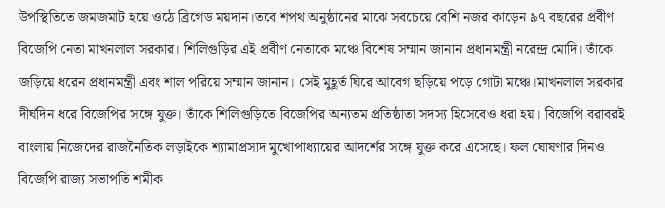উপস্থিতিতে জমজমাট হয়ে ওঠে ব্রিগেড ময়দান।তবে শপথ অনুষ্ঠানের মাঝে সবচেয়ে বেশি নজর কাড়েন ৯৭ বছরের প্রবীণ বিজেপি নেতা মাখনলাল সরকার। শিলিগুড়ির এই প্রবীণ নেতাকে মঞ্চে বিশেষ সম্মান জানান প্রধানমন্ত্রী নরেন্দ্র মোদি। তাঁকে জড়িয়ে ধরেন প্রধানমন্ত্রী এবং শাল পরিয়ে সম্মান জানান। সেই মুহূর্ত ঘিরে আবেগ ছড়িয়ে পড়ে গোটা মঞ্চে।মাখনলাল সরকার দীর্ঘদিন ধরে বিজেপির সঙ্গে যুক্ত। তাঁকে শিলিগুড়িতে বিজেপির অন্যতম প্রতিষ্ঠাতা সদস্য হিসেবেও ধরা হয়। বিজেপি বরাবরই বাংলায় নিজেদের রাজনৈতিক লড়াইকে শ্যামাপ্রসাদ মুখোপাধ্যায়ের আদর্শের সঙ্গে যুক্ত করে এসেছে। ফল ঘোষণার দিনও বিজেপি রাজ্য সভাপতি শমীক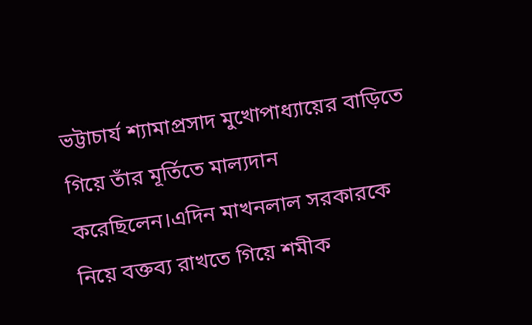ভট্টাচার্য শ্যামাপ্রসাদ মুখোপাধ্যায়ের বাড়িতে গিয়ে তাঁর মূর্তিতে মাল্যদান করেছিলেন।এদিন মাখনলাল সরকারকে নিয়ে বক্তব্য রাখতে গিয়ে শমীক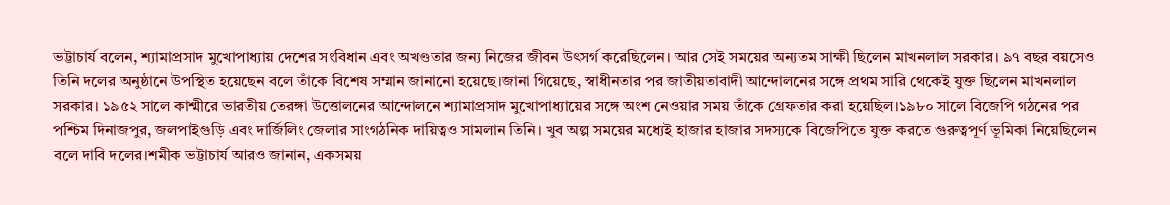ভট্টাচার্য বলেন, শ্যামাপ্রসাদ মুখোপাধ্যায় দেশের সংবিধান এবং অখণ্ডতার জন্য নিজের জীবন উৎসর্গ করেছিলেন। আর সেই সময়ের অন্যতম সাক্ষী ছিলেন মাখনলাল সরকার। ৯৭ বছর বয়সেও তিনি দলের অনুষ্ঠানে উপস্থিত হয়েছেন বলে তাঁকে বিশেষ সম্মান জানানো হয়েছে।জানা গিয়েছে, স্বাধীনতার পর জাতীয়তাবাদী আন্দোলনের সঙ্গে প্রথম সারি থেকেই যুক্ত ছিলেন মাখনলাল সরকার। ১৯৫২ সালে কাশ্মীরে ভারতীয় তেরঙ্গা উত্তোলনের আন্দোলনে শ্যামাপ্রসাদ মুখোপাধ্যায়ের সঙ্গে অংশ নেওয়ার সময় তাঁকে গ্রেফতার করা হয়েছিল।১৯৮০ সালে বিজেপি গঠনের পর পশ্চিম দিনাজপুর, জলপাইগুড়ি এবং দার্জিলিং জেলার সাংগঠনিক দায়িত্বও সামলান তিনি। খুব অল্প সময়ের মধ্যেই হাজার হাজার সদস্যকে বিজেপিতে যুক্ত করতে গুরুত্বপূর্ণ ভূমিকা নিয়েছিলেন বলে দাবি দলের।শমীক ভট্টাচার্য আরও জানান, একসময়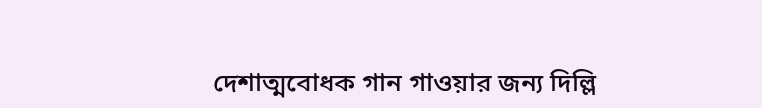দেশাত্মবোধক গান গাওয়ার জন্য দিল্লি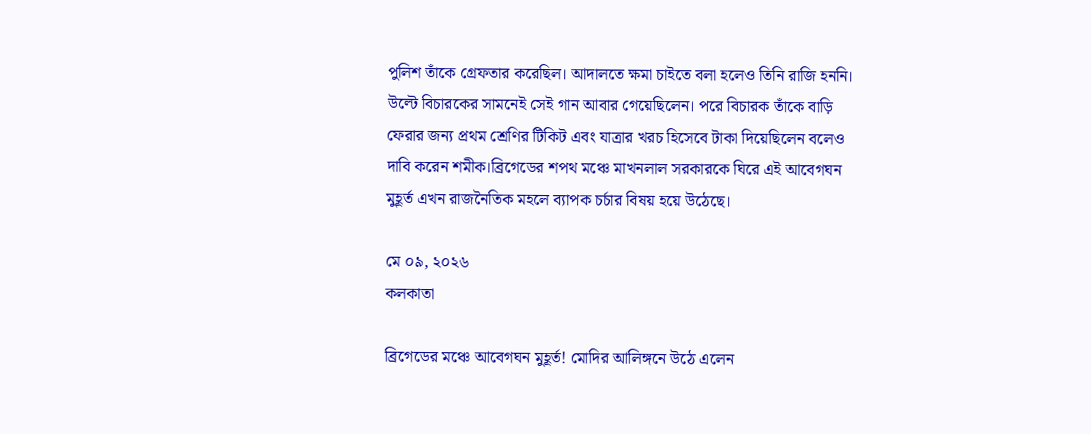পুলিশ তাঁকে গ্রেফতার করেছিল। আদালতে ক্ষমা চাইতে বলা হলেও তিনি রাজি হননি। উল্টে বিচারকের সামনেই সেই গান আবার গেয়েছিলেন। পরে বিচারক তাঁকে বাড়ি ফেরার জন্য প্রথম শ্রেণির টিকিট এবং যাত্রার খরচ হিসেবে টাকা দিয়েছিলেন বলেও দাবি করেন শমীক।ব্রিগেডের শপথ মঞ্চে মাখনলাল সরকারকে ঘিরে এই আবেগঘন মুহূর্ত এখন রাজনৈতিক মহলে ব্যাপক চর্চার বিষয় হয়ে উঠেছে।

মে ০৯, ২০২৬
কলকাতা

ব্রিগেডের মঞ্চে আবেগঘন মুহূর্ত! মোদির আলিঙ্গনে উঠে এলেন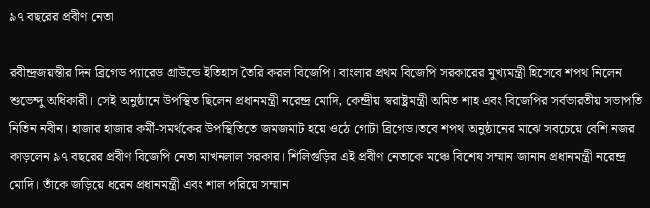৯৭ বছরের প্রবীণ নেতা

রবীন্দ্রজয়ন্তীর দিন ব্রিগেড প্যারেড গ্রাউন্ডে ইতিহাস তৈরি করল বিজেপি। বাংলার প্রথম বিজেপি সরকারের মুখ্যমন্ত্রী হিসেবে শপথ নিলেন শুভেন্দু অধিকারী। সেই অনুষ্ঠানে উপস্থিত ছিলেন প্রধানমন্ত্রী নরেন্দ্র মোদি, কেন্দ্রীয় স্বরাষ্ট্রমন্ত্রী অমিত শাহ এবং বিজেপির সর্বভারতীয় সভাপতি নিতিন নবীন। হাজার হাজার কর্মী-সমর্থকের উপস্থিতিতে জমজমাট হয়ে ওঠে গোটা ব্রিগেড।তবে শপথ অনুষ্ঠানের মাঝে সবচেয়ে বেশি নজর কাড়লেন ৯৭ বছরের প্রবীণ বিজেপি নেতা মাখনলাল সরকার। শিলিগুড়ির এই প্রবীণ নেতাকে মঞ্চে বিশেষ সম্মান জানান প্রধানমন্ত্রী নরেন্দ্র মোদি। তাঁকে জড়িয়ে ধরেন প্রধানমন্ত্রী এবং শাল পরিয়ে সম্মান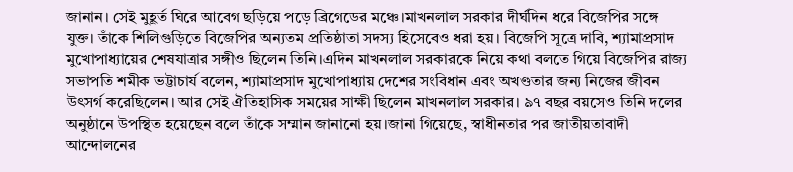জানান। সেই মুহূর্ত ঘিরে আবেগ ছড়িয়ে পড়ে ব্রিগেডের মঞ্চে।মাখনলাল সরকার দীর্ঘদিন ধরে বিজেপির সঙ্গে যুক্ত। তাঁকে শিলিগুড়িতে বিজেপির অন্যতম প্রতিষ্ঠাতা সদস্য হিসেবেও ধরা হয়। বিজেপি সূত্রে দাবি, শ্যামাপ্রসাদ মুখোপাধ্যায়ের শেষযাত্রার সঙ্গীও ছিলেন তিনি।এদিন মাখনলাল সরকারকে নিয়ে কথা বলতে গিয়ে বিজেপির রাজ্য সভাপতি শমীক ভট্টাচার্য বলেন, শ্যামাপ্রসাদ মুখোপাধ্যায় দেশের সংবিধান এবং অখণ্ডতার জন্য নিজের জীবন উৎসর্গ করেছিলেন। আর সেই ঐতিহাসিক সময়ের সাক্ষী ছিলেন মাখনলাল সরকার। ৯৭ বছর বয়সেও তিনি দলের অনুষ্ঠানে উপস্থিত হয়েছেন বলে তাঁকে সম্মান জানানো হয়।জানা গিয়েছে, স্বাধীনতার পর জাতীয়তাবাদী আন্দোলনের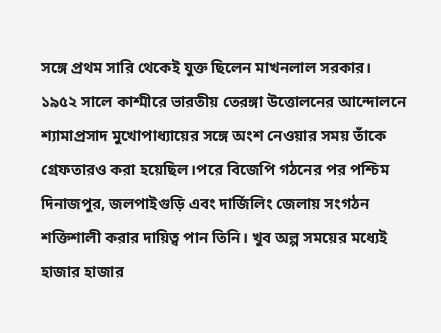সঙ্গে প্রথম সারি থেকেই যুক্ত ছিলেন মাখনলাল সরকার। ১৯৫২ সালে কাশ্মীরে ভারতীয় তেরঙ্গা উত্তোলনের আন্দোলনে শ্যামাপ্রসাদ মুখোপাধ্যায়ের সঙ্গে অংশ নেওয়ার সময় তাঁকে গ্রেফতারও করা হয়েছিল।পরে বিজেপি গঠনের পর পশ্চিম দিনাজপুর, জলপাইগুড়ি এবং দার্জিলিং জেলায় সংগঠন শক্তিশালী করার দায়িত্ব পান তিনি। খুব অল্প সময়ের মধ্যেই হাজার হাজার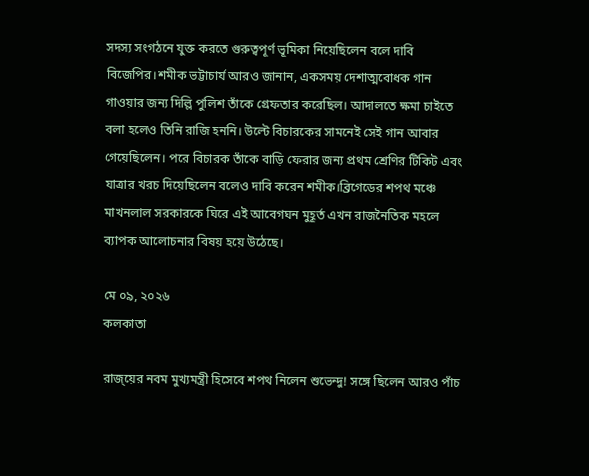সদস্য সংগঠনে যুক্ত করতে গুরুত্বপূর্ণ ভূমিকা নিয়েছিলেন বলে দাবি বিজেপির।শমীক ভট্টাচার্য আরও জানান, একসময় দেশাত্মবোধক গান গাওয়ার জন্য দিল্লি পুলিশ তাঁকে গ্রেফতার করেছিল। আদালতে ক্ষমা চাইতে বলা হলেও তিনি রাজি হননি। উল্টে বিচারকের সামনেই সেই গান আবার গেয়েছিলেন। পরে বিচারক তাঁকে বাড়ি ফেরার জন্য প্রথম শ্রেণির টিকিট এবং যাত্রার খরচ দিয়েছিলেন বলেও দাবি করেন শমীক।ব্রিগেডের শপথ মঞ্চে মাখনলাল সরকারকে ঘিরে এই আবেগঘন মুহূর্ত এখন রাজনৈতিক মহলে ব্যাপক আলোচনার বিষয় হয়ে উঠেছে।

মে ০৯, ২০২৬
কলকাতা

রাজ্য়ের নবম মুখ্যমন্ত্রী হিসেবে শপথ নিলেন শুভেন্দু! সঙ্গে ছিলেন আরও পাঁচ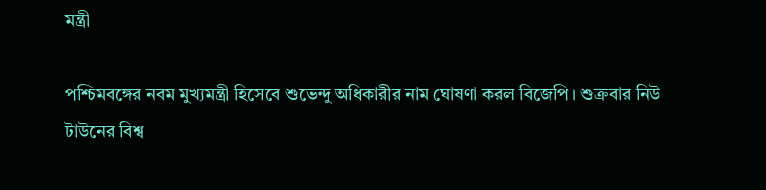মন্ত্রী

পশ্চিমবঙ্গের নবম মুখ্যমন্ত্রী হিসেবে শুভেন্দু অধিকারীর নাম ঘোষণা করল বিজেপি। শুক্রবার নিউ টাউনের বিশ্ব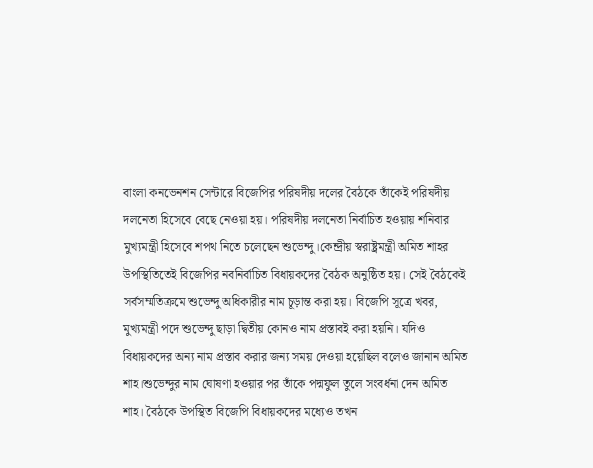বাংলা কনভেনশন সেন্টারে বিজেপির পরিষদীয় দলের বৈঠকে তাঁকেই পরিষদীয় দলনেতা হিসেবে বেছে নেওয়া হয়। পরিষদীয় দলনেতা নির্বাচিত হওয়ায় শনিবার মুখ্যমন্ত্রী হিসেবে শপথ নিতে চলেছেন শুভেন্দু।কেন্দ্রীয় স্বরাষ্ট্রমন্ত্রী অমিত শাহর উপস্থিতিতেই বিজেপির নবনির্বাচিত বিধায়কদের বৈঠক অনুষ্ঠিত হয়। সেই বৈঠকেই সর্বসম্মতিক্রমে শুভেন্দু অধিকারীর নাম চূড়ান্ত করা হয়। বিজেপি সূত্রে খবর, মুখ্যমন্ত্রী পদে শুভেন্দু ছাড়া দ্বিতীয় কোনও নাম প্রস্তাবই করা হয়নি। যদিও বিধায়কদের অন্য নাম প্রস্তাব করার জন্য সময় দেওয়া হয়েছিল বলেও জানান অমিত শাহ।শুভেন্দুর নাম ঘোষণা হওয়ার পর তাঁকে পদ্মফুল তুলে সংবর্ধনা দেন অমিত শাহ। বৈঠকে উপস্থিত বিজেপি বিধায়কদের মধ্যেও তখন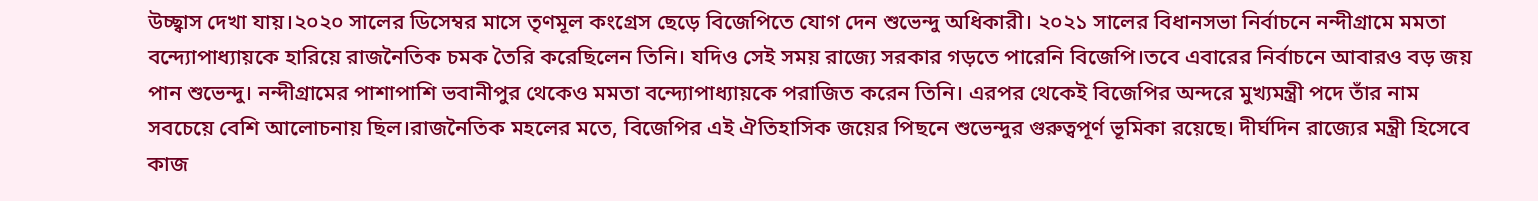উচ্ছ্বাস দেখা যায়।২০২০ সালের ডিসেম্বর মাসে তৃণমূল কংগ্রেস ছেড়ে বিজেপিতে যোগ দেন শুভেন্দু অধিকারী। ২০২১ সালের বিধানসভা নির্বাচনে নন্দীগ্রামে মমতা বন্দ্যোপাধ্যায়কে হারিয়ে রাজনৈতিক চমক তৈরি করেছিলেন তিনি। যদিও সেই সময় রাজ্যে সরকার গড়তে পারেনি বিজেপি।তবে এবারের নির্বাচনে আবারও বড় জয় পান শুভেন্দু। নন্দীগ্রামের পাশাপাশি ভবানীপুর থেকেও মমতা বন্দ্যোপাধ্যায়কে পরাজিত করেন তিনি। এরপর থেকেই বিজেপির অন্দরে মুখ্যমন্ত্রী পদে তাঁর নাম সবচেয়ে বেশি আলোচনায় ছিল।রাজনৈতিক মহলের মতে, বিজেপির এই ঐতিহাসিক জয়ের পিছনে শুভেন্দুর গুরুত্বপূর্ণ ভূমিকা রয়েছে। দীর্ঘদিন রাজ্যের মন্ত্রী হিসেবে কাজ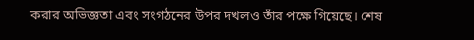করার অভিজ্ঞতা এবং সংগঠনের উপর দখলও তাঁর পক্ষে গিয়েছে। শেষ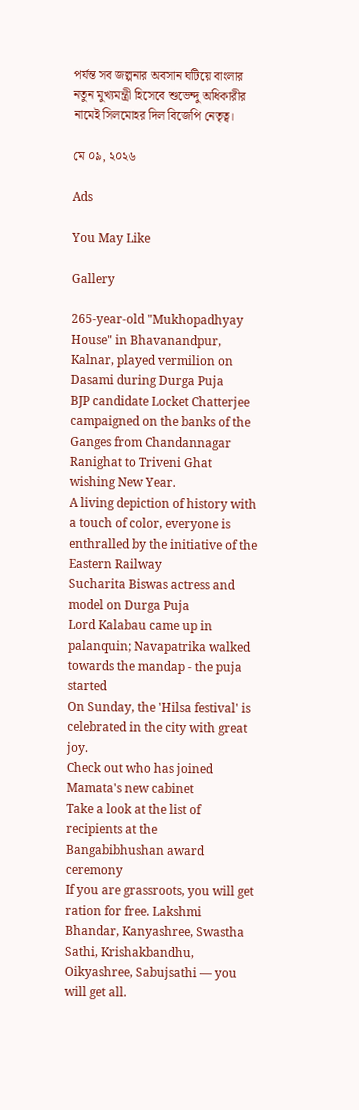পর্যন্ত সব জল্পনার অবসান ঘটিয়ে বাংলার নতুন মুখ্যমন্ত্রী হিসেবে শুভেন্দু অধিকারীর নামেই সিলমোহর দিল বিজেপি নেতৃত্ব।

মে ০৯, ২০২৬

Ads

You May Like

Gallery

265-year-old "Mukhopadhyay House" in Bhavanandpur, Kalnar, played vermilion on Dasami during Durga Puja
BJP candidate Locket Chatterjee campaigned on the banks of the Ganges from Chandannagar Ranighat to Triveni Ghat wishing New Year.
A living depiction of history with a touch of color, everyone is enthralled by the initiative of the Eastern Railway
Sucharita Biswas actress and model on Durga Puja
Lord Kalabau came up in palanquin; Navapatrika walked towards the mandap - the puja started
On Sunday, the 'Hilsa festival' is celebrated in the city with great joy.
Check out who has joined Mamata's new cabinet
Take a look at the list of recipients at the Bangabibhushan award ceremony
If you are grassroots, you will get ration for free. Lakshmi Bhandar, Kanyashree, Swastha Sathi, Krishakbandhu, Oikyashree, Sabujsathi — you will get all.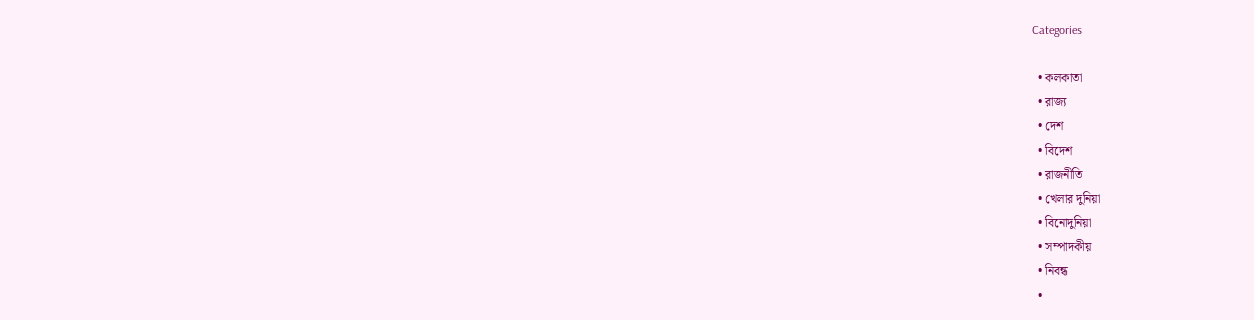Categories

  • কলকাতা
  • রাজ্য
  • দেশ
  • বিদেশ
  • রাজনীতি
  • খেলার দুনিয়া
  • বিনোদুনিয়া
  • সম্পাদকীয়
  • নিবন্ধ
  •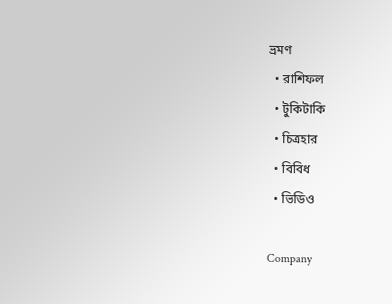ভ্রমণ
  • রাশিফল
  • টুকিটাকি
  • চিত্রহার
  • বিবিধ
  • ভিডিও

Company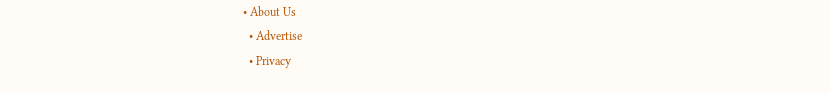• About Us
  • Advertise
  • Privacy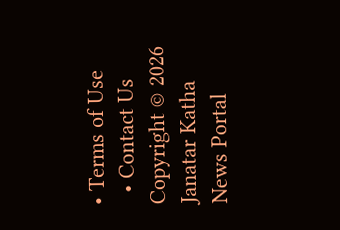• Terms of Use
  • Contact Us
Copyright © 2026 Janatar Katha News Portal